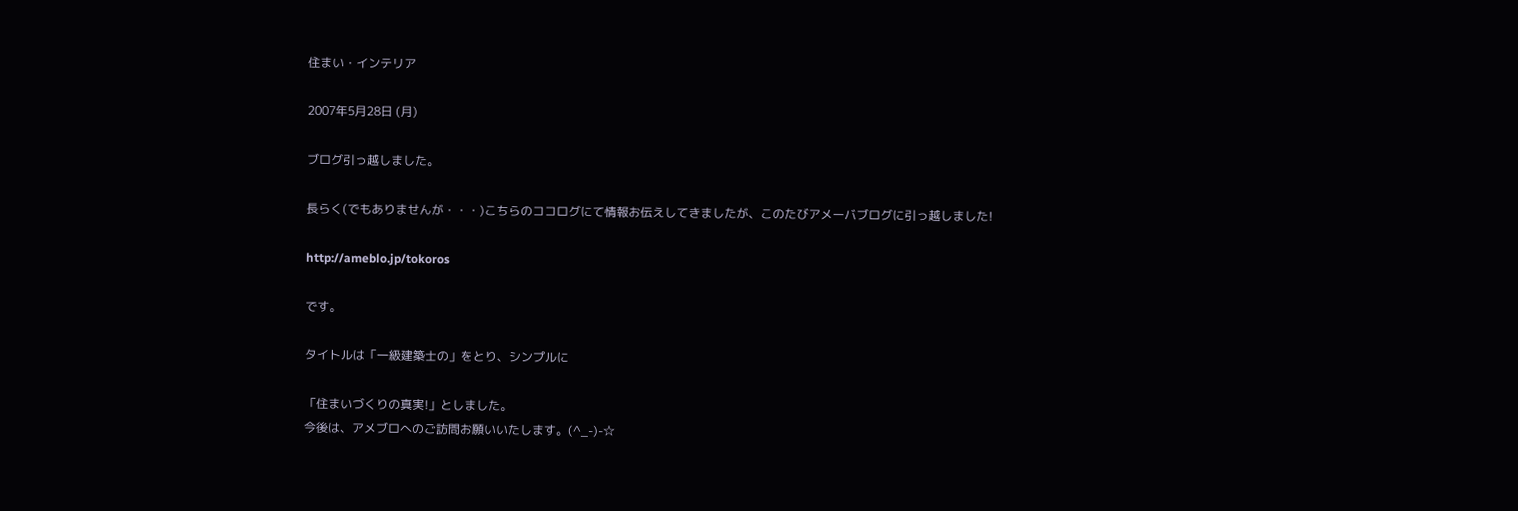住まい・インテリア

2007年5月28日 (月)

ブログ引っ越しました。

長らく(でもありませんが・・・)こちらのココログにて情報お伝えしてきましたが、このたびアメーバブログに引っ越しました!

http://ameblo.jp/tokoros

です。

タイトルは「一級建築士の」をとり、シンプルに

「住まいづくりの真実!」としました。
今後は、アメブロへのご訪問お願いいたします。(^_-)-☆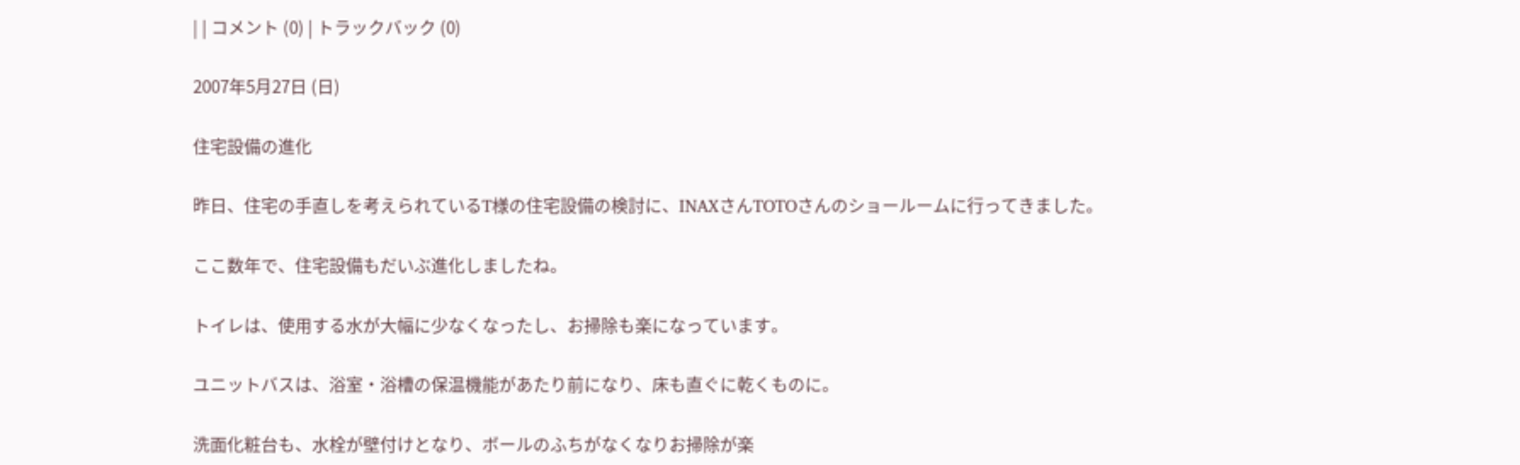| | コメント (0) | トラックバック (0)

2007年5月27日 (日)

住宅設備の進化

昨日、住宅の手直しを考えられているT様の住宅設備の検討に、INAXさんTOTOさんのショールームに行ってきました。

ここ数年で、住宅設備もだいぶ進化しましたね。

トイレは、使用する水が大幅に少なくなったし、お掃除も楽になっています。

ユニットバスは、浴室・浴槽の保温機能があたり前になり、床も直ぐに乾くものに。

洗面化粧台も、水栓が壁付けとなり、ボールのふちがなくなりお掃除が楽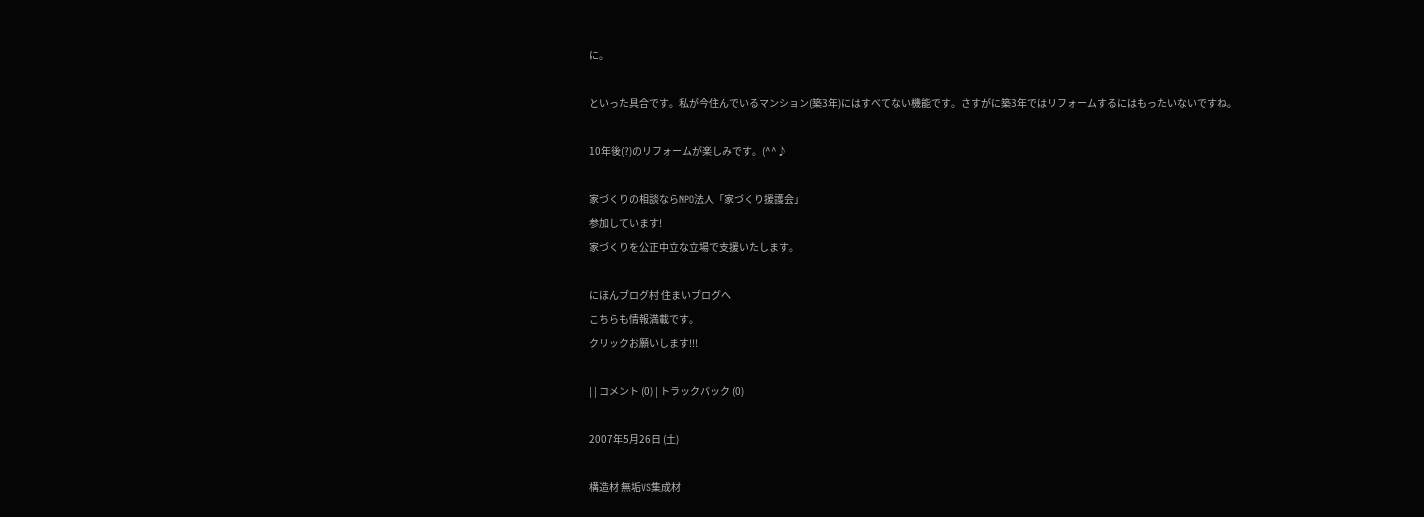に。

といった具合です。私が今住んでいるマンション(築3年)にはすべてない機能です。さすがに築3年ではリフォームするにはもったいないですね。

10年後(?)のリフォームが楽しみです。(^^♪

家づくりの相談ならNPO法人「家づくり援護会」
参加しています!
家づくりを公正中立な立場で支援いたします。

にほんブログ村 住まいブログへ
こちらも情報満載です。
クリックお願いします!!!

| | コメント (0) | トラックバック (0)

2007年5月26日 (土)

構造材 無垢VS集成材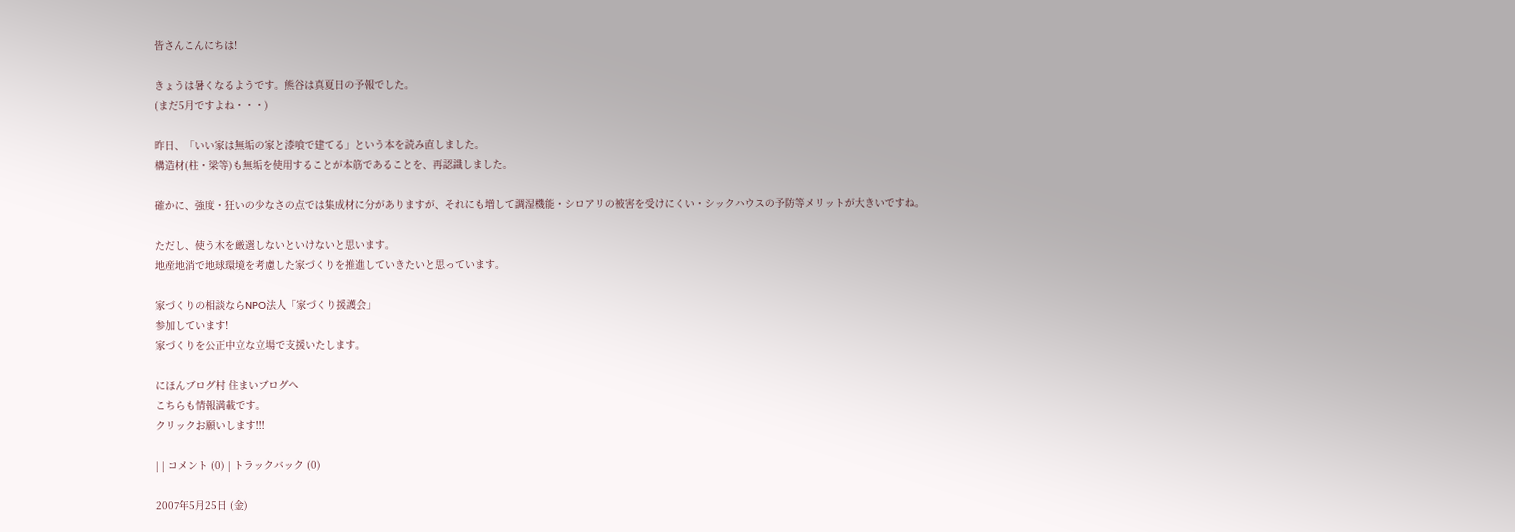皆さんこんにちは!

きょうは暑くなるようです。熊谷は真夏日の予報でした。
(まだ5月ですよね・・・)

昨日、「いい家は無垢の家と漆喰で建てる」という本を読み直しました。
構造材(柱・梁等)も無垢を使用することが本筋であることを、再認識しました。

確かに、強度・狂いの少なさの点では集成材に分がありますが、それにも増して調湿機能・シロアリの被害を受けにくい・シックハウスの予防等メリットが大きいですね。

ただし、使う木を厳選しないといけないと思います。
地産地消で地球環境を考慮した家づくりを推進していきたいと思っています。

家づくりの相談ならNPO法人「家づくり援護会」
参加しています!
家づくりを公正中立な立場で支援いたします。

にほんブログ村 住まいブログへ
こちらも情報満載です。
クリックお願いします!!!

| | コメント (0) | トラックバック (0)

2007年5月25日 (金)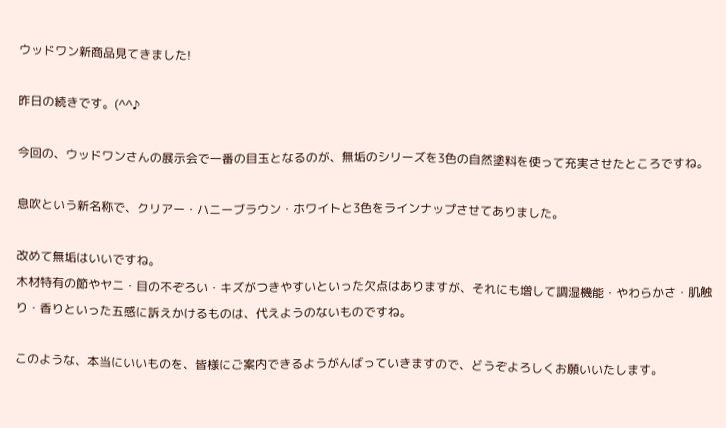ウッドワン新商品見てきました!

昨日の続きです。(^^♪

今回の、ウッドワンさんの展示会で一番の目玉となるのが、無垢のシリーズを3色の自然塗料を使って充実させたところですね。

息吹という新名称で、クリアー・ハニーブラウン・ホワイトと3色をラインナップさせてありました。

改めて無垢はいいですね。
木材特有の節やヤニ・目の不ぞろい・キズがつきやすいといった欠点はありますが、それにも増して調湿機能・やわらかさ・肌触り・香りといった五感に訴えかけるものは、代えようのないものですね。

このような、本当にいいものを、皆様にご案内できるようがんばっていきますので、どうぞよろしくお願いいたします。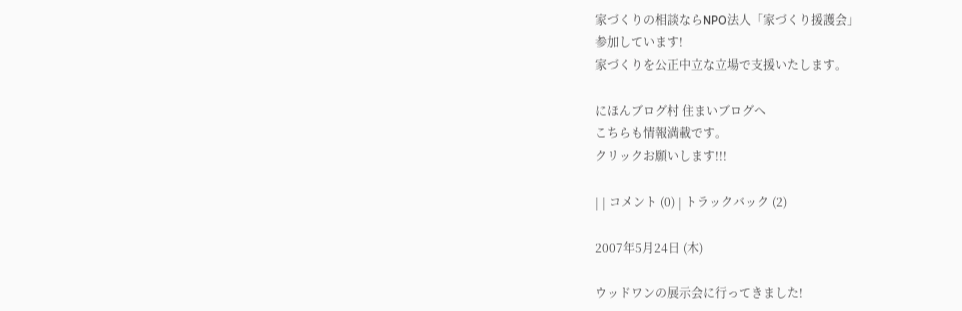家づくりの相談ならNPO法人「家づくり援護会」
参加しています!
家づくりを公正中立な立場で支援いたします。

にほんブログ村 住まいブログへ
こちらも情報満載です。
クリックお願いします!!!

| | コメント (0) | トラックバック (2)

2007年5月24日 (木)

ウッドワンの展示会に行ってきました!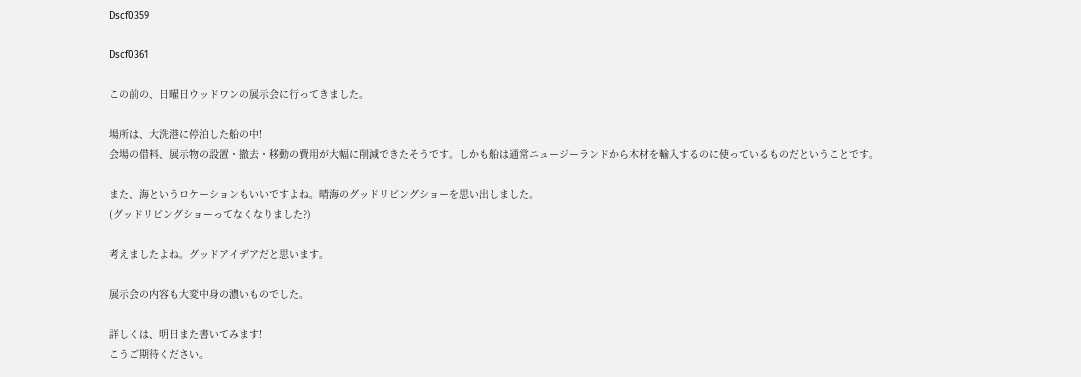Dscf0359

Dscf0361

この前の、日曜日ウッドワンの展示会に行ってきました。

場所は、大洗港に停泊した船の中!
会場の借料、展示物の設置・撤去・移動の費用が大幅に削減できたそうです。しかも船は通常ニュージーランドから木材を輸入するのに使っているものだということです。

また、海というロケーションもいいですよね。晴海のグッドリビングショーを思い出しました。
(グッドリビングショーってなくなりました?)

考えましたよね。グッドアイデアだと思います。

展示会の内容も大変中身の濃いものでした。

詳しくは、明日また書いてみます!
こうご期待ください。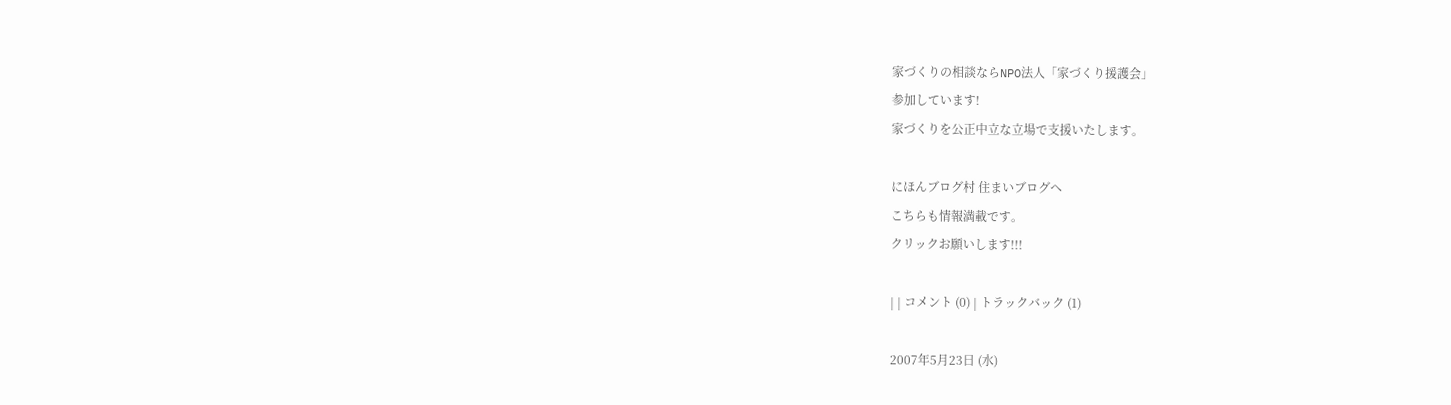家づくりの相談ならNPO法人「家づくり援護会」
参加しています!
家づくりを公正中立な立場で支援いたします。

にほんブログ村 住まいブログへ
こちらも情報満載です。
クリックお願いします!!!

| | コメント (0) | トラックバック (1)

2007年5月23日 (水)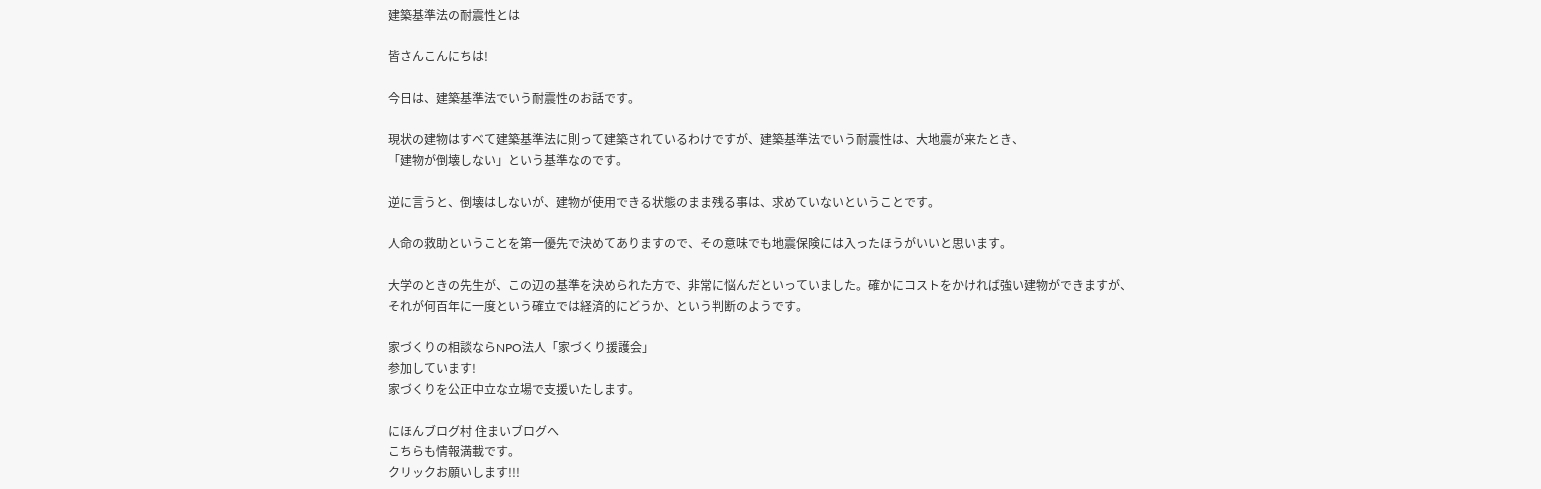建築基準法の耐震性とは

皆さんこんにちは!

今日は、建築基準法でいう耐震性のお話です。

現状の建物はすべて建築基準法に則って建築されているわけですが、建築基準法でいう耐震性は、大地震が来たとき、
「建物が倒壊しない」という基準なのです。

逆に言うと、倒壊はしないが、建物が使用できる状態のまま残る事は、求めていないということです。

人命の救助ということを第一優先で決めてありますので、その意味でも地震保険には入ったほうがいいと思います。

大学のときの先生が、この辺の基準を決められた方で、非常に悩んだといっていました。確かにコストをかければ強い建物ができますが、それが何百年に一度という確立では経済的にどうか、という判断のようです。

家づくりの相談ならNPO法人「家づくり援護会」
参加しています!
家づくりを公正中立な立場で支援いたします。

にほんブログ村 住まいブログへ
こちらも情報満載です。
クリックお願いします!!!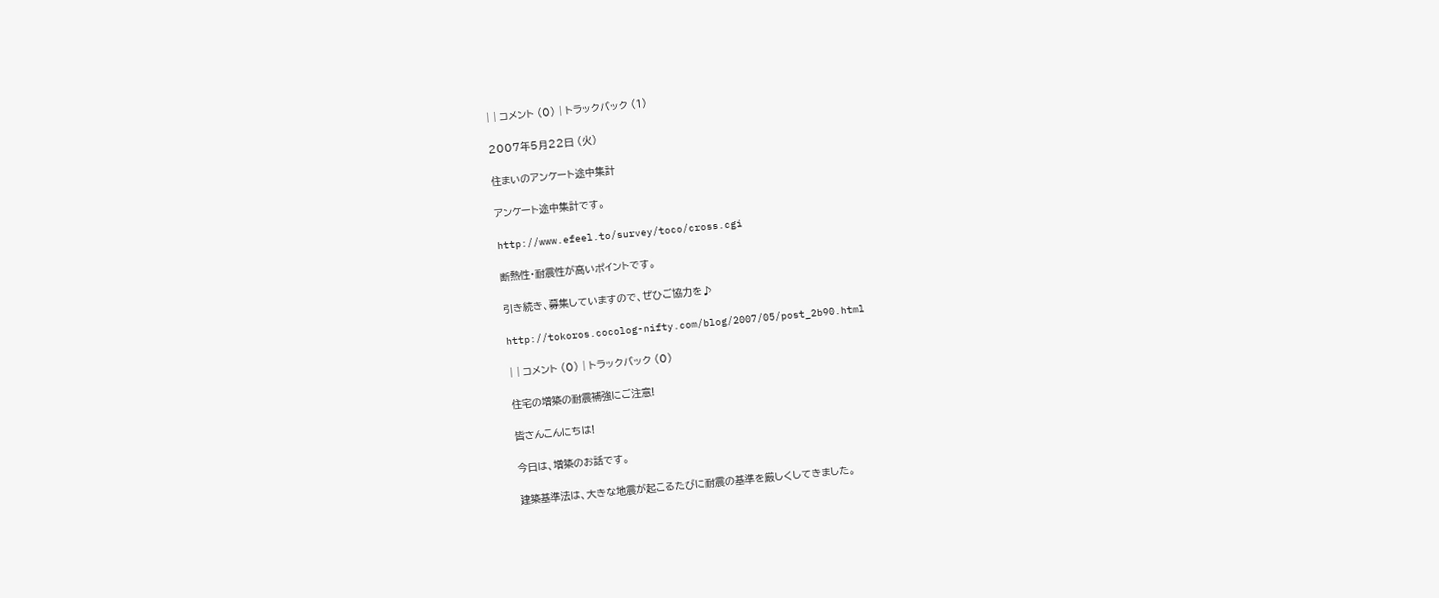| | コメント (0) | トラックバック (1)

2007年5月22日 (火)

住まいのアンケート途中集計

アンケート途中集計です。

http://www.efeel.to/survey/toco/cross.cgi

断熱性・耐震性が高いポイントです。

引き続き、募集していますので、ぜひご協力を♪

http://tokoros.cocolog-nifty.com/blog/2007/05/post_2b90.html

| | コメント (0) | トラックバック (0)

住宅の増築の耐震補強にご注意!

皆さんこんにちは!

今日は、増築のお話です。

建築基準法は、大きな地震が起こるたびに耐震の基準を厳しくしてきました。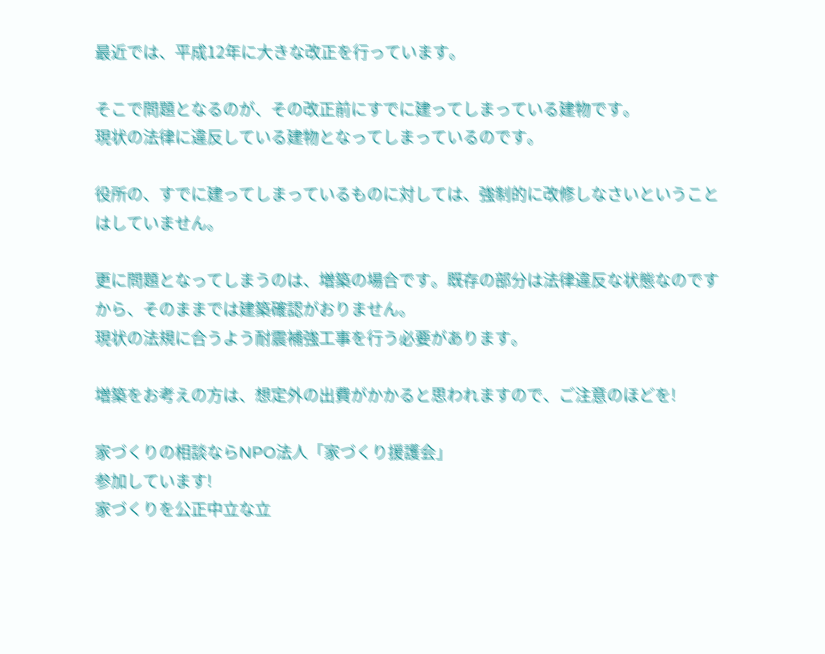最近では、平成12年に大きな改正を行っています。

そこで問題となるのが、その改正前にすでに建ってしまっている建物です。
現状の法律に違反している建物となってしまっているのです。

役所の、すでに建ってしまっているものに対しては、強制的に改修しなさいということはしていません。

更に問題となってしまうのは、増築の場合です。既存の部分は法律違反な状態なのですから、そのままでは建築確認がおりません。
現状の法規に合うよう耐震補強工事を行う必要があります。

増築をお考えの方は、想定外の出費がかかると思われますので、ご注意のほどを!

家づくりの相談ならNPO法人「家づくり援護会」
参加しています!
家づくりを公正中立な立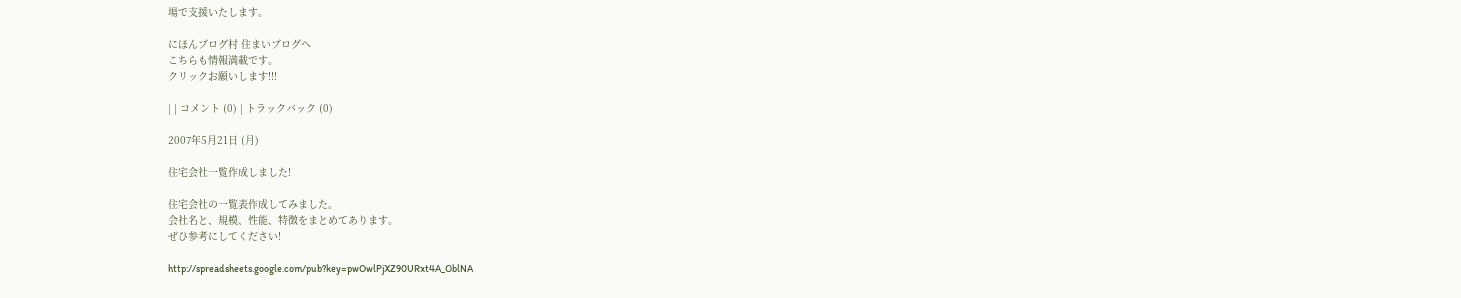場で支援いたします。

にほんブログ村 住まいブログへ
こちらも情報満載です。
クリックお願いします!!!

| | コメント (0) | トラックバック (0)

2007年5月21日 (月)

住宅会社一覧作成しました!

住宅会社の一覧表作成してみました。
会社名と、規模、性能、特徴をまとめてあります。
ぜひ参考にしてください!

http://spreadsheets.google.com/pub?key=pwOwlPjXZ90URxt4A_OblNA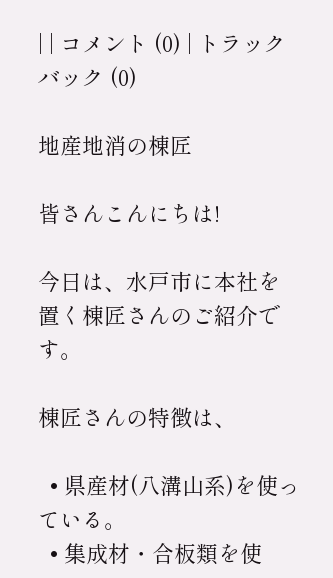| | コメント (0) | トラックバック (0)

地産地消の棟匠

皆さんこんにちは!

今日は、水戸市に本社を置く棟匠さんのご紹介です。

棟匠さんの特徴は、

  • 県産材(八溝山系)を使っている。
  • 集成材・合板類を使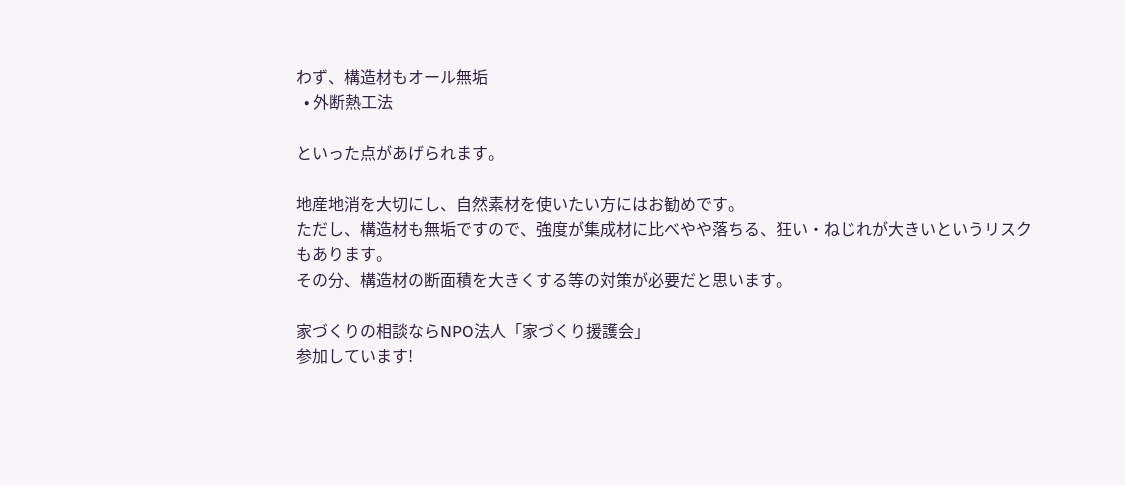わず、構造材もオール無垢
  • 外断熱工法

といった点があげられます。

地産地消を大切にし、自然素材を使いたい方にはお勧めです。
ただし、構造材も無垢ですので、強度が集成材に比べやや落ちる、狂い・ねじれが大きいというリスクもあります。
その分、構造材の断面積を大きくする等の対策が必要だと思います。

家づくりの相談ならNPO法人「家づくり援護会」
参加しています!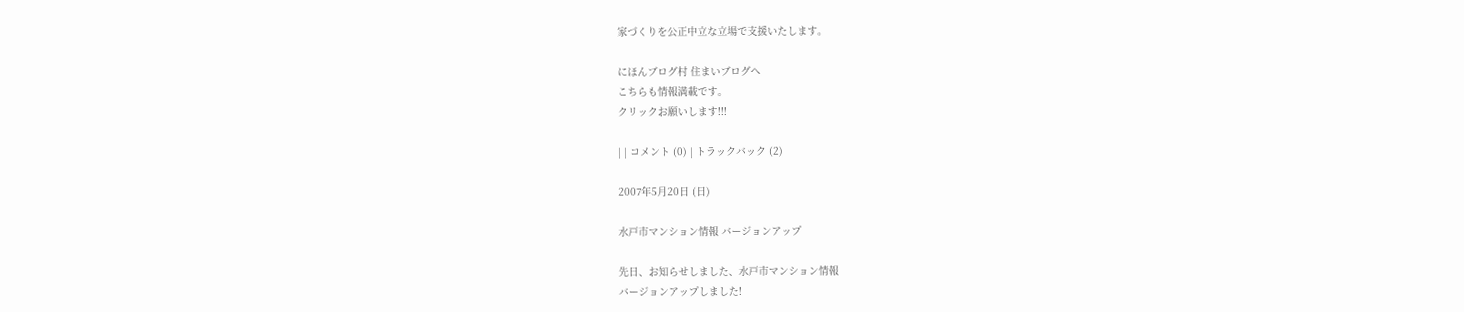家づくりを公正中立な立場で支援いたします。

にほんブログ村 住まいブログへ
こちらも情報満載です。
クリックお願いします!!!

| | コメント (0) | トラックバック (2)

2007年5月20日 (日)

水戸市マンション情報 バージョンアップ

先日、お知らせしました、水戸市マンション情報
バージョンアップしました!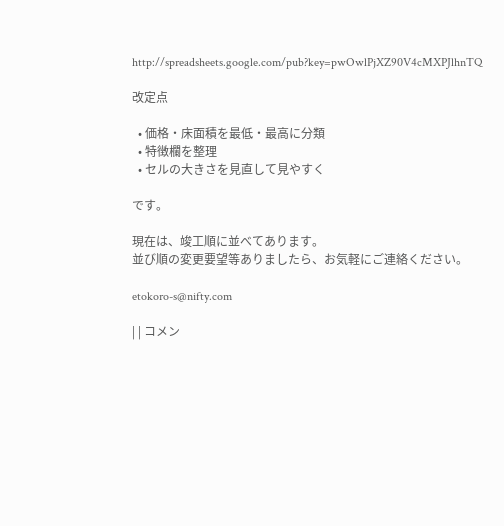http://spreadsheets.google.com/pub?key=pwOwlPjXZ90V4cMXPJlhnTQ

改定点

  • 価格・床面積を最低・最高に分類
  • 特徴欄を整理
  • セルの大きさを見直して見やすく

です。

現在は、竣工順に並べてあります。
並び順の変更要望等ありましたら、お気軽にご連絡ください。

etokoro-s@nifty.com

| | コメン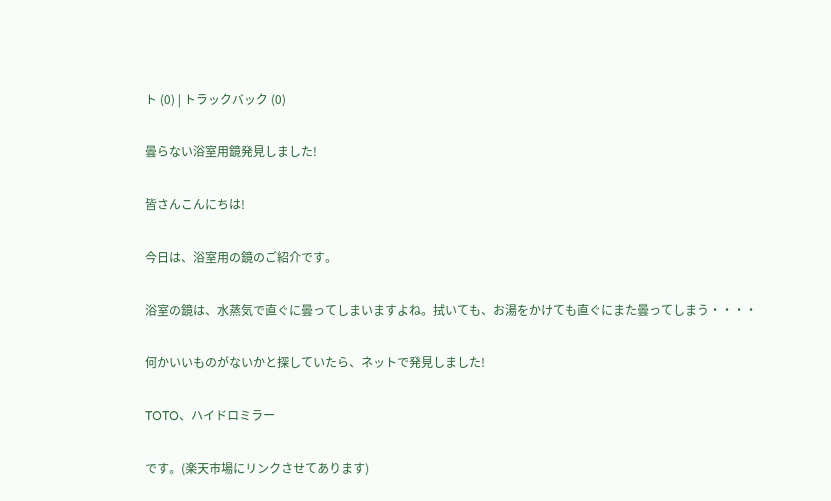ト (0) | トラックバック (0)

曇らない浴室用鏡発見しました!

皆さんこんにちは!

今日は、浴室用の鏡のご紹介です。

浴室の鏡は、水蒸気で直ぐに曇ってしまいますよね。拭いても、お湯をかけても直ぐにまた曇ってしまう・・・・

何かいいものがないかと探していたら、ネットで発見しました!

TOTO、ハイドロミラー

です。(楽天市場にリンクさせてあります)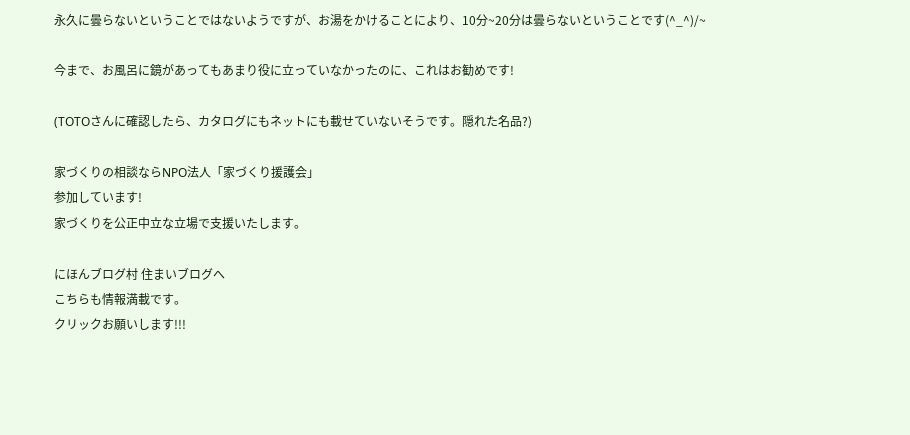永久に曇らないということではないようですが、お湯をかけることにより、10分~20分は曇らないということです(^_^)/~

今まで、お風呂に鏡があってもあまり役に立っていなかったのに、これはお勧めです!

(TOTOさんに確認したら、カタログにもネットにも載せていないそうです。隠れた名品?)

家づくりの相談ならNPO法人「家づくり援護会」
参加しています!
家づくりを公正中立な立場で支援いたします。

にほんブログ村 住まいブログへ
こちらも情報満載です。
クリックお願いします!!!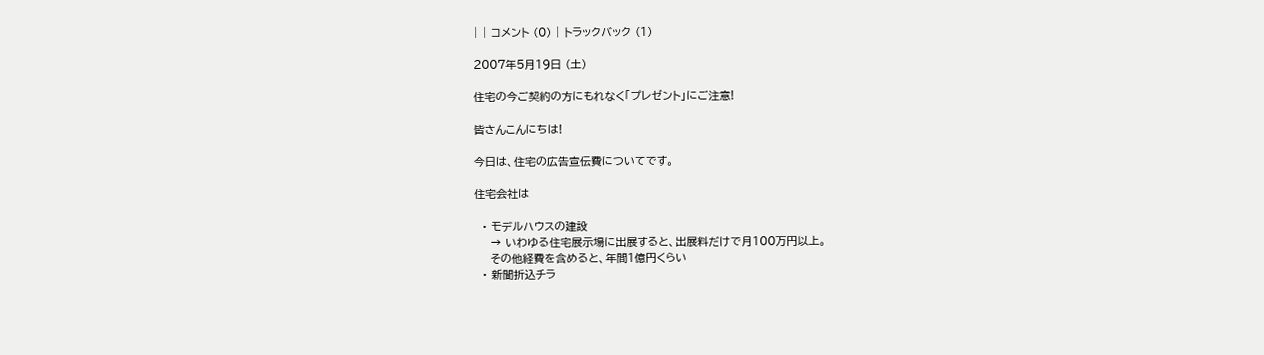| | コメント (0) | トラックバック (1)

2007年5月19日 (土)

住宅の今ご契約の方にもれなく「プレゼント」にご注意!

皆さんこんにちは!

今日は、住宅の広告宣伝費についてです。

住宅会社は

  • モデルハウスの建設
    → いわゆる住宅展示場に出展すると、出展料だけで月100万円以上。
    その他経費を含めると、年間1億円くらい
  • 新聞折込チラ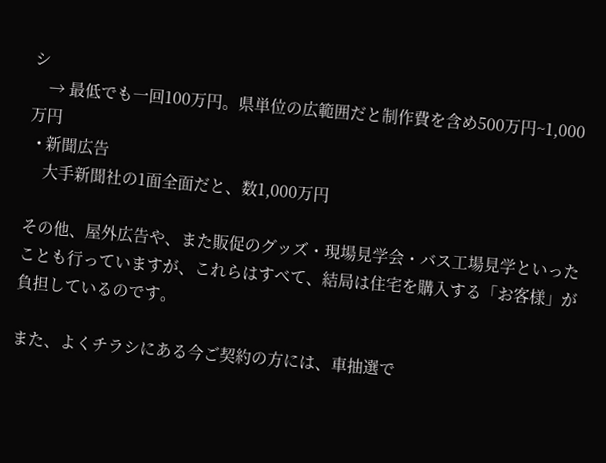シ
    → 最低でも一回100万円。県単位の広範囲だと制作費を含め500万円~1,000万円
  • 新聞広告
    大手新聞社の1面全面だと、数1,000万円

その他、屋外広告や、また販促のグッズ・現場見学会・バス工場見学といったことも行っていますが、これらはすべて、結局は住宅を購入する「お客様」が負担しているのです。

また、よくチラシにある今ご契約の方には、車抽選で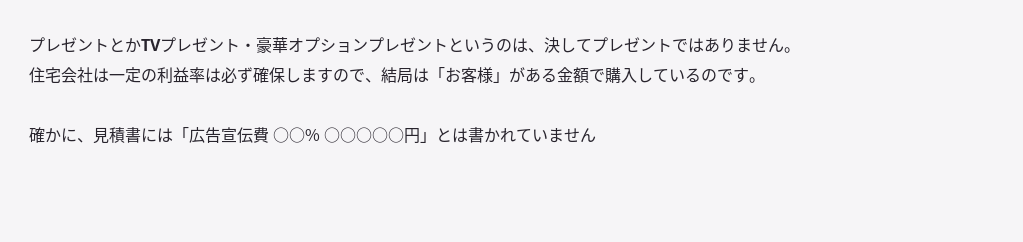プレゼントとかTVプレゼント・豪華オプションプレゼントというのは、決してプレゼントではありません。
住宅会社は一定の利益率は必ず確保しますので、結局は「お客様」がある金額で購入しているのです。

確かに、見積書には「広告宣伝費 ○○% ○○○○○円」とは書かれていません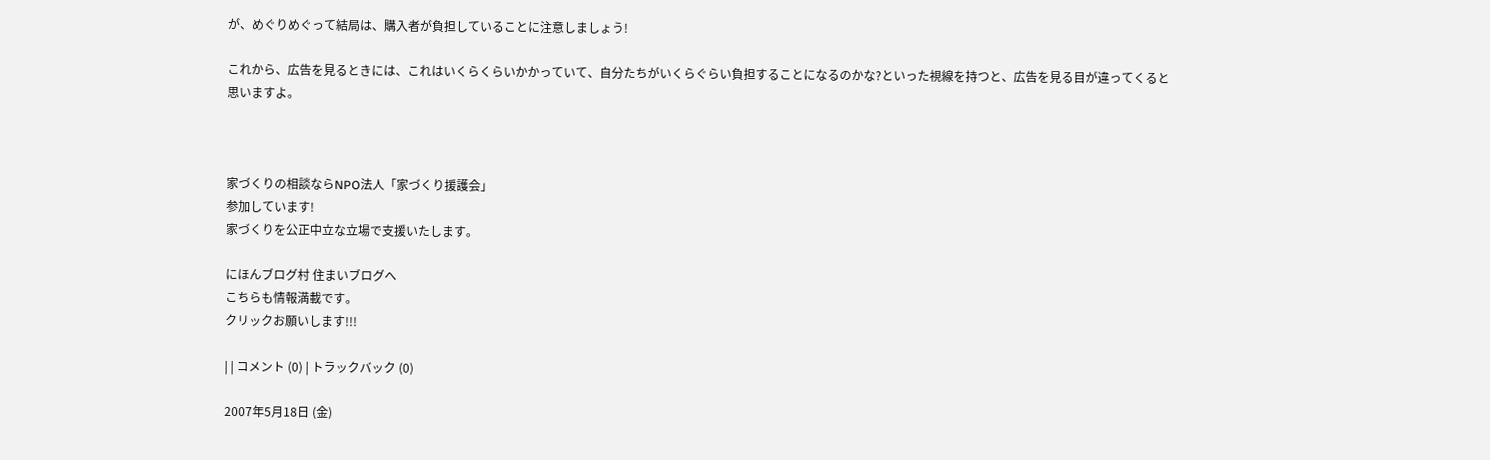が、めぐりめぐって結局は、購入者が負担していることに注意しましょう!

これから、広告を見るときには、これはいくらくらいかかっていて、自分たちがいくらぐらい負担することになるのかな?といった視線を持つと、広告を見る目が違ってくると思いますよ。



家づくりの相談ならNPO法人「家づくり援護会」
参加しています!
家づくりを公正中立な立場で支援いたします。

にほんブログ村 住まいブログへ
こちらも情報満載です。
クリックお願いします!!!

| | コメント (0) | トラックバック (0)

2007年5月18日 (金)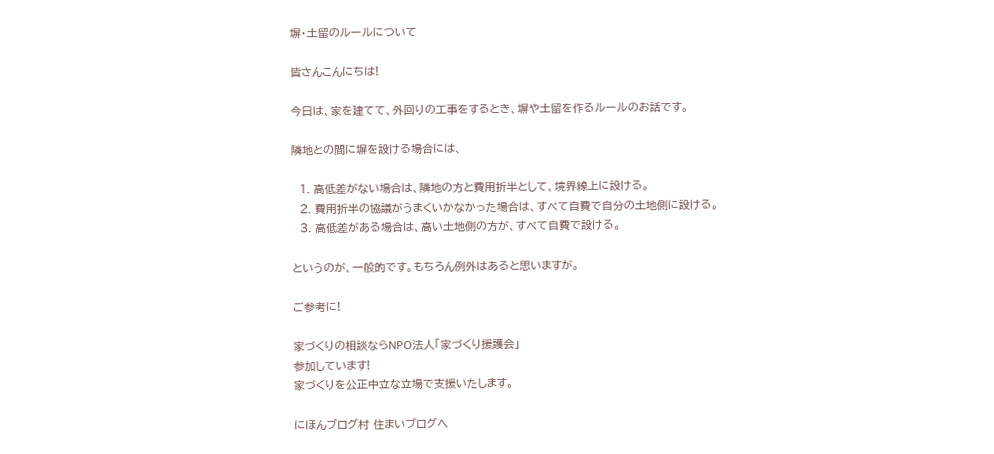塀・土留のルールについて

皆さんこんにちは!

今日は、家を建てて、外回りの工事をするとき、塀や土留を作るルールのお話です。

隣地との間に塀を設ける場合には、

  1. 高低差がない場合は、隣地の方と費用折半として、境界線上に設ける。
  2. 費用折半の協議がうまくいかなかった場合は、すべて自費で自分の土地側に設ける。
  3. 高低差がある場合は、高い土地側の方が、すべて自費で設ける。

というのが、一般的です。もちろん例外はあると思いますが。

ご参考に!

家づくりの相談ならNPO法人「家づくり援護会」
参加しています!
家づくりを公正中立な立場で支援いたします。

にほんブログ村 住まいブログへ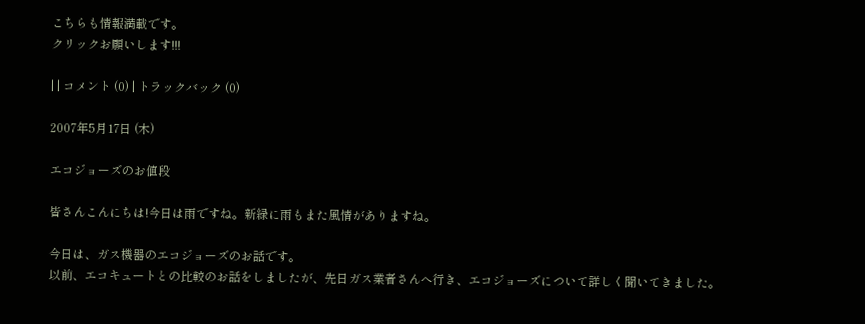こちらも情報満載です。
クリックお願いします!!!

| | コメント (0) | トラックバック (0)

2007年5月17日 (木)

エコジョーズのお値段

皆さんこんにちは!今日は雨ですね。新緑に雨もまた風情がありますね。

今日は、ガス機器のエコジョーズのお話です。
以前、エコキュートとの比較のお話をしましたが、先日ガス業者さんへ行き、エコジョーズについて詳しく聞いてきました。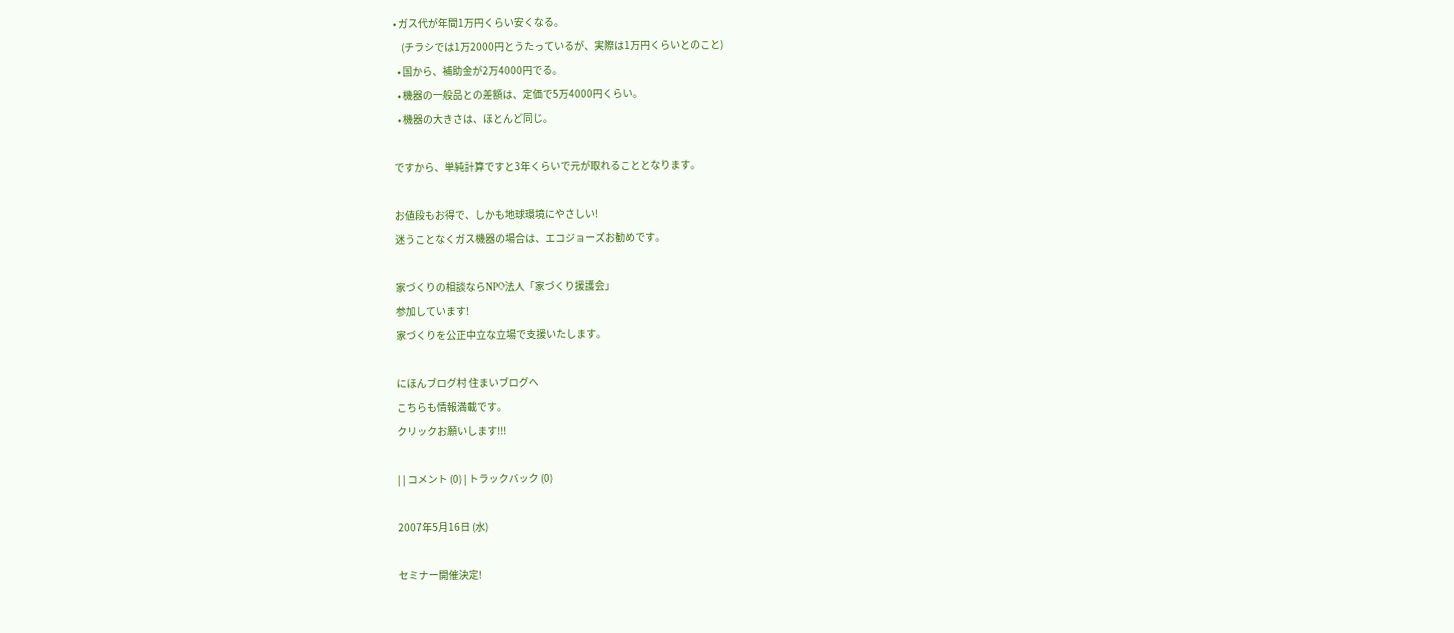• ガス代が年間1万円くらい安くなる。
    (チラシでは1万2000円とうたっているが、実際は1万円くらいとのこと)
  • 国から、補助金が2万4000円でる。
  • 機器の一般品との差額は、定価で5万4000円くらい。
  • 機器の大きさは、ほとんど同じ。

ですから、単純計算ですと3年くらいで元が取れることとなります。

お値段もお得で、しかも地球環境にやさしい!
迷うことなくガス機器の場合は、エコジョーズお勧めです。

家づくりの相談ならNPO法人「家づくり援護会」
参加しています!
家づくりを公正中立な立場で支援いたします。

にほんブログ村 住まいブログへ
こちらも情報満載です。
クリックお願いします!!!

| | コメント (0) | トラックバック (0)

2007年5月16日 (水)

セミナー開催決定!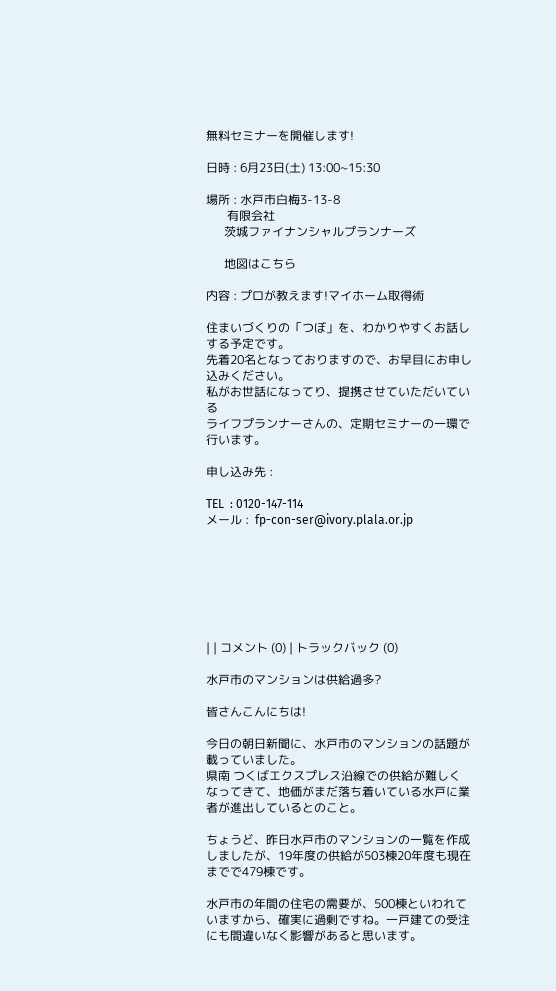無料セミナーを開催します!

日時 : 6月23日(土) 13:00~15:30

場所 : 水戸市白梅3-13-8
       有限会社
      茨城ファイナンシャルプランナーズ

      地図はこちら

内容 : プロが教えます!マイホーム取得術

住まいづくりの「つぼ」を、わかりやすくお話しする予定です。
先着20名となっておりますので、お早目にお申し込みください。
私がお世話になってり、提携させていただいている
ライフプランナーさんの、定期セミナーの一環で行います。

申し込み先 :

TEL  : 0120-147-114
メール :  fp-con-ser@ivory.plala.or.jp







| | コメント (0) | トラックバック (0)

水戸市のマンションは供給過多?

皆さんこんにちは!

今日の朝日新聞に、水戸市のマンションの話題が載っていました。
県南 つくばエクスプレス沿線での供給が難しくなってきて、地価がまだ落ち着いている水戸に業者が進出しているとのこと。

ちょうど、昨日水戸市のマンションの一覧を作成しましたが、19年度の供給が503棟20年度も現在までで479棟です。

水戸市の年間の住宅の需要が、500棟といわれていますから、確実に過剰ですね。一戸建ての受注にも間違いなく影響があると思います。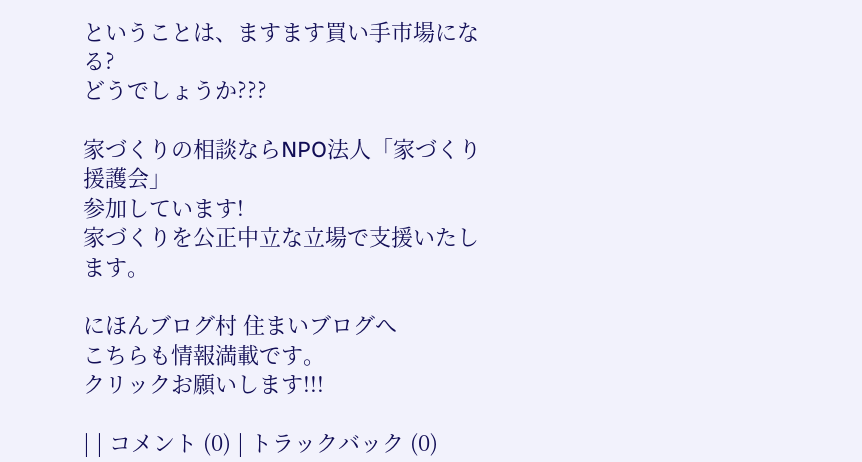ということは、ますます買い手市場になる?
どうでしょうか???

家づくりの相談ならNPO法人「家づくり援護会」
参加しています!
家づくりを公正中立な立場で支援いたします。

にほんブログ村 住まいブログへ
こちらも情報満載です。
クリックお願いします!!!

| | コメント (0) | トラックバック (0)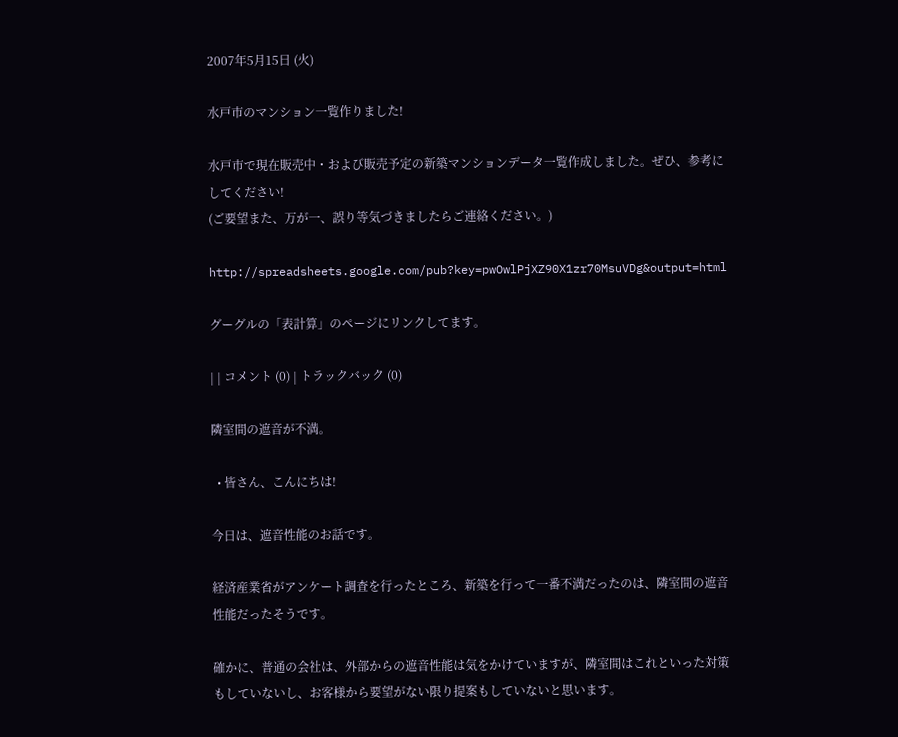2007年5月15日 (火)

水戸市のマンション一覧作りました!

水戸市で現在販売中・および販売予定の新築マンションデータ一覧作成しました。ぜひ、参考にしてください!
(ご要望また、万が一、誤り等気づきましたらご連絡ください。)

http://spreadsheets.google.com/pub?key=pwOwlPjXZ90X1zr70MsuVDg&output=html

グーグルの「表計算」のページにリンクしてます。

| | コメント (0) | トラックバック (0)

隣室間の遮音が不満。

  • 皆さん、こんにちは!

今日は、遮音性能のお話です。

経済産業省がアンケート調査を行ったところ、新築を行って一番不満だったのは、隣室間の遮音性能だったそうです。

確かに、普通の会社は、外部からの遮音性能は気をかけていますが、隣室間はこれといった対策もしていないし、お客様から要望がない限り提案もしていないと思います。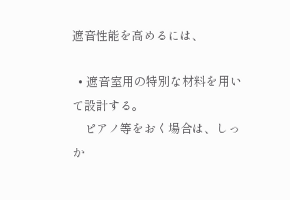遮音性能を高めるには、

  • 遮音室用の特別な材料を用いて設計する。
    ピアノ等をおく場合は、しっか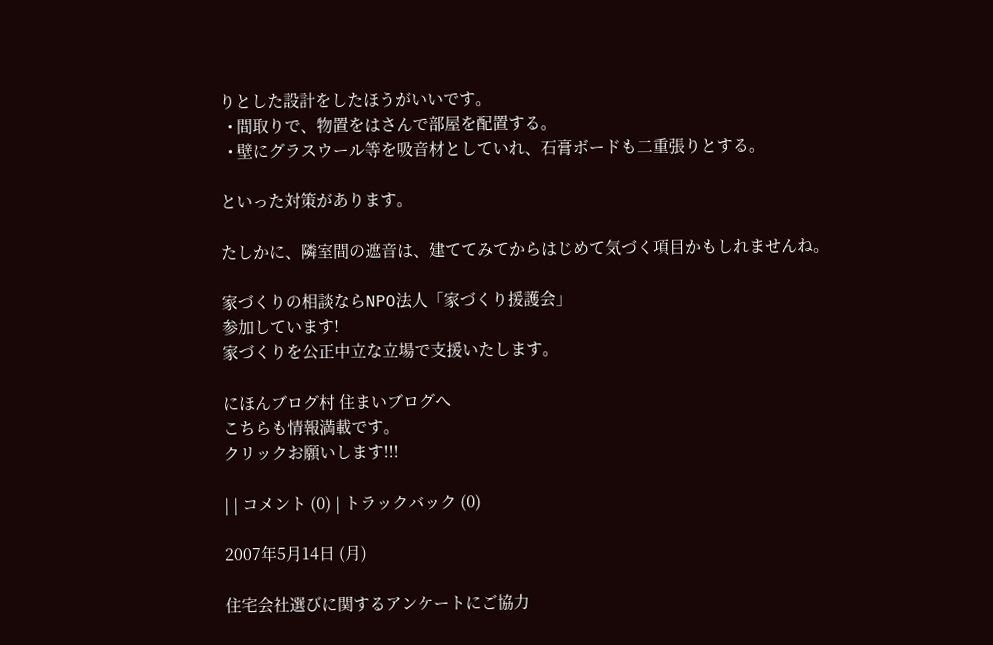りとした設計をしたほうがいいです。
  • 間取りで、物置をはさんで部屋を配置する。
  • 壁にグラスウール等を吸音材としていれ、石膏ボードも二重張りとする。

といった対策があります。

たしかに、隣室間の遮音は、建ててみてからはじめて気づく項目かもしれませんね。

家づくりの相談ならNPO法人「家づくり援護会」
参加しています!
家づくりを公正中立な立場で支援いたします。

にほんブログ村 住まいブログへ
こちらも情報満載です。
クリックお願いします!!!

| | コメント (0) | トラックバック (0)

2007年5月14日 (月)

住宅会社選びに関するアンケートにご協力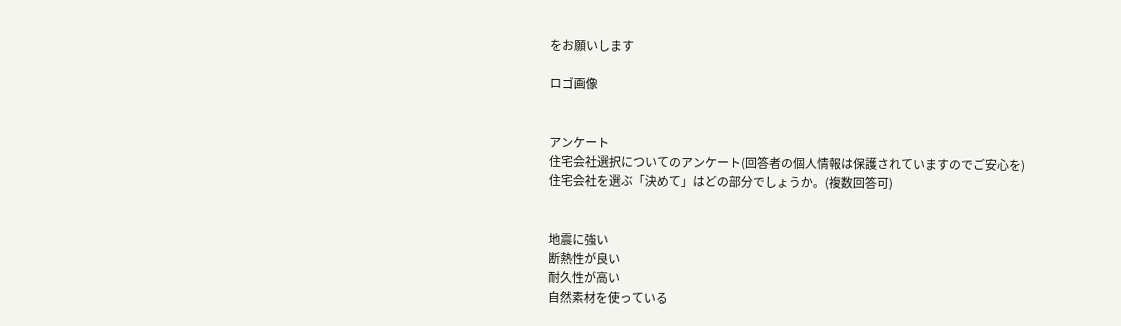をお願いします

ロゴ画像


アンケート
住宅会社選択についてのアンケート(回答者の個人情報は保護されていますのでご安心を)
住宅会社を選ぶ「決めて」はどの部分でしょうか。(複数回答可)


地震に強い
断熱性が良い
耐久性が高い
自然素材を使っている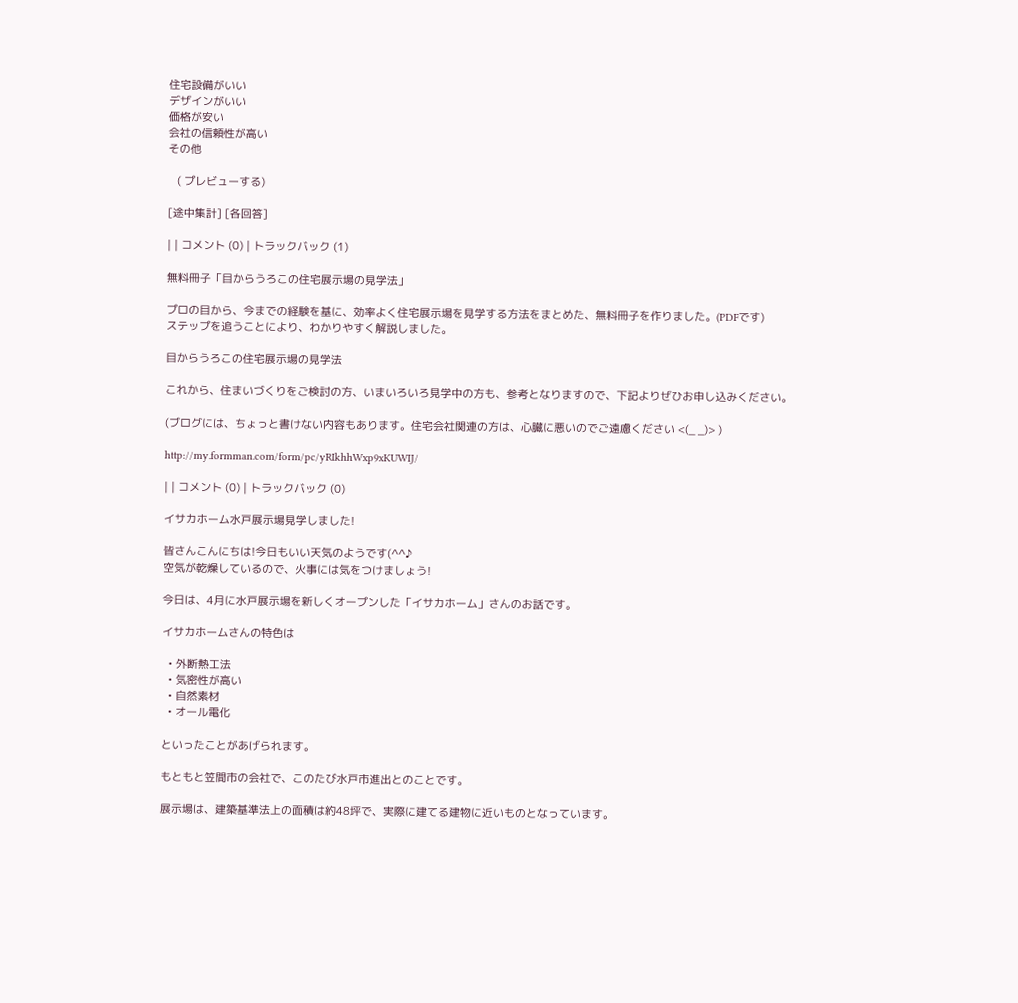住宅設備がいい
デザインがいい
価格が安い
会社の信頼性が高い
その他

   ( プレビューする)

[途中集計] [各回答]

| | コメント (0) | トラックバック (1)

無料冊子「目からうろこの住宅展示場の見学法」

プロの目から、今までの経験を基に、効率よく住宅展示場を見学する方法をまとめた、無料冊子を作りました。(PDFです)
ステップを追うことにより、わかりやすく解説しました。

目からうろこの住宅展示場の見学法

これから、住まいづくりをご検討の方、いまいろいろ見学中の方も、参考となりますので、下記よりぜひお申し込みください。

(ブログには、ちょっと書けない内容もあります。住宅会社関連の方は、心臓に悪いのでご遠慮ください <(_ _)> )

http://my.formman.com/form/pc/yRIkhhWxp9xKUWIJ/

| | コメント (0) | トラックバック (0)

イサカホーム水戸展示場見学しました!

皆さんこんにちは!今日もいい天気のようです(^^♪
空気が乾燥しているので、火事には気をつけましょう!

今日は、4月に水戸展示場を新しくオープンした「イサカホーム」さんのお話です。

イサカホームさんの特色は

  • 外断熱工法
  • 気密性が高い
  • 自然素材
  • オール電化

といったことがあげられます。

もともと笠間市の会社で、このたび水戸市進出とのことです。

展示場は、建築基準法上の面積は約48坪で、実際に建てる建物に近いものとなっています。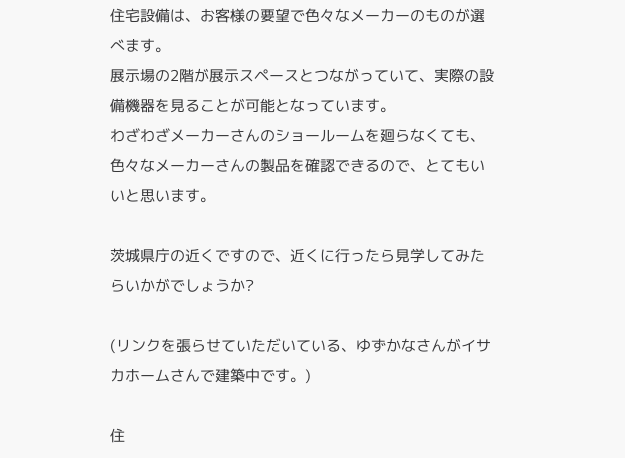住宅設備は、お客様の要望で色々なメーカーのものが選べます。
展示場の2階が展示スペースとつながっていて、実際の設備機器を見ることが可能となっています。
わざわざメーカーさんのショールームを廻らなくても、色々なメーカーさんの製品を確認できるので、とてもいいと思います。

茨城県庁の近くですので、近くに行ったら見学してみたらいかがでしょうか?

(リンクを張らせていただいている、ゆずかなさんがイサカホームさんで建築中です。)

住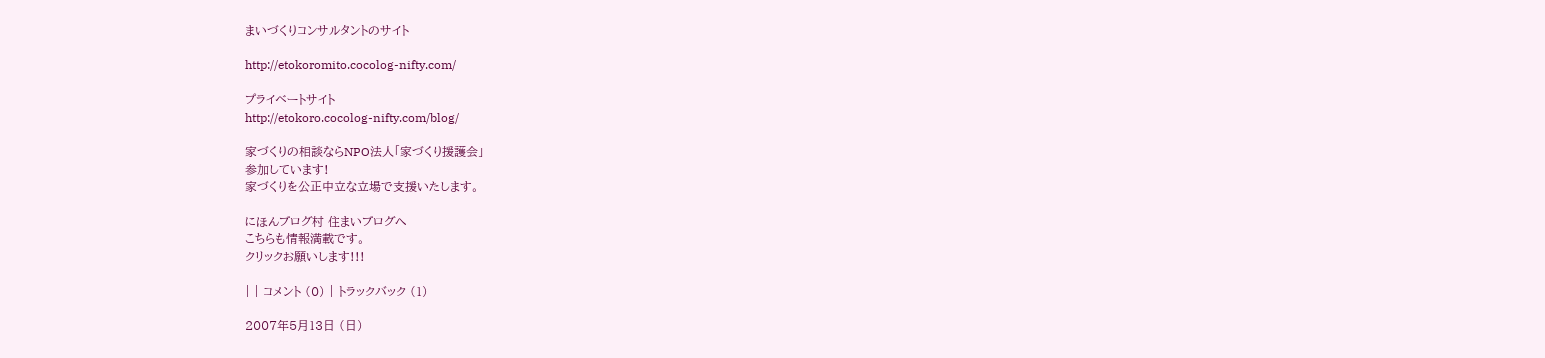まいづくりコンサルタントのサイト

http://etokoromito.cocolog-nifty.com/

プライベートサイト
http://etokoro.cocolog-nifty.com/blog/

家づくりの相談ならNPO法人「家づくり援護会」
参加しています!
家づくりを公正中立な立場で支援いたします。

にほんブログ村 住まいブログへ
こちらも情報満載です。
クリックお願いします!!!

| | コメント (0) | トラックバック (1)

2007年5月13日 (日)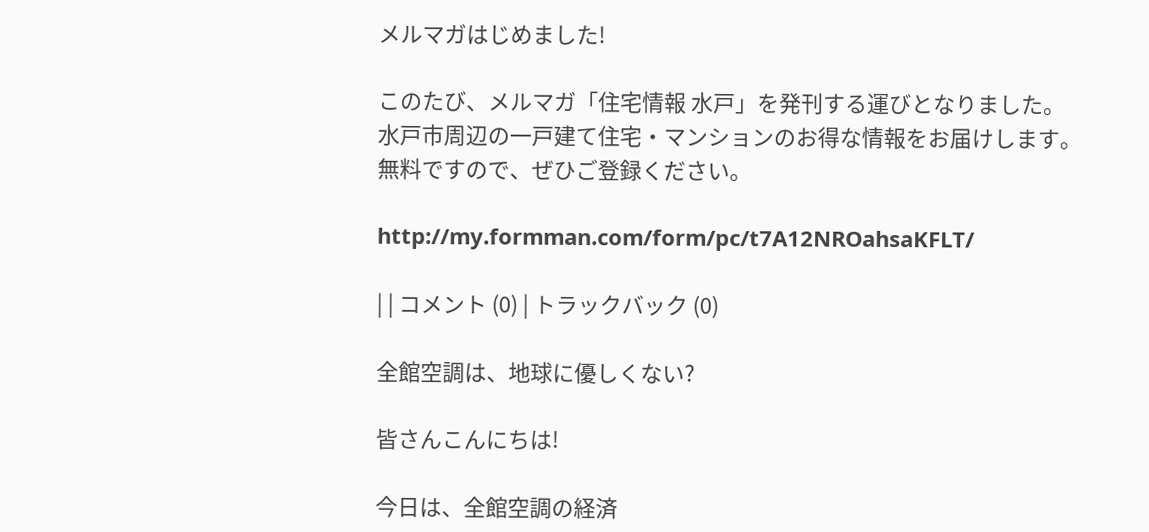メルマガはじめました!

このたび、メルマガ「住宅情報 水戸」を発刊する運びとなりました。
水戸市周辺の一戸建て住宅・マンションのお得な情報をお届けします。
無料ですので、ぜひご登録ください。

http://my.formman.com/form/pc/t7A12NROahsaKFLT/

| | コメント (0) | トラックバック (0)

全館空調は、地球に優しくない?

皆さんこんにちは!

今日は、全館空調の経済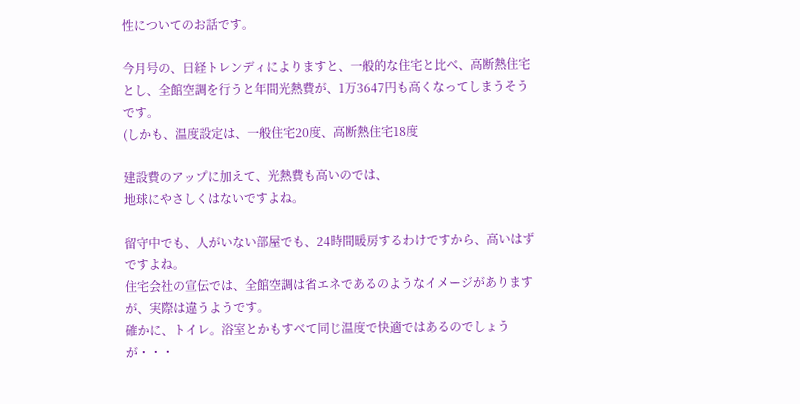性についてのお話です。

今月号の、日経トレンディによりますと、一般的な住宅と比べ、高断熱住宅とし、全館空調を行うと年間光熱費が、1万3647円も高くなってしまうそうです。
(しかも、温度設定は、一般住宅20度、高断熱住宅18度

建設費のアップに加えて、光熱費も高いのでは、
地球にやさしくはないですよね。

留守中でも、人がいない部屋でも、24時間暖房するわけですから、高いはずですよね。
住宅会社の宣伝では、全館空調は省エネであるのようなイメージがありますが、実際は違うようです。
確かに、トイレ。浴室とかもすべて同じ温度で快適ではあるのでしょうが・・・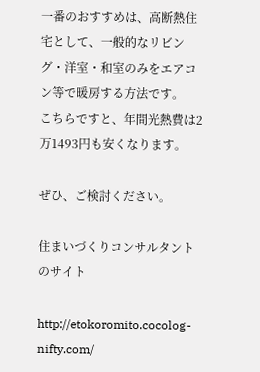一番のおすすめは、高断熱住宅として、一般的なリビング・洋室・和室のみをエアコン等で暖房する方法です。
こちらですと、年間光熱費は2万1493円も安くなります。

ぜひ、ご検討ください。

住まいづくりコンサルタントのサイト

http://etokoromito.cocolog-nifty.com/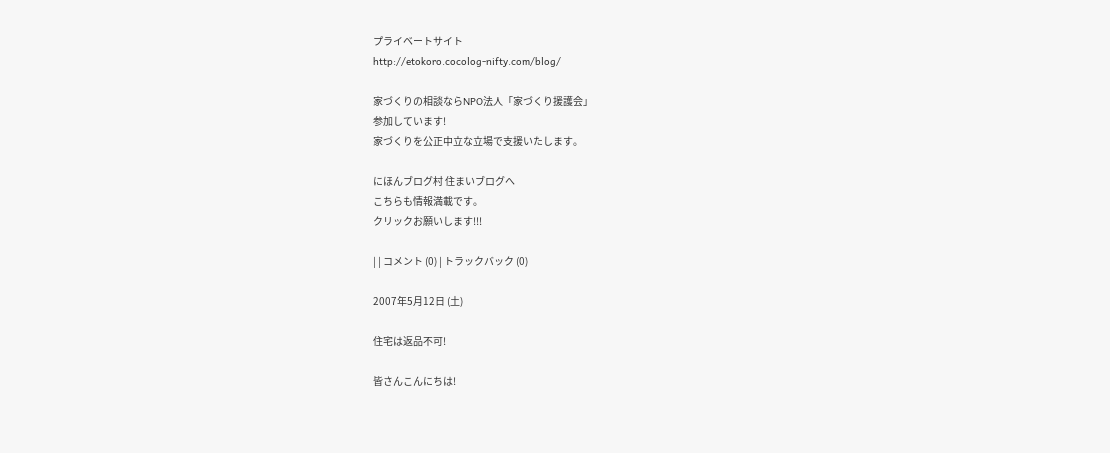プライベートサイト
http://etokoro.cocolog-nifty.com/blog/

家づくりの相談ならNPO法人「家づくり援護会」
参加しています!
家づくりを公正中立な立場で支援いたします。

にほんブログ村 住まいブログへ
こちらも情報満載です。
クリックお願いします!!!

| | コメント (0) | トラックバック (0)

2007年5月12日 (土)

住宅は返品不可!

皆さんこんにちは!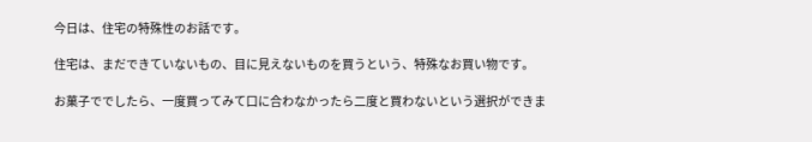今日は、住宅の特殊性のお話です。

住宅は、まだできていないもの、目に見えないものを買うという、特殊なお買い物です。

お菓子ででしたら、一度買ってみて口に合わなかったら二度と買わないという選択ができま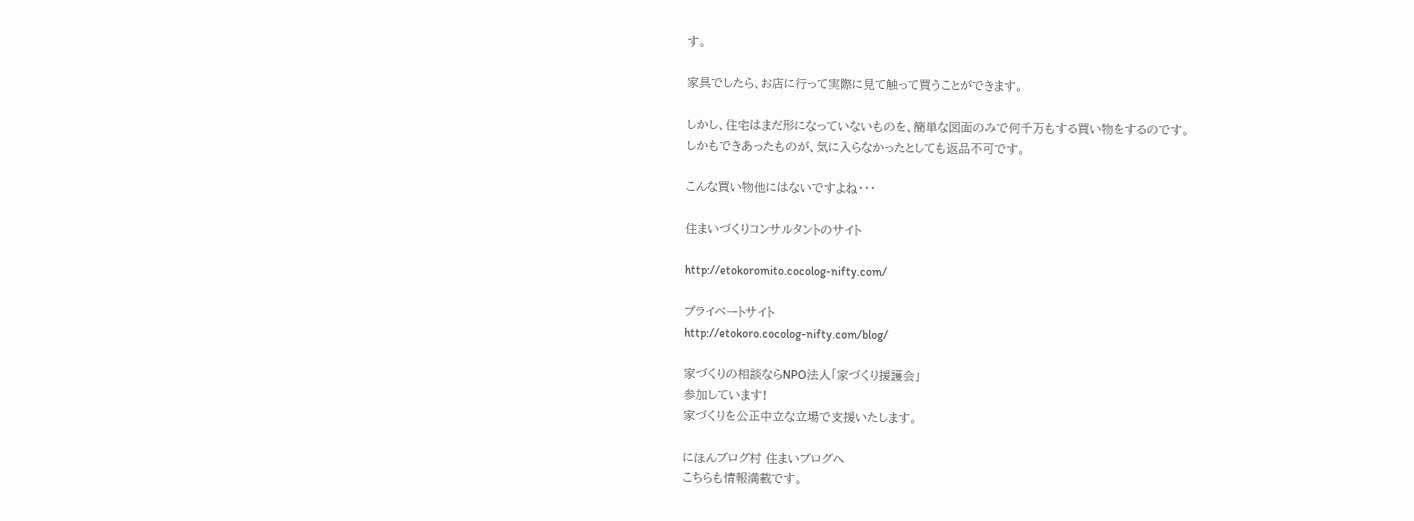す。

家具でしたら、お店に行って実際に見て触って買うことができます。

しかし、住宅はまだ形になっていないものを、簡単な図面のみで何千万もする買い物をするのです。
しかもできあったものが、気に入らなかったとしても返品不可です。

こんな買い物他にはないですよね・・・

住まいづくりコンサルタントのサイト

http://etokoromito.cocolog-nifty.com/

プライベートサイト
http://etokoro.cocolog-nifty.com/blog/

家づくりの相談ならNPO法人「家づくり援護会」
参加しています!
家づくりを公正中立な立場で支援いたします。

にほんブログ村 住まいブログへ
こちらも情報満載です。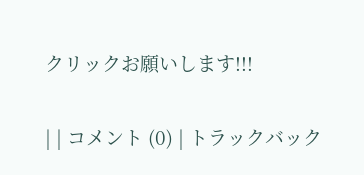クリックお願いします!!!

| | コメント (0) | トラックバック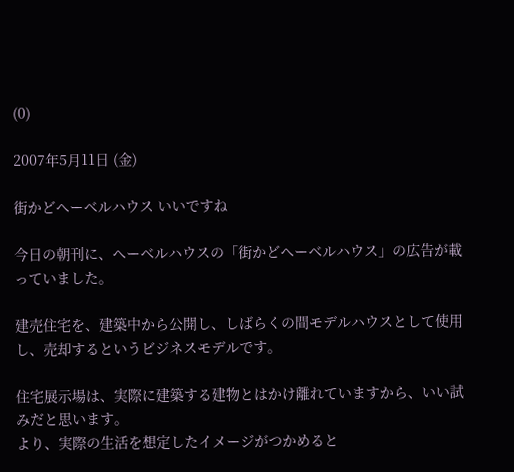(0)

2007年5月11日 (金)

街かどヘーベルハウス いいですね

今日の朝刊に、ヘーベルハウスの「街かどヘーベルハウス」の広告が載っていました。

建売住宅を、建築中から公開し、しばらくの間モデルハウスとして使用し、売却するというビジネスモデルです。

住宅展示場は、実際に建築する建物とはかけ離れていますから、いい試みだと思います。
より、実際の生活を想定したイメージがつかめると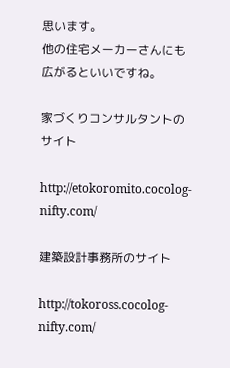思います。
他の住宅メーカーさんにも広がるといいですね。

家づくりコンサルタントのサイト

http://etokoromito.cocolog-nifty.com/

建築設計事務所のサイト

http://tokoross.cocolog-nifty.com/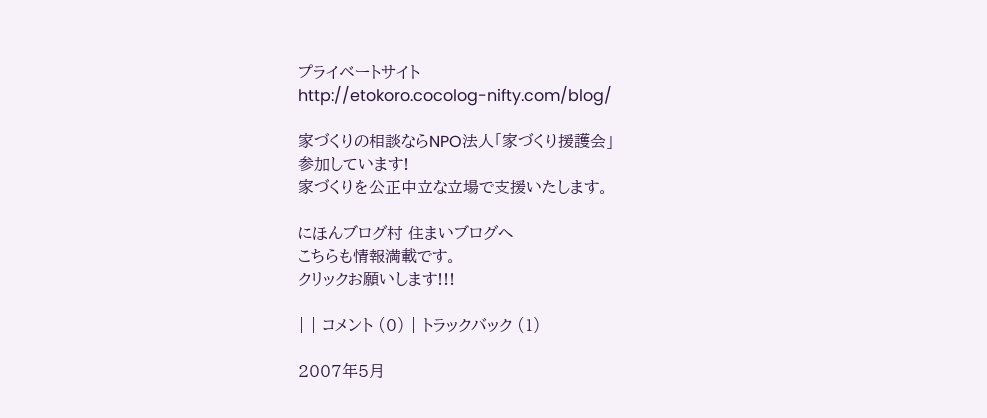プライベートサイト
http://etokoro.cocolog-nifty.com/blog/

家づくりの相談ならNPO法人「家づくり援護会」
参加しています!
家づくりを公正中立な立場で支援いたします。

にほんブログ村 住まいブログへ
こちらも情報満載です。
クリックお願いします!!!

| | コメント (0) | トラックバック (1)

2007年5月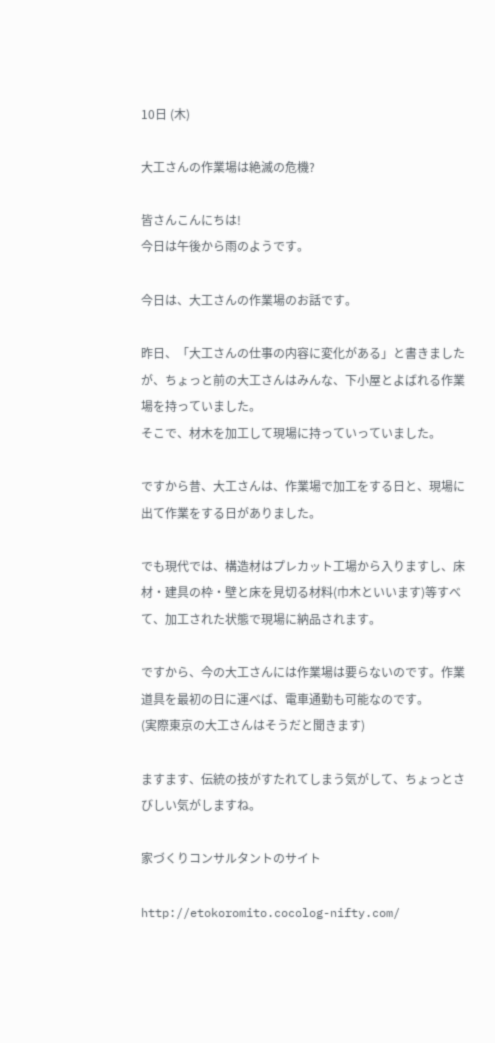10日 (木)

大工さんの作業場は絶滅の危機?

皆さんこんにちは!
今日は午後から雨のようです。

今日は、大工さんの作業場のお話です。

昨日、「大工さんの仕事の内容に変化がある」と書きましたが、ちょっと前の大工さんはみんな、下小屋とよばれる作業場を持っていました。
そこで、材木を加工して現場に持っていっていました。

ですから昔、大工さんは、作業場で加工をする日と、現場に出て作業をする日がありました。

でも現代では、構造材はプレカット工場から入りますし、床材・建具の枠・壁と床を見切る材料(巾木といいます)等すべて、加工された状態で現場に納品されます。

ですから、今の大工さんには作業場は要らないのです。作業道具を最初の日に運べば、電車通勤も可能なのです。
(実際東京の大工さんはそうだと聞きます)

ますます、伝統の技がすたれてしまう気がして、ちょっとさびしい気がしますね。

家づくりコンサルタントのサイト

http://etokoromito.cocolog-nifty.com/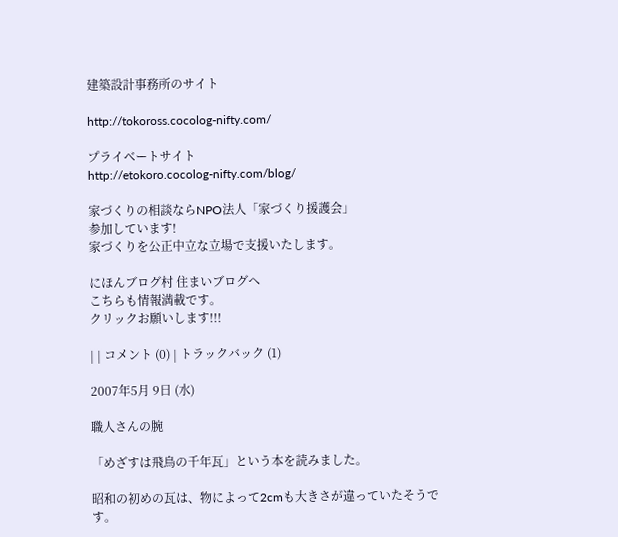建築設計事務所のサイト

http://tokoross.cocolog-nifty.com/

プライベートサイト
http://etokoro.cocolog-nifty.com/blog/

家づくりの相談ならNPO法人「家づくり援護会」
参加しています!
家づくりを公正中立な立場で支援いたします。

にほんブログ村 住まいブログへ
こちらも情報満載です。
クリックお願いします!!!

| | コメント (0) | トラックバック (1)

2007年5月 9日 (水)

職人さんの腕

「めざすは飛鳥の千年瓦」という本を読みました。

昭和の初めの瓦は、物によって2cmも大きさが違っていたそうです。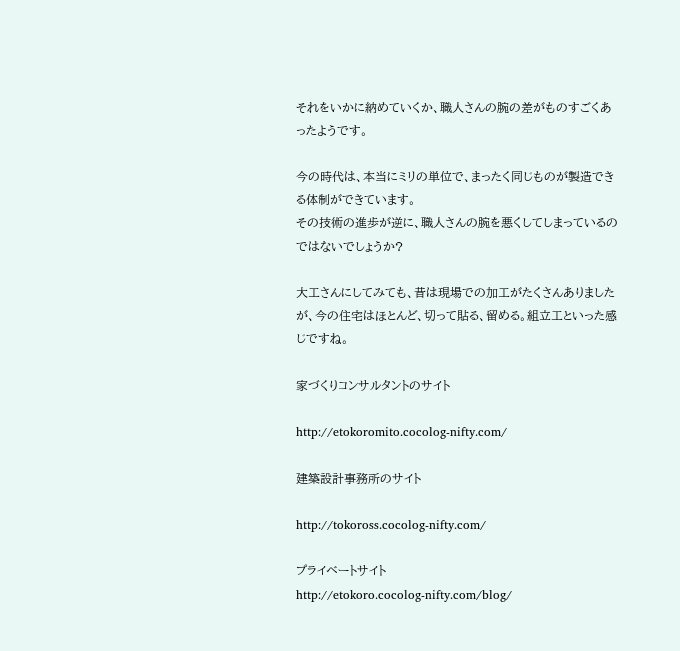それをいかに納めていくか、職人さんの腕の差がものすごくあったようです。

今の時代は、本当にミリの単位で、まったく同じものが製造できる体制ができています。
その技術の進歩が逆に、職人さんの腕を悪くしてしまっているのではないでしょうか?

大工さんにしてみても、昔は現場での加工がたくさんありましたが、今の住宅はほとんど、切って貼る、留める。組立工といった感じですね。

家づくりコンサルタントのサイト

http://etokoromito.cocolog-nifty.com/

建築設計事務所のサイト

http://tokoross.cocolog-nifty.com/

プライベートサイト
http://etokoro.cocolog-nifty.com/blog/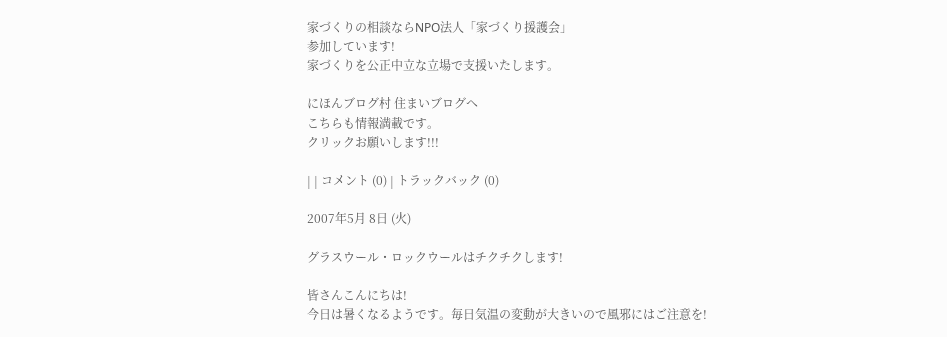家づくりの相談ならNPO法人「家づくり援護会」
参加しています!
家づくりを公正中立な立場で支援いたします。

にほんブログ村 住まいブログへ
こちらも情報満載です。
クリックお願いします!!!

| | コメント (0) | トラックバック (0)

2007年5月 8日 (火)

グラスウール・ロックウールはチクチクします!

皆さんこんにちは!
今日は暑くなるようです。毎日気温の変動が大きいので風邪にはご注意を!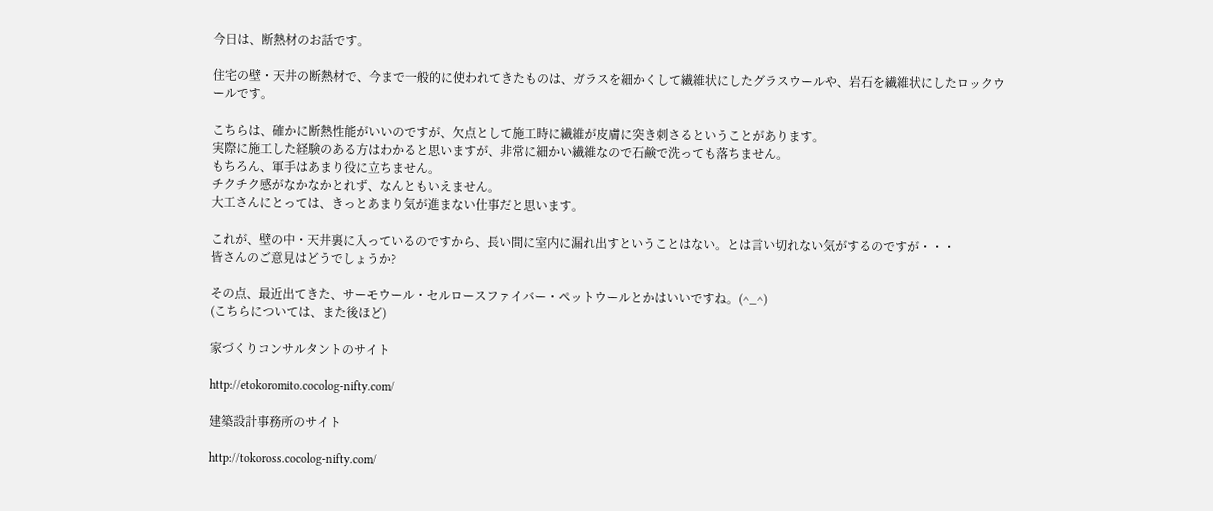今日は、断熱材のお話です。

住宅の壁・天井の断熱材で、今まで一般的に使われてきたものは、ガラスを細かくして繊維状にしたグラスウールや、岩石を繊維状にしたロックウールです。

こちらは、確かに断熱性能がいいのですが、欠点として施工時に繊維が皮膚に突き刺さるということがあります。
実際に施工した経験のある方はわかると思いますが、非常に細かい繊維なので石鹸で洗っても落ちません。
もちろん、軍手はあまり役に立ちません。
チクチク感がなかなかとれず、なんともいえません。
大工さんにとっては、きっとあまり気が進まない仕事だと思います。

これが、壁の中・天井裏に入っているのですから、長い間に室内に漏れ出すということはない。とは言い切れない気がするのですが・・・
皆さんのご意見はどうでしょうか?

その点、最近出てきた、サーモウール・セルロースファイバー・ペットウールとかはいいですね。(^_^)
(こちらについては、また後ほど)

家づくりコンサルタントのサイト

http://etokoromito.cocolog-nifty.com/

建築設計事務所のサイト

http://tokoross.cocolog-nifty.com/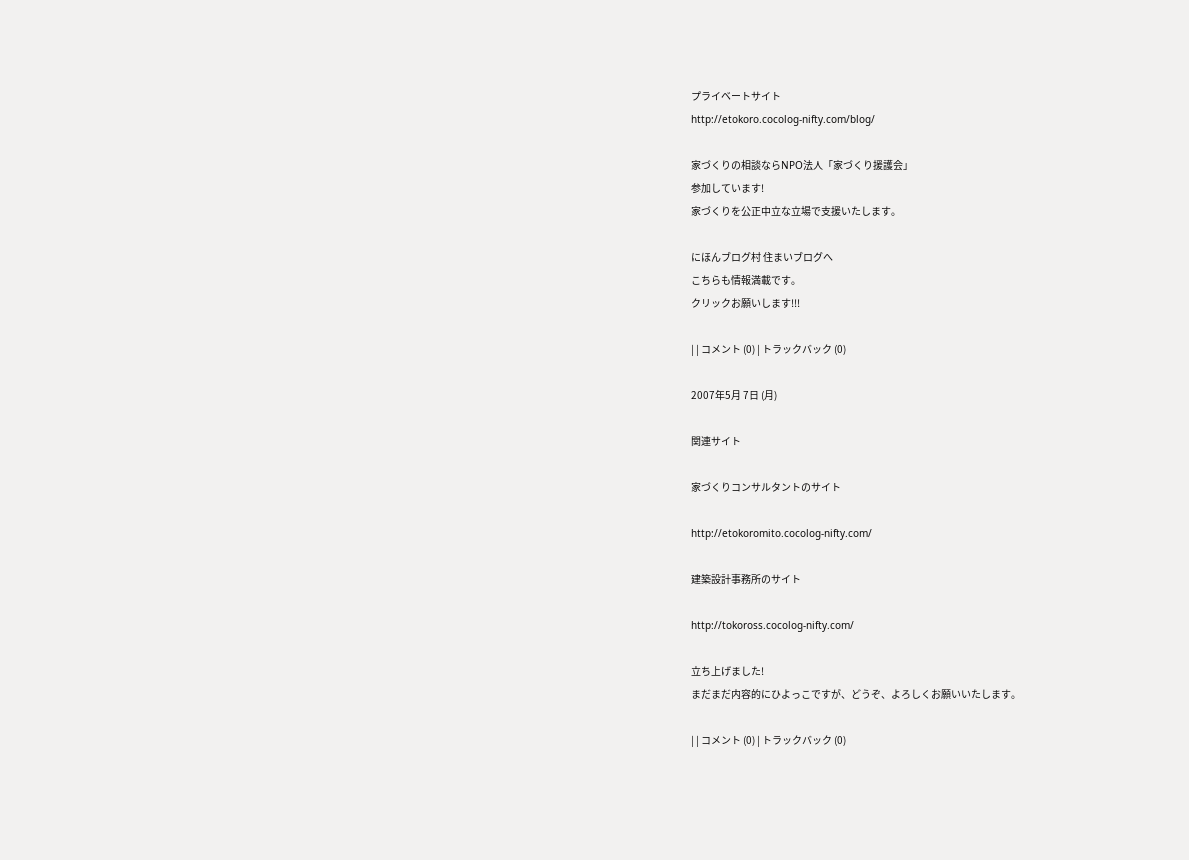プライベートサイト
http://etokoro.cocolog-nifty.com/blog/

家づくりの相談ならNPO法人「家づくり援護会」
参加しています!
家づくりを公正中立な立場で支援いたします。

にほんブログ村 住まいブログへ
こちらも情報満載です。
クリックお願いします!!!

| | コメント (0) | トラックバック (0)

2007年5月 7日 (月)

関連サイト

家づくりコンサルタントのサイト

http://etokoromito.cocolog-nifty.com/

建築設計事務所のサイト

http://tokoross.cocolog-nifty.com/

立ち上げました!
まだまだ内容的にひよっこですが、どうぞ、よろしくお願いいたします。

| | コメント (0) | トラックバック (0)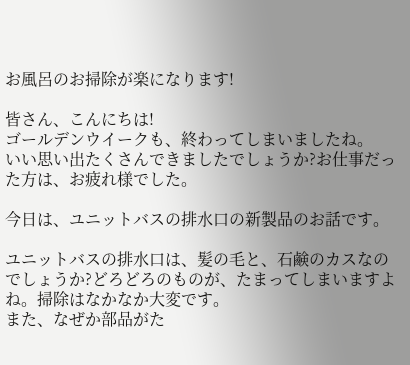お風呂のお掃除が楽になります!

皆さん、こんにちは!
ゴールデンウイークも、終わってしまいましたね。
いい思い出たくさんできましたでしょうか?お仕事だった方は、お疲れ様でした。

今日は、ユニットバスの排水口の新製品のお話です。

ユニットバスの排水口は、髪の毛と、石鹸のカスなのでしょうか?どろどろのものが、たまってしまいますよね。掃除はなかなか大変です。
また、なぜか部品がた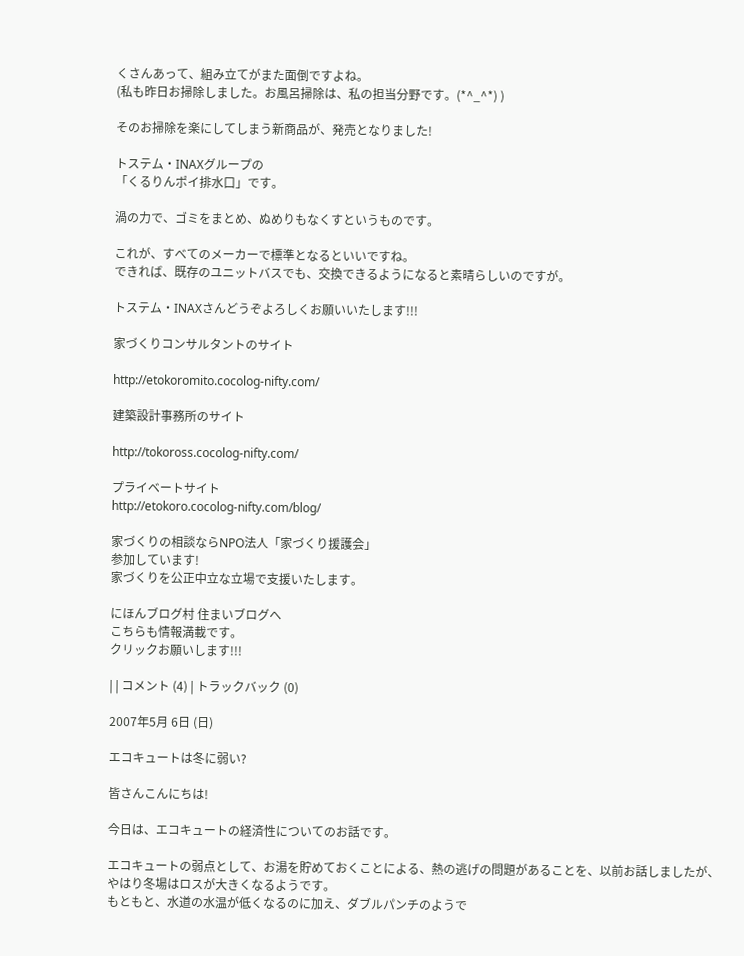くさんあって、組み立てがまた面倒ですよね。
(私も昨日お掃除しました。お風呂掃除は、私の担当分野です。(*^_^*) )

そのお掃除を楽にしてしまう新商品が、発売となりました!

トステム・INAXグループの
「くるりんポイ排水口」です。

渦の力で、ゴミをまとめ、ぬめりもなくすというものです。

これが、すべてのメーカーで標準となるといいですね。
できれば、既存のユニットバスでも、交換できるようになると素晴らしいのですが。

トステム・INAXさんどうぞよろしくお願いいたします!!!

家づくりコンサルタントのサイト

http://etokoromito.cocolog-nifty.com/

建築設計事務所のサイト

http://tokoross.cocolog-nifty.com/

プライベートサイト
http://etokoro.cocolog-nifty.com/blog/

家づくりの相談ならNPO法人「家づくり援護会」
参加しています!
家づくりを公正中立な立場で支援いたします。

にほんブログ村 住まいブログへ
こちらも情報満載です。
クリックお願いします!!!

| | コメント (4) | トラックバック (0)

2007年5月 6日 (日)

エコキュートは冬に弱い?

皆さんこんにちは!

今日は、エコキュートの経済性についてのお話です。

エコキュートの弱点として、お湯を貯めておくことによる、熱の逃げの問題があることを、以前お話しましたが、やはり冬場はロスが大きくなるようです。
もともと、水道の水温が低くなるのに加え、ダブルパンチのようで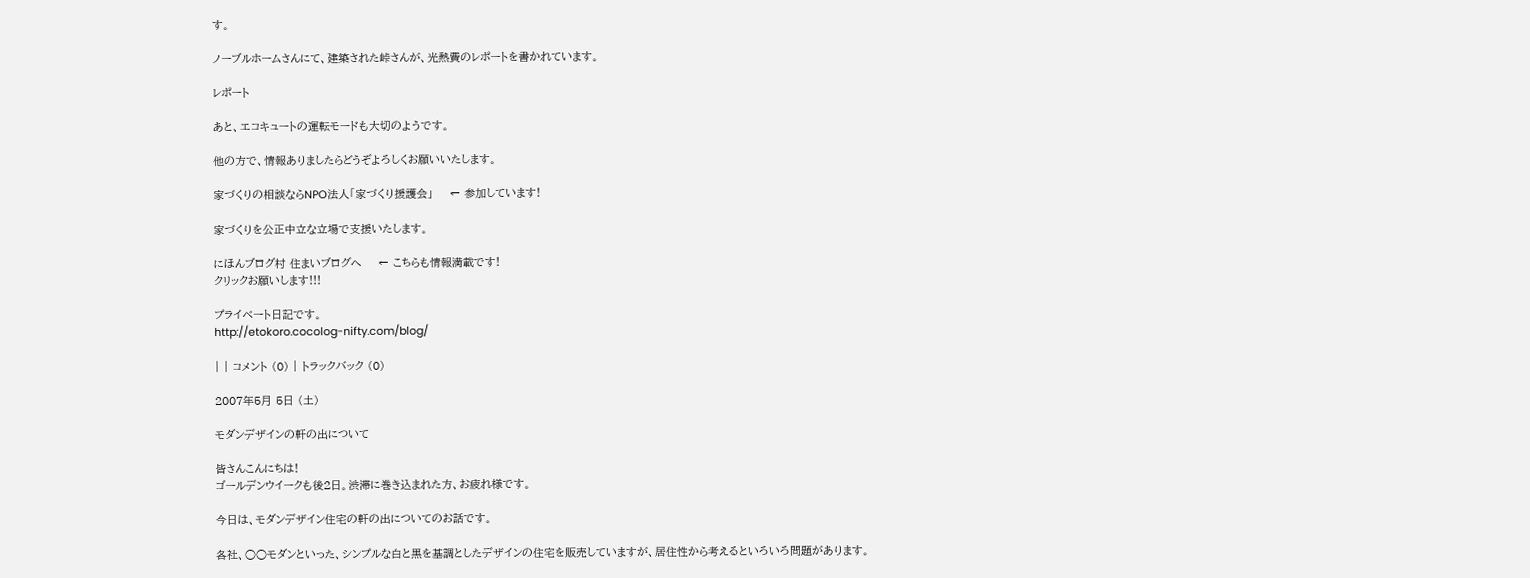す。

ノーブルホームさんにて、建築された峠さんが、光熱費のレポートを書かれています。

レポート

あと、エコキュートの運転モードも大切のようです。

他の方で、情報ありましたらどうぞよろしくお願いいたします。

家づくりの相談ならNPO法人「家づくり援護会」    ← 参加しています!

家づくりを公正中立な立場で支援いたします。

にほんブログ村 住まいブログへ    ← こちらも情報満載です!
クリックお願いします!!!

プライベート日記です。
http://etokoro.cocolog-nifty.com/blog/

| | コメント (0) | トラックバック (0)

2007年5月 5日 (土)

モダンデザインの軒の出について

皆さんこんにちは!
ゴールデンウイークも後2日。渋滞に巻き込まれた方、お疲れ様です。

今日は、モダンデザイン住宅の軒の出についてのお話です。

各社、○○モダンといった、シンプルな白と黒を基調としたデザインの住宅を販売していますが、居住性から考えるといろいろ問題があります。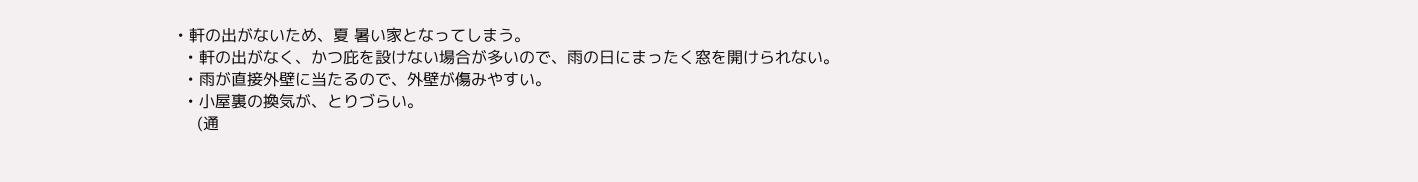• 軒の出がないため、夏 暑い家となってしまう。
  • 軒の出がなく、かつ庇を設けない場合が多いので、雨の日にまったく窓を開けられない。
  • 雨が直接外壁に当たるので、外壁が傷みやすい。
  • 小屋裏の換気が、とりづらい。
    (通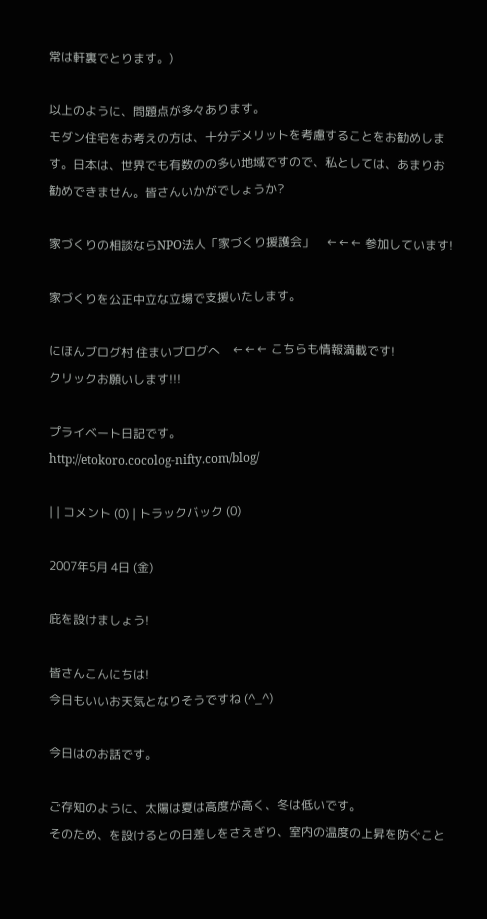常は軒裏でとります。)

以上のように、問題点が多々あります。
モダン住宅をお考えの方は、十分デメリットを考慮することをお勧めします。日本は、世界でも有数のの多い地域ですので、私としては、あまりお勧めできません。皆さんいかがでしょうか?

家づくりの相談ならNPO法人「家づくり援護会」    ←←← 参加しています!

家づくりを公正中立な立場で支援いたします。

にほんブログ村 住まいブログへ    ←←← こちらも情報満載です!
クリックお願いします!!!

プライベート日記です。
http://etokoro.cocolog-nifty.com/blog/

| | コメント (0) | トラックバック (0)

2007年5月 4日 (金)

庇を設けましょう!

皆さんこんにちは!
今日もいいお天気となりそうですね (^_^)

今日はのお話です。

ご存知のように、太陽は夏は高度が高く、冬は低いです。
そのため、を設けるとの日差しをさえぎり、室内の温度の上昇を防ぐこと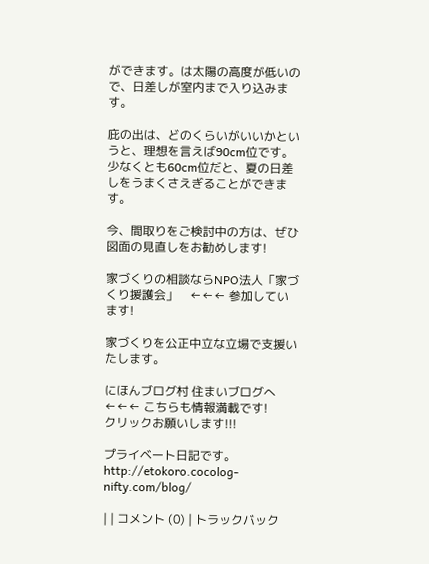ができます。は太陽の高度が低いので、日差しが室内まで入り込みます。

庇の出は、どのくらいがいいかというと、理想を言えば90cm位です。少なくとも60cm位だと、夏の日差しをうまくさえぎることができます。

今、間取りをご検討中の方は、ぜひ図面の見直しをお勧めします!

家づくりの相談ならNPO法人「家づくり援護会」    ←←← 参加しています!

家づくりを公正中立な立場で支援いたします。

にほんブログ村 住まいブログへ    ←←← こちらも情報満載です!
クリックお願いします!!!

プライベート日記です。
http://etokoro.cocolog-nifty.com/blog/

| | コメント (0) | トラックバック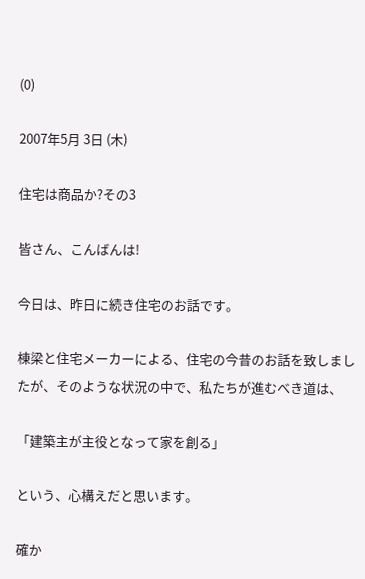(0)

2007年5月 3日 (木)

住宅は商品か?その3

皆さん、こんばんは!

今日は、昨日に続き住宅のお話です。

棟梁と住宅メーカーによる、住宅の今昔のお話を致しましたが、そのような状況の中で、私たちが進むべき道は、

「建築主が主役となって家を創る」

という、心構えだと思います。

確か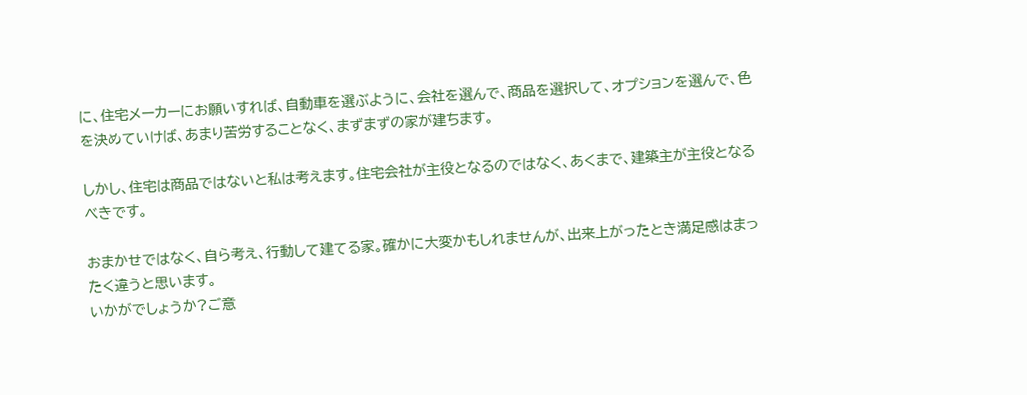に、住宅メーカーにお願いすれば、自動車を選ぶように、会社を選んで、商品を選択して、オプションを選んで、色を決めていけば、あまり苦労することなく、まずまずの家が建ちます。

しかし、住宅は商品ではないと私は考えます。住宅会社が主役となるのではなく、あくまで、建築主が主役となるべきです。

おまかせではなく、自ら考え、行動して建てる家。確かに大変かもしれませんが、出来上がったとき満足感はまったく違うと思います。
いかがでしょうか?ご意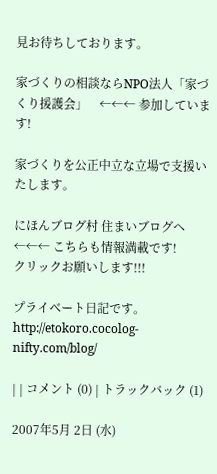見お待ちしております。

家づくりの相談ならNPO法人「家づくり援護会」    ←←← 参加しています!

家づくりを公正中立な立場で支援いたします。

にほんブログ村 住まいブログへ    ←←← こちらも情報満載です!
クリックお願いします!!!

プライベート日記です。
http://etokoro.cocolog-nifty.com/blog/

| | コメント (0) | トラックバック (1)

2007年5月 2日 (水)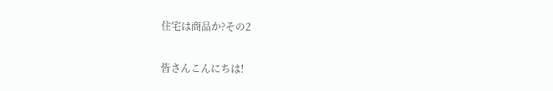住宅は商品か?その2

皆さんこんにちは!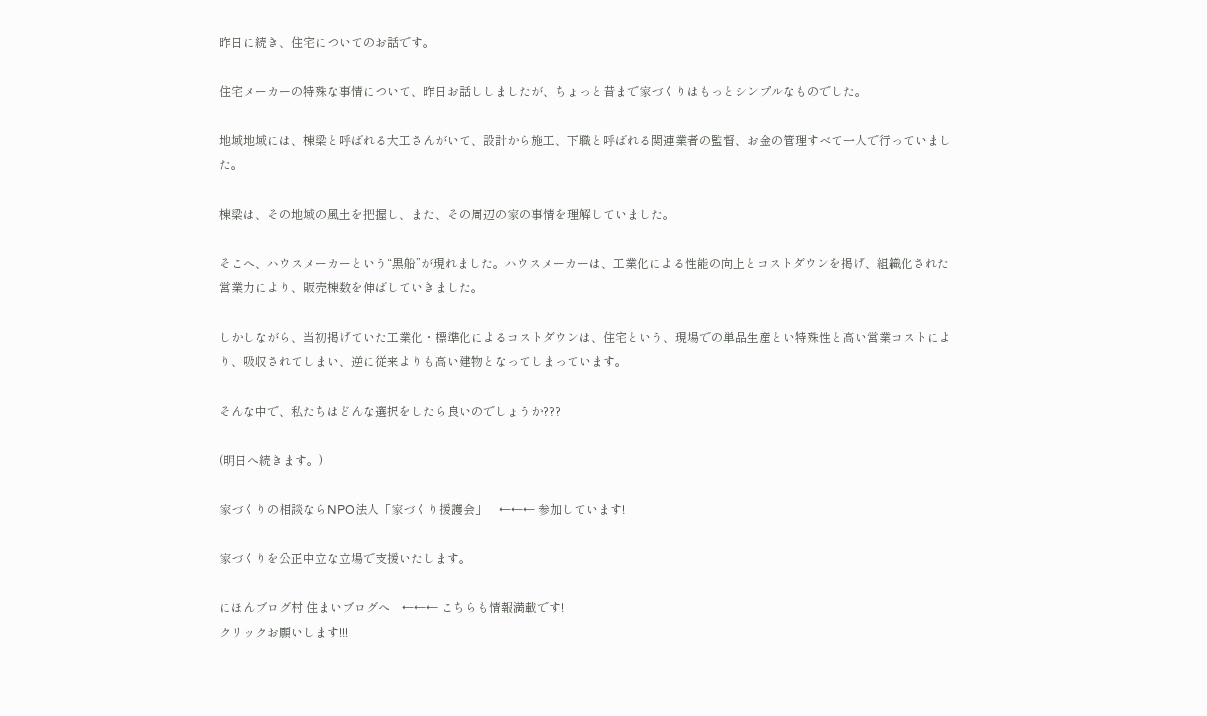昨日に続き、住宅についてのお話です。

住宅メーカーの特殊な事情について、昨日お話ししましたが、ちょっと昔まで家づくりはもっとシンプルなものでした。

地域地域には、棟梁と呼ばれる大工さんがいて、設計から施工、下職と呼ばれる関連業者の監督、お金の管理すべて一人で行っていました。

棟梁は、その地域の風土を把握し、また、その周辺の家の事情を理解していました。

そこへ、ハウスメーカーという“黒船”が現れました。ハウスメーカーは、工業化による性能の向上とコストダウンを掲げ、組織化された営業力により、販売棟数を伸ばしていきました。

しかしながら、当初掲げていた工業化・標準化によるコストダウンは、住宅という、現場での単品生産とい特殊性と高い営業コストにより、吸収されてしまい、逆に従来よりも高い建物となってしまっています。

そんな中で、私たちはどんな選択をしたら良いのでしょうか???

(明日へ続きます。)

家づくりの相談ならNPO法人「家づくり援護会」    ←←← 参加しています!

家づくりを公正中立な立場で支援いたします。

にほんブログ村 住まいブログへ    ←←← こちらも情報満載です!
クリックお願いします!!!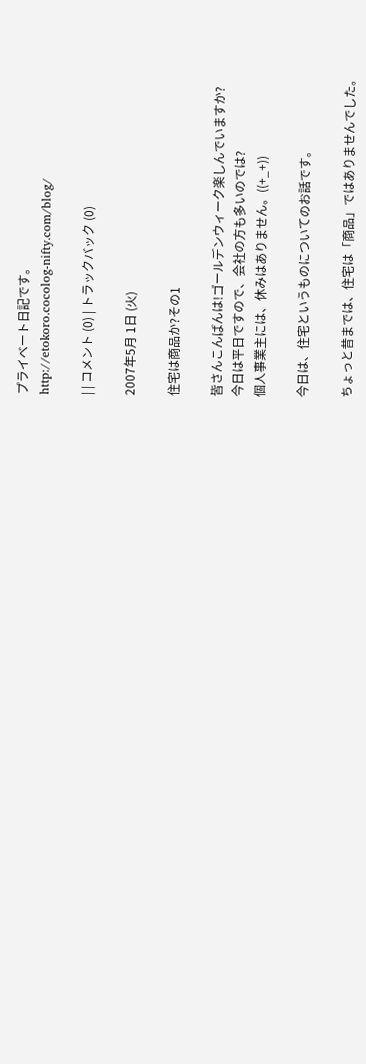プライベート日記です。
http://etokoro.cocolog-nifty.com/blog/

| | コメント (0) | トラックバック (0)

2007年5月 1日 (火)

住宅は商品か?その1

皆さんこんばんは!ゴールデンウィーク楽しんでいますか?
今日は平日ですので、会社の方も多いのでは?
個人事業主には、休みはありません。((+_+))

今日は、住宅というものについてのお話です。

ちょっと昔までは、住宅は「商品」ではありませんでした。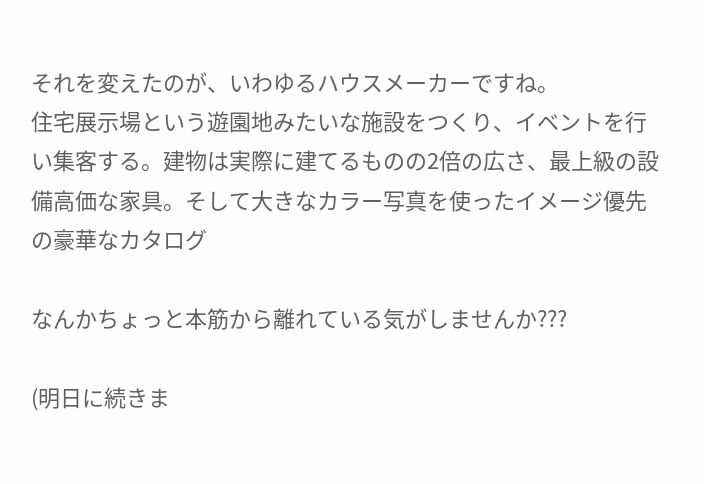それを変えたのが、いわゆるハウスメーカーですね。
住宅展示場という遊園地みたいな施設をつくり、イベントを行い集客する。建物は実際に建てるものの2倍の広さ、最上級の設備高価な家具。そして大きなカラー写真を使ったイメージ優先の豪華なカタログ

なんかちょっと本筋から離れている気がしませんか???

(明日に続きま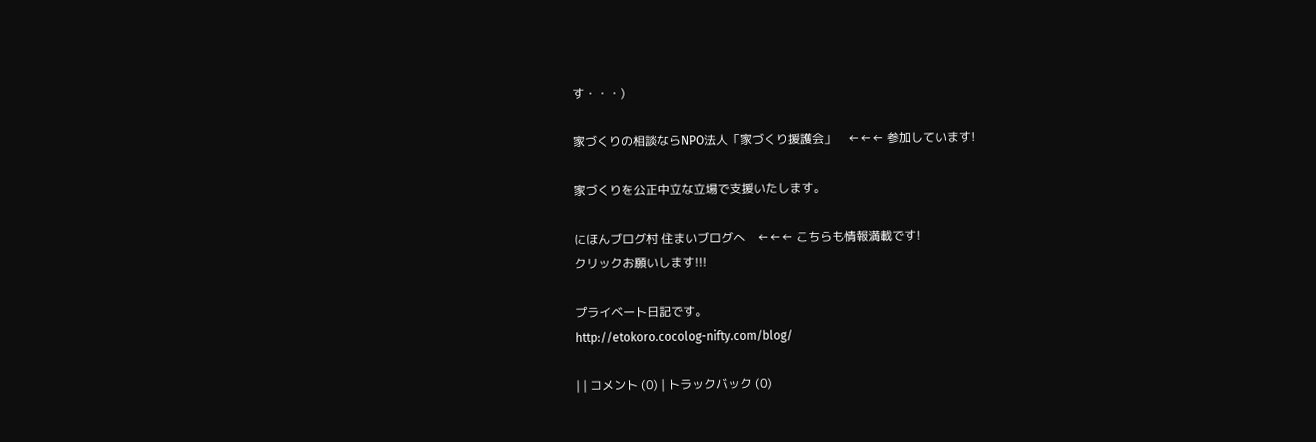す・・・)

家づくりの相談ならNPO法人「家づくり援護会」    ←←← 参加しています!

家づくりを公正中立な立場で支援いたします。

にほんブログ村 住まいブログへ    ←←← こちらも情報満載です!
クリックお願いします!!!

プライベート日記です。
http://etokoro.cocolog-nifty.com/blog/

| | コメント (0) | トラックバック (0)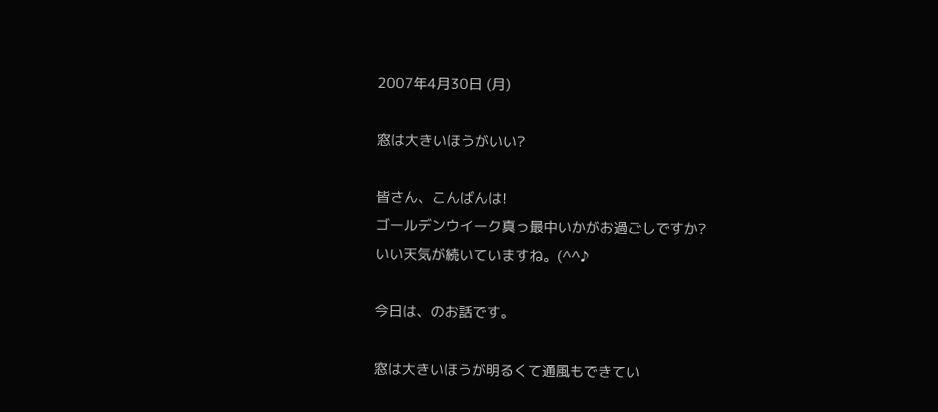2007年4月30日 (月)

窓は大きいほうがいい?

皆さん、こんばんは!
ゴールデンウイーク真っ最中いかがお過ごしですか?
いい天気が続いていますね。(^^♪

今日は、のお話です。

窓は大きいほうが明るくて通風もできてい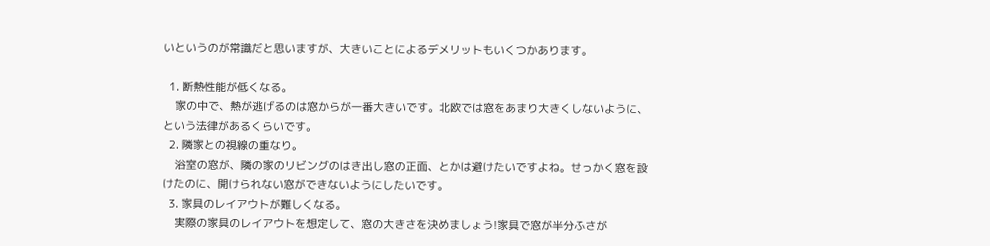いというのが常識だと思いますが、大きいことによるデメリットもいくつかあります。

  1. 断熱性能が低くなる。
    家の中で、熱が逃げるのは窓からが一番大きいです。北欧では窓をあまり大きくしないように、という法律があるくらいです。
  2. 隣家との視線の重なり。
    浴室の窓が、隣の家のリビングのはき出し窓の正面、とかは避けたいですよね。せっかく窓を設けたのに、開けられない窓ができないようにしたいです。
  3. 家具のレイアウトが難しくなる。
    実際の家具のレイアウトを想定して、窓の大きさを決めましょう!家具で窓が半分ふさが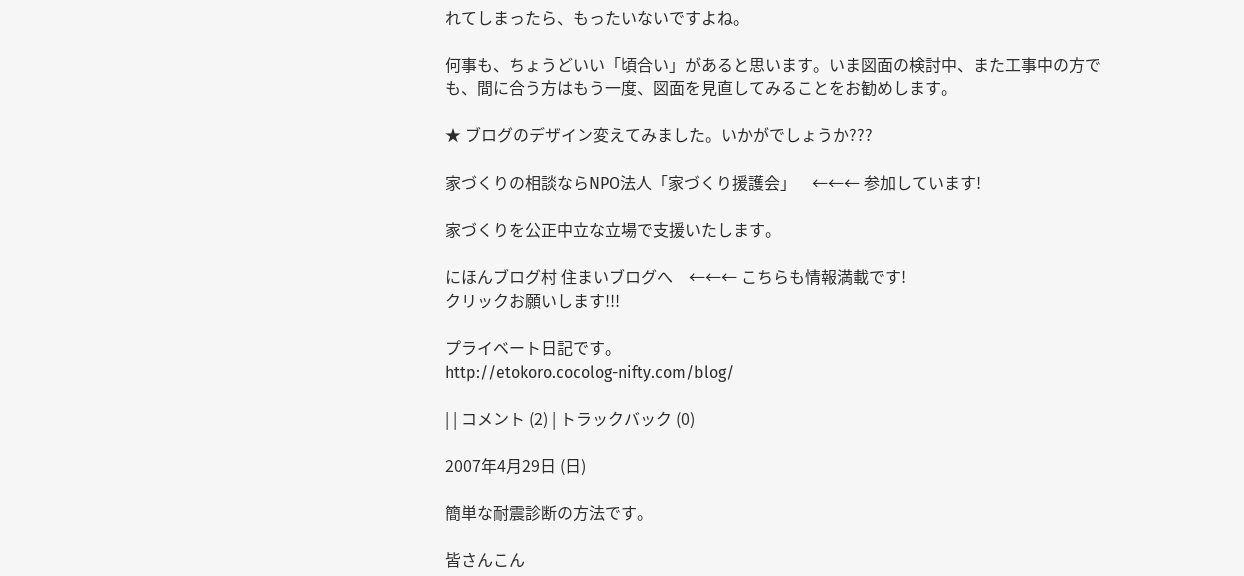れてしまったら、もったいないですよね。

何事も、ちょうどいい「頃合い」があると思います。いま図面の検討中、また工事中の方でも、間に合う方はもう一度、図面を見直してみることをお勧めします。

★ ブログのデザイン変えてみました。いかがでしょうか???

家づくりの相談ならNPO法人「家づくり援護会」    ←←← 参加しています!

家づくりを公正中立な立場で支援いたします。

にほんブログ村 住まいブログへ    ←←← こちらも情報満載です!
クリックお願いします!!!

プライベート日記です。
http://etokoro.cocolog-nifty.com/blog/

| | コメント (2) | トラックバック (0)

2007年4月29日 (日)

簡単な耐震診断の方法です。

皆さんこん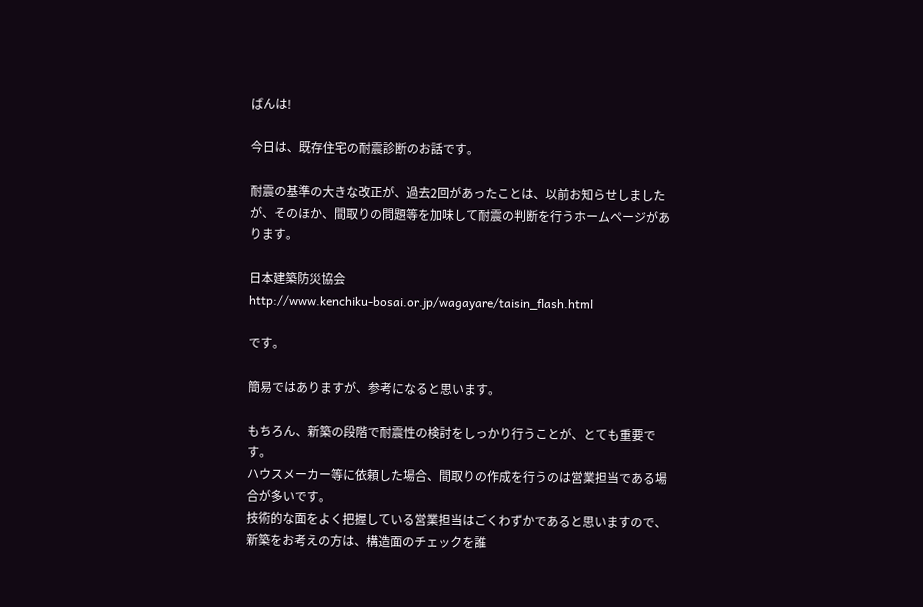ばんは!

今日は、既存住宅の耐震診断のお話です。

耐震の基準の大きな改正が、過去2回があったことは、以前お知らせしましたが、そのほか、間取りの問題等を加味して耐震の判断を行うホームページがあります。

日本建築防災協会
http://www.kenchiku-bosai.or.jp/wagayare/taisin_flash.html

です。

簡易ではありますが、参考になると思います。

もちろん、新築の段階で耐震性の検討をしっかり行うことが、とても重要です。
ハウスメーカー等に依頼した場合、間取りの作成を行うのは営業担当である場合が多いです。
技術的な面をよく把握している営業担当はごくわずかであると思いますので、新築をお考えの方は、構造面のチェックを誰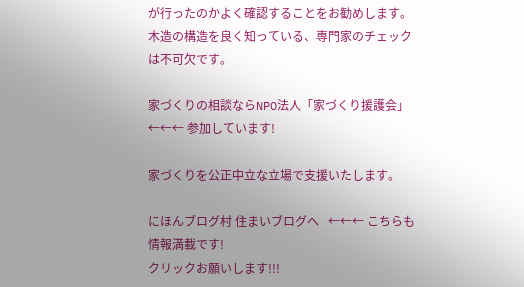が行ったのかよく確認することをお勧めします。
木造の構造を良く知っている、専門家のチェックは不可欠です。

家づくりの相談ならNPO法人「家づくり援護会」    ←←← 参加しています!

家づくりを公正中立な立場で支援いたします。

にほんブログ村 住まいブログへ   ←←← こちらも情報満載です!
クリックお願いします!!!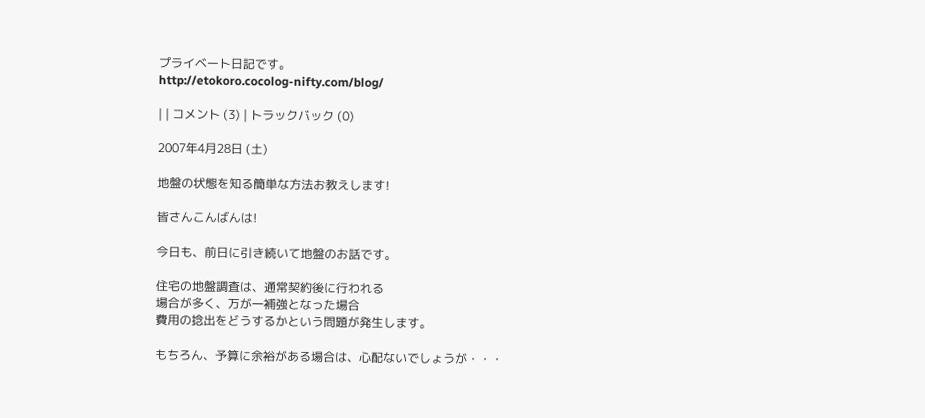プライベート日記です。
http://etokoro.cocolog-nifty.com/blog/

| | コメント (3) | トラックバック (0)

2007年4月28日 (土)

地盤の状態を知る簡単な方法お教えします!

皆さんこんばんは!

今日も、前日に引き続いて地盤のお話です。

住宅の地盤調査は、通常契約後に行われる
場合が多く、万が一補強となった場合
費用の捻出をどうするかという問題が発生します。

もちろん、予算に余裕がある場合は、心配ないでしょうが・・・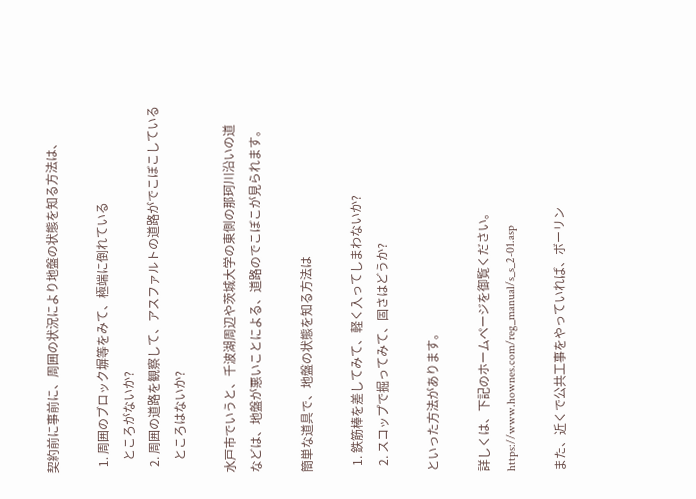契約前に事前に、周囲の状況により地盤の状態を知る方法は、

  1. 周囲のブロック塀等をみて、極端に倒れている
    ところがないか?
  2. 周囲の道路を観察して、アスファルトの道路がでこぼこしている
    ところはないか?

水戸市でいうと、千波湖周辺や茨城大学の東側の那珂川沿いの道
などは、地盤が悪いことによる、道路のでこぼこが見られます。

簡単な道具で、地盤の状態を知る方法は

  1. 鉄筋棒を差してみて、軽く入ってしまわないか?
  2. スコップで掘ってみて、固さはどうか?

といった方法があります。

詳しくは、下記のホームページを御覧ください。
https://www.hownes.com/reg_manual/s_s_2-01.asp

また、近くで公共工事をやっていれば、ボーリン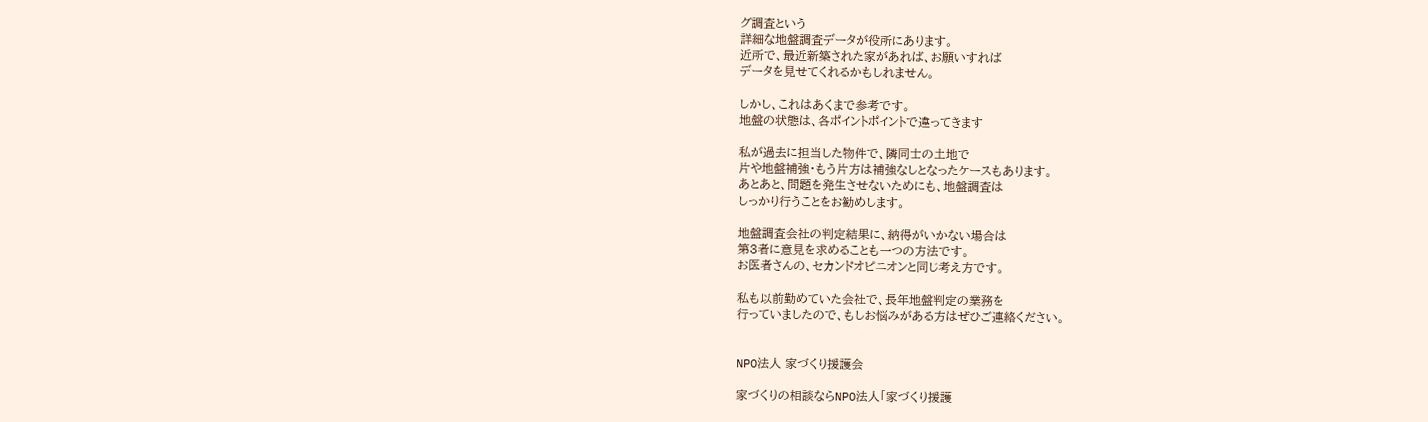グ調査という
詳細な地盤調査データが役所にあります。
近所で、最近新築された家があれば、お願いすれば
データを見せてくれるかもしれません。

しかし、これはあくまで参考です。
地盤の状態は、各ポイントポイントで違ってきます

私が過去に担当した物件で、隣同士の土地で
片や地盤補強・もう片方は補強なしとなったケースもあります。
あとあと、問題を発生させないためにも、地盤調査は
しっかり行うことをお勧めします。

地盤調査会社の判定結果に、納得がいかない場合は
第3者に意見を求めることも一つの方法です。
お医者さんの、セカンドオピニオンと同じ考え方です。

私も以前勤めていた会社で、長年地盤判定の業務を
行っていましたので、もしお悩みがある方はぜひご連絡ください。


NPO法人 家づくり援護会

家づくりの相談ならNPO法人「家づくり援護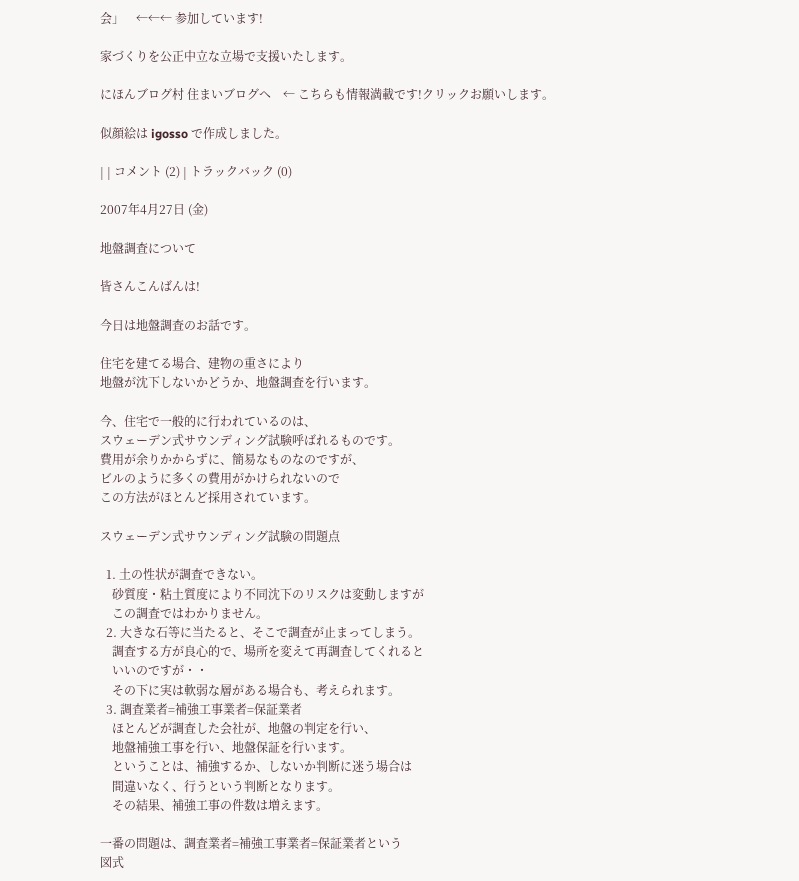会」    ←←← 参加しています!

家づくりを公正中立な立場で支援いたします。

にほんブログ村 住まいブログへ    ← こちらも情報満載です!クリックお願いします。

似顔絵は igosso で作成しました。

| | コメント (2) | トラックバック (0)

2007年4月27日 (金)

地盤調査について

皆さんこんばんは!

今日は地盤調査のお話です。

住宅を建てる場合、建物の重さにより
地盤が沈下しないかどうか、地盤調査を行います。

今、住宅で一般的に行われているのは、
スウェーデン式サウンディング試験呼ばれるものです。
費用が余りかからずに、簡易なものなのですが、
ビルのように多くの費用がかけられないので
この方法がほとんど採用されています。

スウェーデン式サウンディング試験の問題点

  1. 土の性状が調査できない。
    砂質度・粘土質度により不同沈下のリスクは変動しますが
    この調査ではわかりません。
  2. 大きな石等に当たると、そこで調査が止まってしまう。
    調査する方が良心的で、場所を変えて再調査してくれると
    いいのですが・・
    その下に実は軟弱な層がある場合も、考えられます。
  3. 調査業者=補強工事業者=保証業者
    ほとんどが調査した会社が、地盤の判定を行い、
    地盤補強工事を行い、地盤保証を行います。
    ということは、補強するか、しないか判断に迷う場合は
    間違いなく、行うという判断となります。
    その結果、補強工事の件数は増えます。

一番の問題は、調査業者=補強工事業者=保証業者という
図式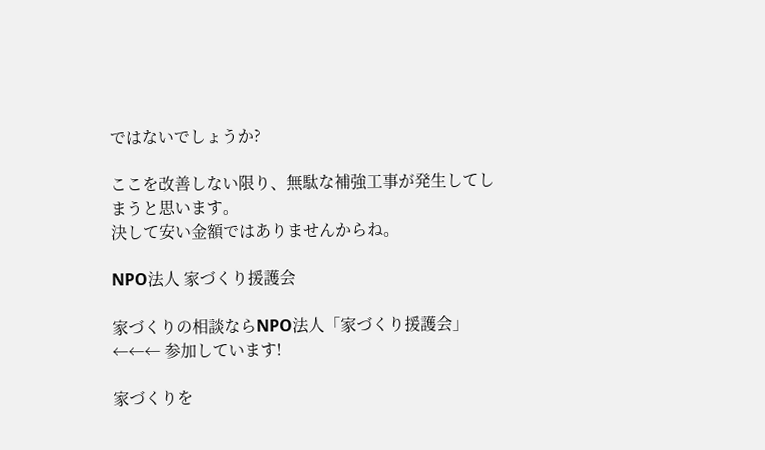ではないでしょうか?

ここを改善しない限り、無駄な補強工事が発生してしまうと思います。
決して安い金額ではありませんからね。

NPO法人 家づくり援護会

家づくりの相談ならNPO法人「家づくり援護会」    ←←← 参加しています!

家づくりを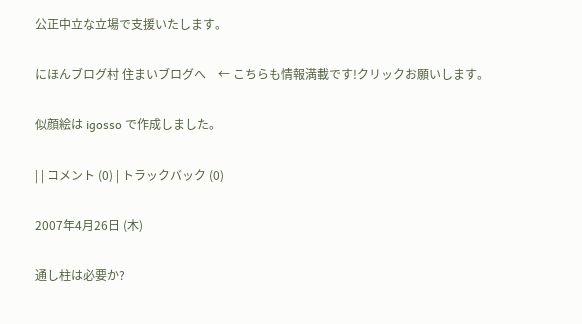公正中立な立場で支援いたします。

にほんブログ村 住まいブログへ    ← こちらも情報満載です!クリックお願いします。

似顔絵は igosso で作成しました。

| | コメント (0) | トラックバック (0)

2007年4月26日 (木)

通し柱は必要か?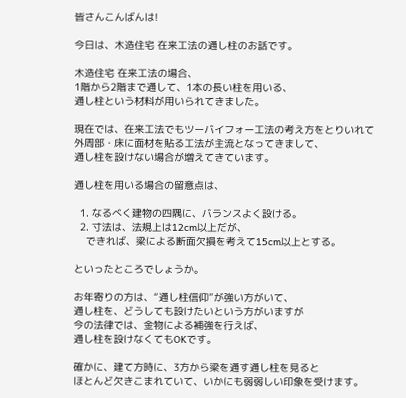皆さんこんばんは!

今日は、木造住宅 在来工法の通し柱のお話です。

木造住宅 在来工法の場合、
1階から2階まで通して、1本の長い柱を用いる、
通し柱という材料が用いられてきました。

現在では、在来工法でもツーバイフォー工法の考え方をとりいれて
外周部・床に面材を貼る工法が主流となってきまして、
通し柱を設けない場合が増えてきています。

通し柱を用いる場合の留意点は、

  1. なるべく建物の四隅に、バランスよく設ける。
  2. 寸法は、法規上は12cm以上だが、
    できれば、梁による断面欠損を考えて15cm以上とする。

といったところでしょうか。

お年寄りの方は、“通し柱信仰”が強い方がいて、
通し柱を、どうしても設けたいという方がいますが
今の法律では、金物による補強を行えば、
通し柱を設けなくてもOKです。

確かに、建て方時に、3方から梁を通す通し柱を見ると
ほとんど欠きこまれていて、いかにも弱弱しい印象を受けます。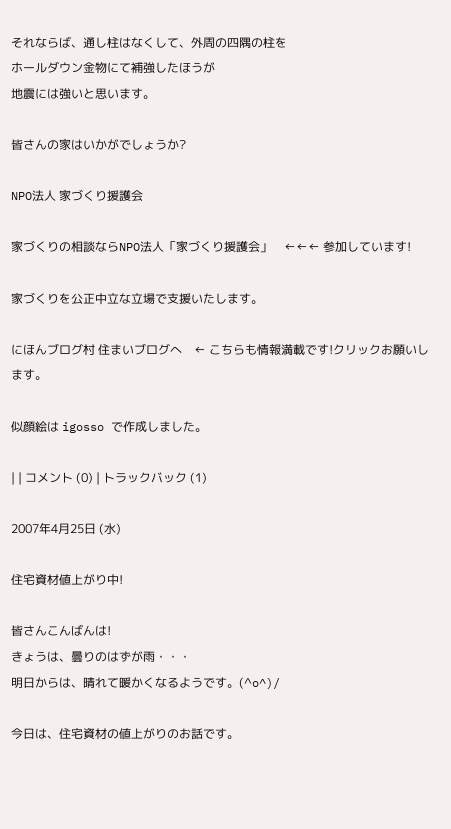それならば、通し柱はなくして、外周の四隅の柱を
ホールダウン金物にて補強したほうが
地震には強いと思います。

皆さんの家はいかがでしょうか?

NPO法人 家づくり援護会

家づくりの相談ならNPO法人「家づくり援護会」    ←←← 参加しています!

家づくりを公正中立な立場で支援いたします。

にほんブログ村 住まいブログへ    ← こちらも情報満載です!クリックお願いします。

似顔絵は igosso で作成しました。

| | コメント (0) | トラックバック (1)

2007年4月25日 (水)

住宅資材値上がり中!

皆さんこんばんは!
きょうは、曇りのはずが雨・・・
明日からは、晴れて暖かくなるようです。(^o^)/

今日は、住宅資材の値上がりのお話です。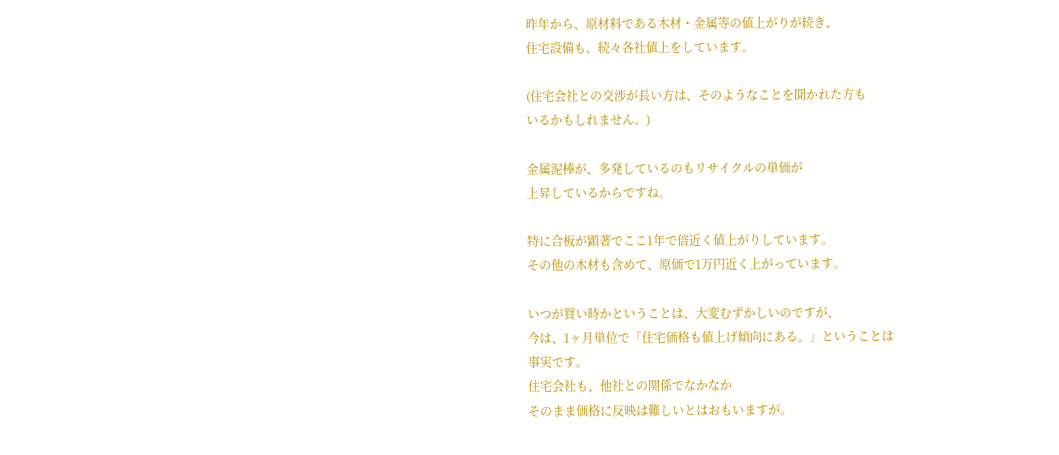昨年から、原材料である木材・金属等の値上がりが続き、
住宅設備も、続々各社値上をしています。

(住宅会社との交渉が長い方は、そのようなことを聞かれた方も
いるかもしれません。)

金属泥棒が、多発しているのもリサイクルの単価が
上昇しているからですね。

特に合板が顕著でここ1年で倍近く値上がりしています。
その他の木材も含めて、原価で1万円近く上がっています。

いつが買い時かということは、大変むずかしいのですが、
今は、1ヶ月単位で「住宅価格も値上げ傾向にある。」ということは
事実です。
住宅会社も、他社との関係でなかなか
そのまま価格に反映は難しいとはおもいますが。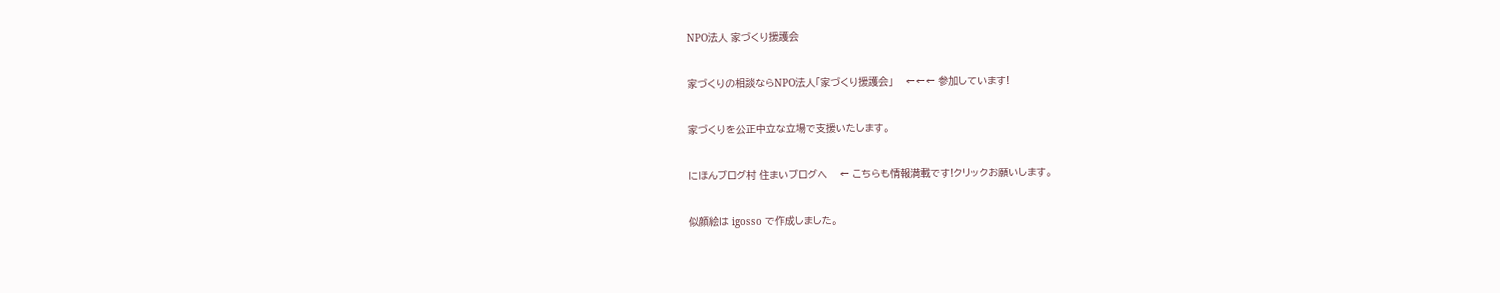NPO法人 家づくり援護会

家づくりの相談ならNPO法人「家づくり援護会」    ←←← 参加しています!

家づくりを公正中立な立場で支援いたします。

にほんブログ村 住まいブログへ    ← こちらも情報満載です!クリックお願いします。

似顔絵は igosso で作成しました。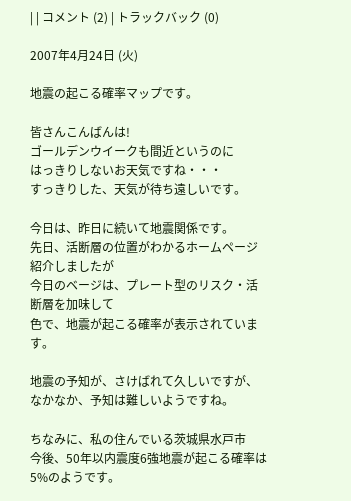| | コメント (2) | トラックバック (0)

2007年4月24日 (火)

地震の起こる確率マップです。

皆さんこんばんは!
ゴールデンウイークも間近というのに
はっきりしないお天気ですね・・・
すっきりした、天気が待ち遠しいです。

今日は、昨日に続いて地震関係です。
先日、活断層の位置がわかるホームページ紹介しましたが
今日のベージは、プレート型のリスク・活断層を加味して
色で、地震が起こる確率が表示されています。

地震の予知が、さけばれて久しいですが、
なかなか、予知は難しいようですね。

ちなみに、私の住んでいる茨城県水戸市
今後、50年以内震度6強地震が起こる確率は
5%のようです。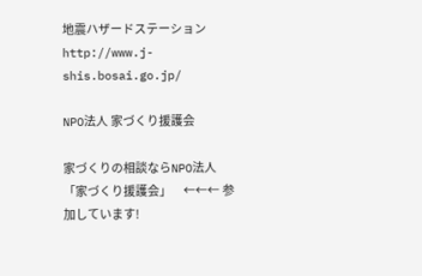地震ハザードステーション
http://www.j-shis.bosai.go.jp/

NPO法人 家づくり援護会

家づくりの相談ならNPO法人「家づくり援護会」    ←←← 参加しています!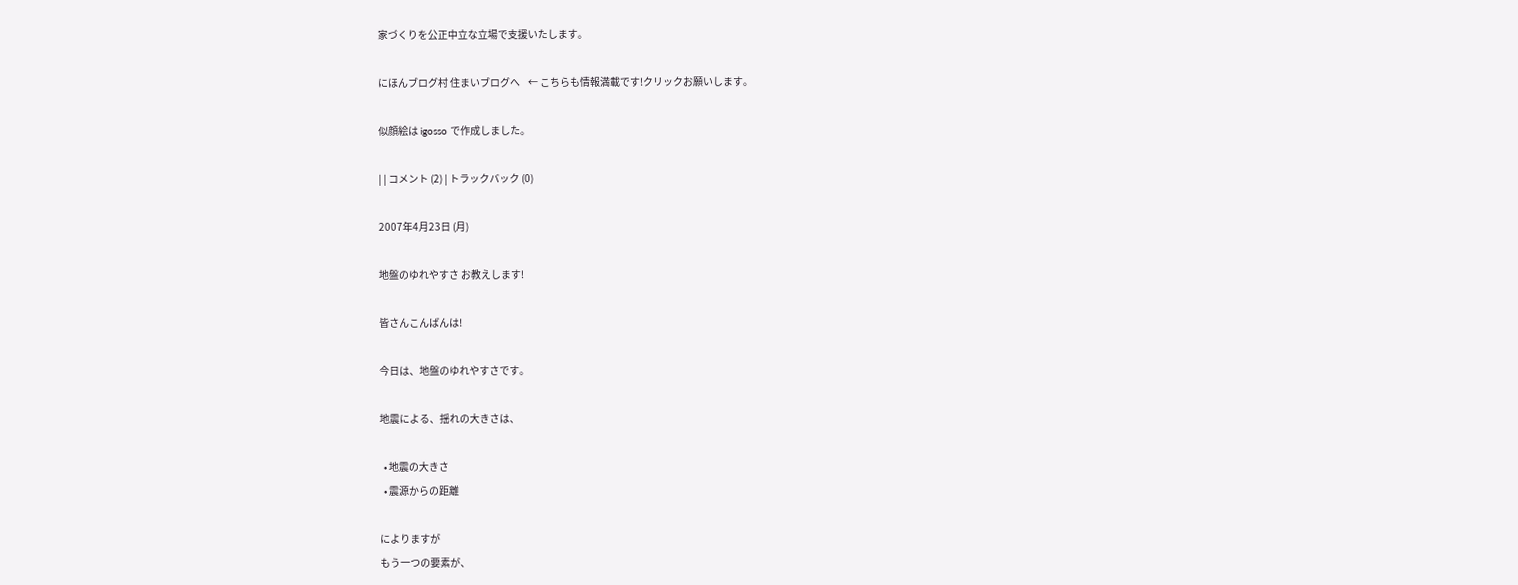家づくりを公正中立な立場で支援いたします。

にほんブログ村 住まいブログへ    ← こちらも情報満載です!クリックお願いします。

似顔絵は igosso で作成しました。

| | コメント (2) | トラックバック (0)

2007年4月23日 (月)

地盤のゆれやすさ お教えします!

皆さんこんばんは!

今日は、地盤のゆれやすさです。

地震による、揺れの大きさは、

  • 地震の大きさ
  • 震源からの距離

によりますが
もう一つの要素が、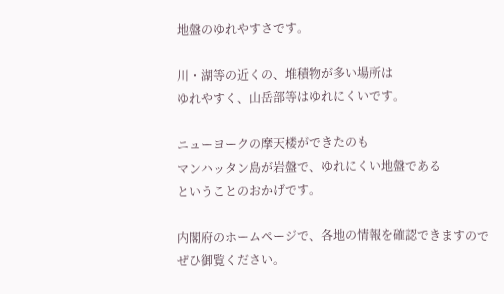地盤のゆれやすさです。

川・湖等の近くの、堆積物が多い場所は
ゆれやすく、山岳部等はゆれにくいです。

ニューヨークの摩天楼ができたのも
マンハッタン島が岩盤で、ゆれにくい地盤である
ということのおかげです。

内閣府のホームページで、各地の情報を確認できますので
ぜひ御覧ください。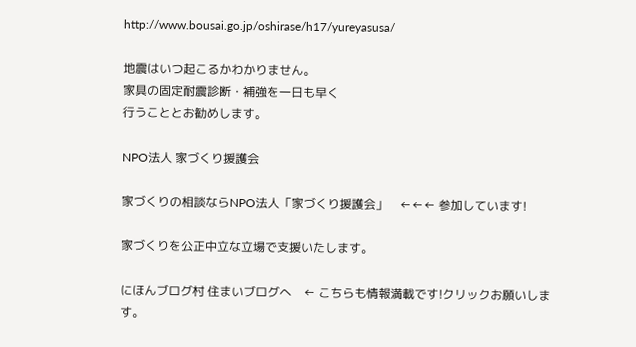http://www.bousai.go.jp/oshirase/h17/yureyasusa/

地震はいつ起こるかわかりません。
家具の固定耐震診断・補強を一日も早く
行うこととお勧めします。

NPO法人 家づくり援護会

家づくりの相談ならNPO法人「家づくり援護会」    ←←← 参加しています!

家づくりを公正中立な立場で支援いたします。

にほんブログ村 住まいブログへ    ← こちらも情報満載です!クリックお願いします。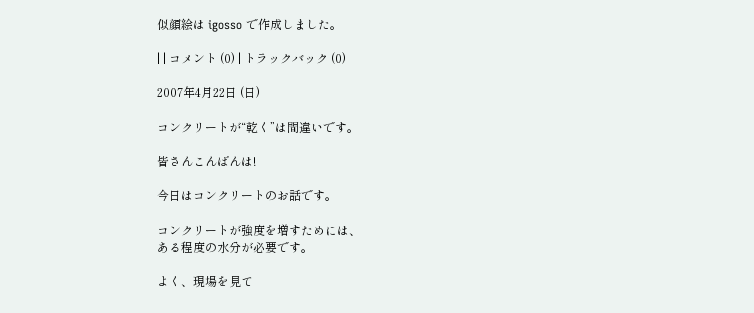似顔絵は igosso で作成しました。

| | コメント (0) | トラックバック (0)

2007年4月22日 (日)

コンクリートが“乾く”は間違いです。

皆さんこんばんは!

今日はコンクリートのお話です。

コンクリートが強度を増すためには、
ある程度の水分が必要です。

よく、現場を見て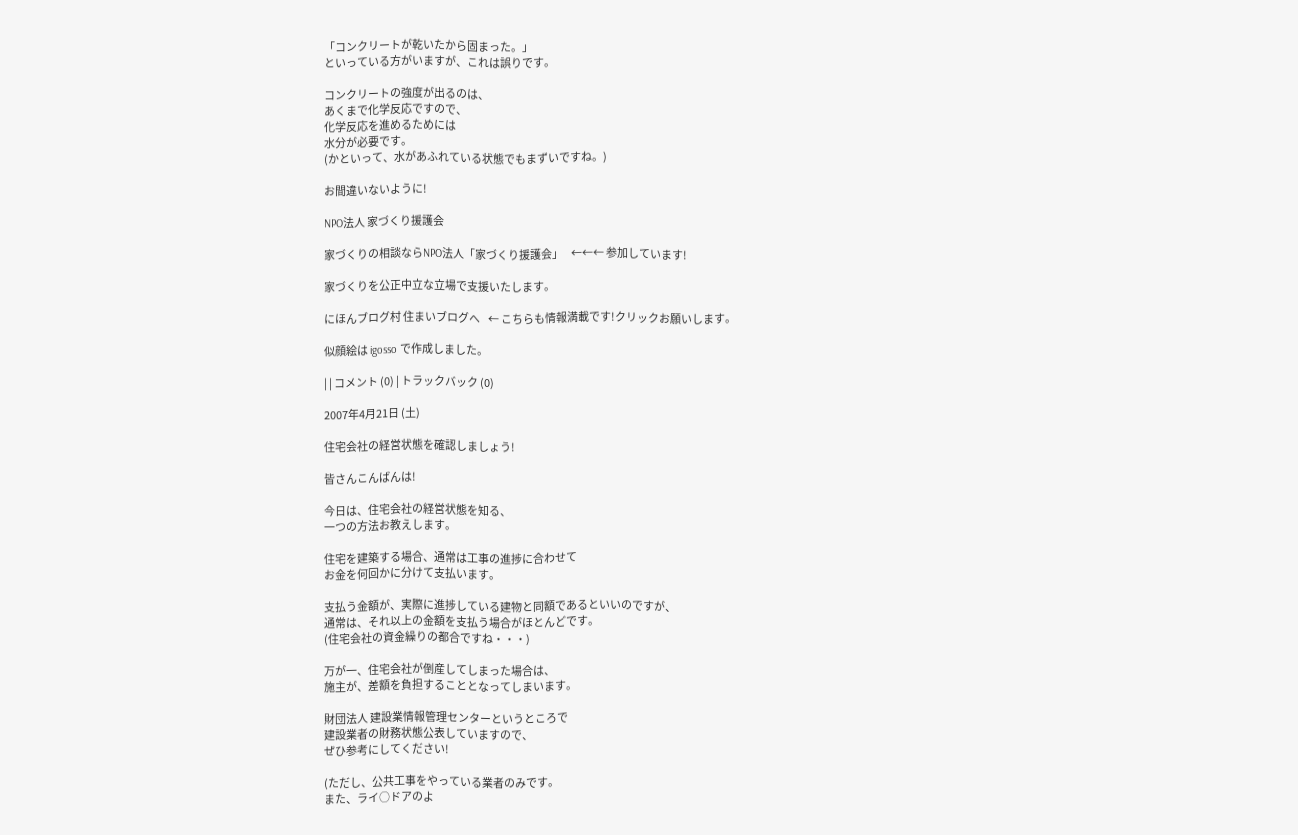「コンクリートが乾いたから固まった。」
といっている方がいますが、これは誤りです。

コンクリートの強度が出るのは、
あくまで化学反応ですので、
化学反応を進めるためには
水分が必要です。
(かといって、水があふれている状態でもまずいですね。)

お間違いないように!

NPO法人 家づくり援護会

家づくりの相談ならNPO法人「家づくり援護会」    ←←← 参加しています!

家づくりを公正中立な立場で支援いたします。

にほんブログ村 住まいブログへ    ← こちらも情報満載です!クリックお願いします。

似顔絵は igosso で作成しました。

| | コメント (0) | トラックバック (0)

2007年4月21日 (土)

住宅会社の経営状態を確認しましょう!

皆さんこんばんは!

今日は、住宅会社の経営状態を知る、
一つの方法お教えします。

住宅を建築する場合、通常は工事の進捗に合わせて
お金を何回かに分けて支払います。

支払う金額が、実際に進捗している建物と同額であるといいのですが、
通常は、それ以上の金額を支払う場合がほとんどです。
(住宅会社の資金繰りの都合ですね・・・)

万が一、住宅会社が倒産してしまった場合は、
施主が、差額を負担することとなってしまいます。

財団法人 建設業情報管理センターというところで
建設業者の財務状態公表していますので、
ぜひ参考にしてください!

(ただし、公共工事をやっている業者のみです。
また、ライ○ドアのよ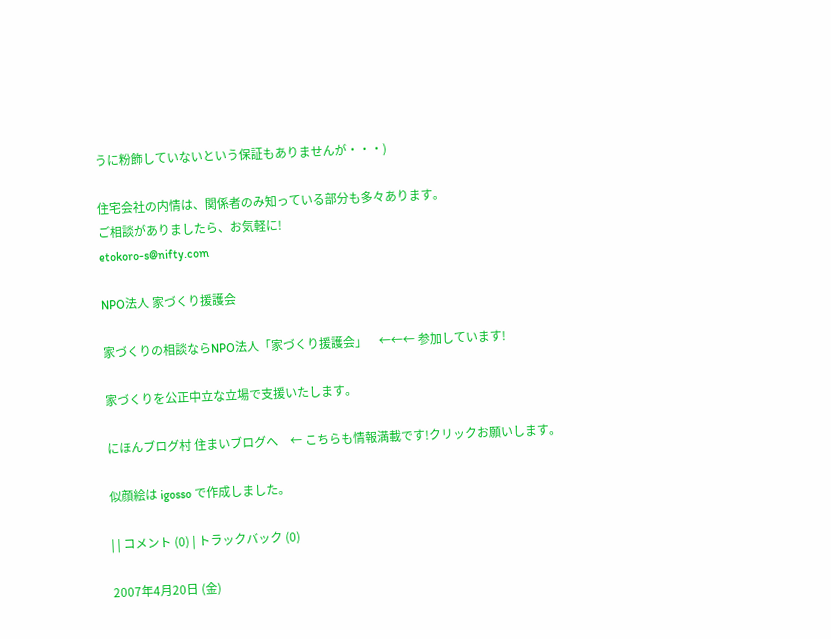うに粉飾していないという保証もありませんが・・・)

住宅会社の内情は、関係者のみ知っている部分も多々あります。
ご相談がありましたら、お気軽に!
etokoro-s@nifty.com

NPO法人 家づくり援護会

家づくりの相談ならNPO法人「家づくり援護会」    ←←← 参加しています!

家づくりを公正中立な立場で支援いたします。

にほんブログ村 住まいブログへ    ← こちらも情報満載です!クリックお願いします。

似顔絵は igosso で作成しました。

| | コメント (0) | トラックバック (0)

2007年4月20日 (金)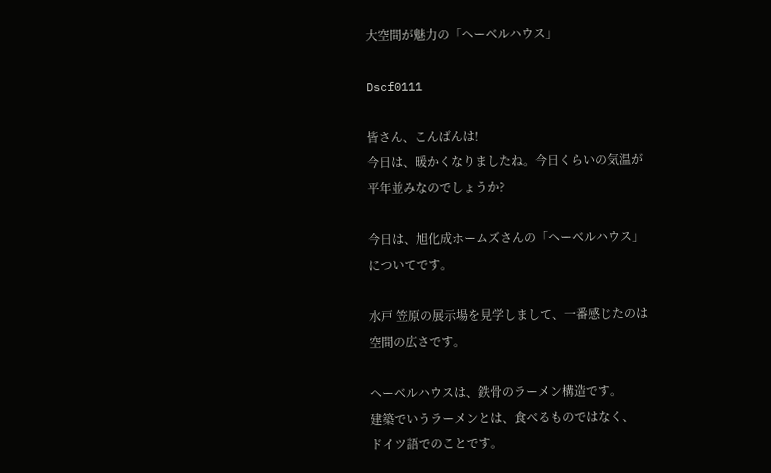大空間が魅力の「ヘーベルハウス」

Dscf0111

皆さん、こんばんは!
今日は、暖かくなりましたね。今日くらいの気温が
平年並みなのでしょうか?

今日は、旭化成ホームズさんの「ヘーベルハウス」
についてです。

水戸 笠原の展示場を見学しまして、一番感じたのは
空間の広さです。

ヘーベルハウスは、鉄骨のラーメン構造です。
建築でいうラーメンとは、食べるものではなく、
ドイツ語でのことです。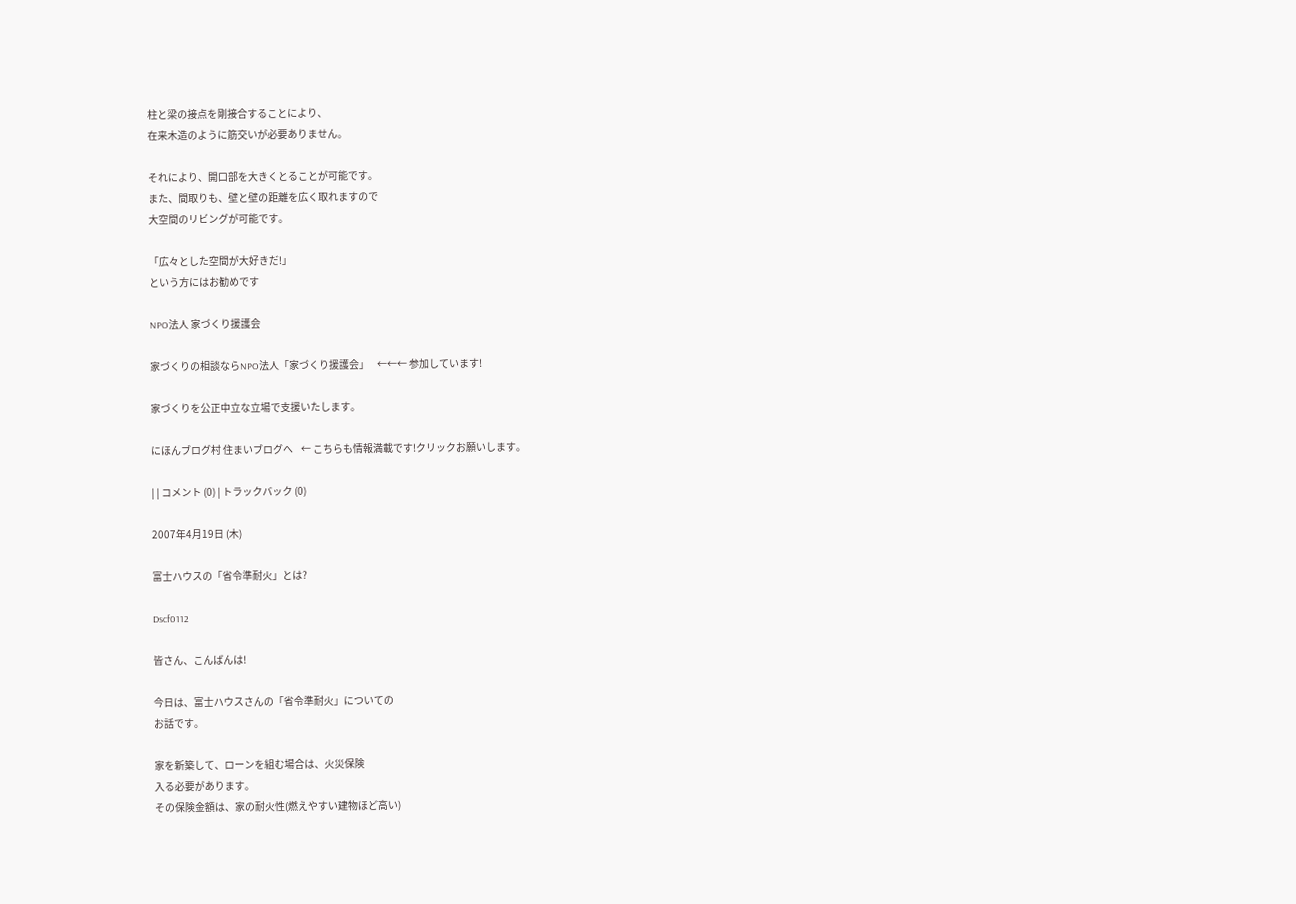柱と梁の接点を剛接合することにより、
在来木造のように筋交いが必要ありません。

それにより、開口部を大きくとることが可能です。
また、間取りも、壁と壁の距離を広く取れますので
大空間のリビングが可能です。

「広々とした空間が大好きだ!」
という方にはお勧めです

NPO法人 家づくり援護会

家づくりの相談ならNPO法人「家づくり援護会」    ←←← 参加しています!

家づくりを公正中立な立場で支援いたします。

にほんブログ村 住まいブログへ    ← こちらも情報満載です!クリックお願いします。

| | コメント (0) | トラックバック (0)

2007年4月19日 (木)

富士ハウスの「省令準耐火」とは?

Dscf0112

皆さん、こんばんは!

今日は、富士ハウスさんの「省令準耐火」についての
お話です。

家を新築して、ローンを組む場合は、火災保険
入る必要があります。
その保険金額は、家の耐火性(燃えやすい建物ほど高い)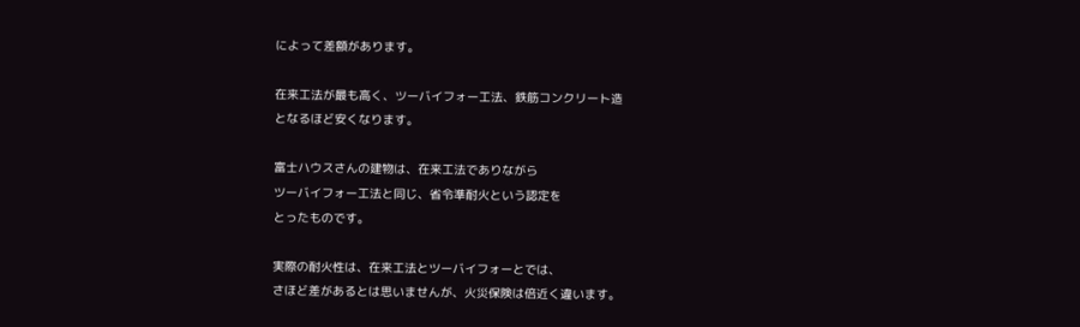によって差額があります。

在来工法が最も高く、ツーバイフォー工法、鉄筋コンクリート造
となるほど安くなります。

富士ハウスさんの建物は、在来工法でありながら
ツーバイフォー工法と同じ、省令準耐火という認定を
とったものです。

実際の耐火性は、在来工法とツーバイフォーとでは、
さほど差があるとは思いませんが、火災保険は倍近く違います。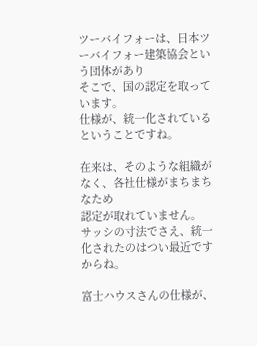ツーバイフォーは、日本ツーバイフォー建築協会という団体があり
そこで、国の認定を取っています。
仕様が、統一化されているということですね。

在来は、そのような組織がなく、各社仕様がまちまちなため
認定が取れていません。
サッシの寸法でさえ、統一化されたのはつい最近ですからね。

富士ハウスさんの仕様が、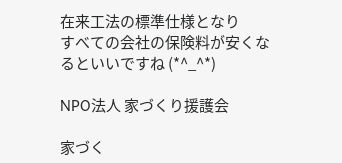在来工法の標準仕様となり
すべての会社の保険料が安くなるといいですね (*^_^*)

NPO法人 家づくり援護会

家づく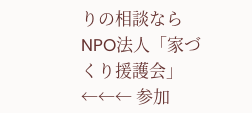りの相談ならNPO法人「家づくり援護会」    ←←← 参加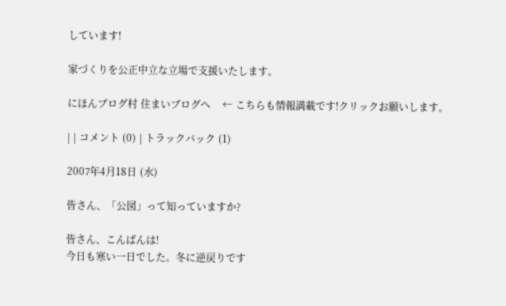しています!

家づくりを公正中立な立場で支援いたします。

にほんブログ村 住まいブログへ    ← こちらも情報満載です!クリックお願いします。

| | コメント (0) | トラックバック (1)

2007年4月18日 (水)

皆さん、「公図」って知っていますか?

皆さん、こんばんは!
今日も寒い一日でした。冬に逆戻りです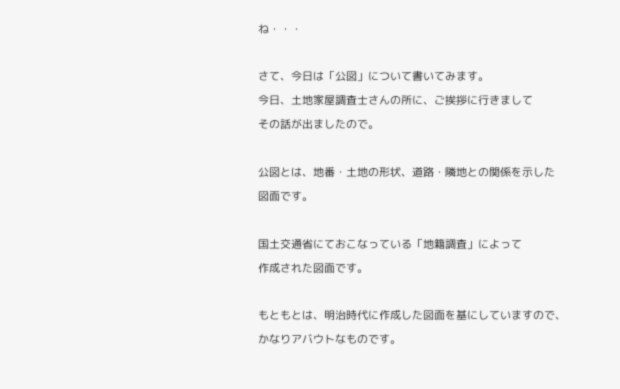ね・・・

さて、今日は「公図」について書いてみます。
今日、土地家屋調査士さんの所に、ご挨拶に行きまして
その話が出ましたので。

公図とは、地番・土地の形状、道路・隣地との関係を示した
図面です。

国土交通省にておこなっている「地籍調査」によって
作成された図面です。

もともとは、明治時代に作成した図面を基にしていますので、
かなりアバウトなものです。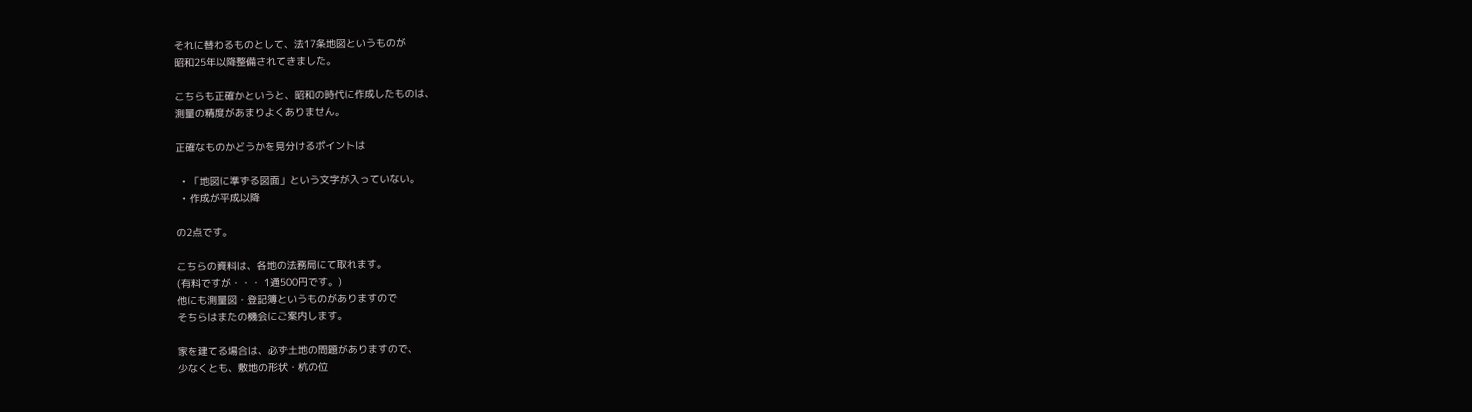それに替わるものとして、法17条地図というものが
昭和25年以降整備されてきました。

こちらも正確かというと、昭和の時代に作成したものは、
測量の精度があまりよくありません。

正確なものかどうかを見分けるポイントは

  • 「地図に準ずる図面」という文字が入っていない。
  • 作成が平成以降

の2点です。

こちらの資料は、各地の法務局にて取れます。
(有料ですが・・・ 1通500円です。)
他にも測量図・登記簿というものがありますので
そちらはまたの機会にご案内します。

家を建てる場合は、必ず土地の問題がありますので、
少なくとも、敷地の形状・杭の位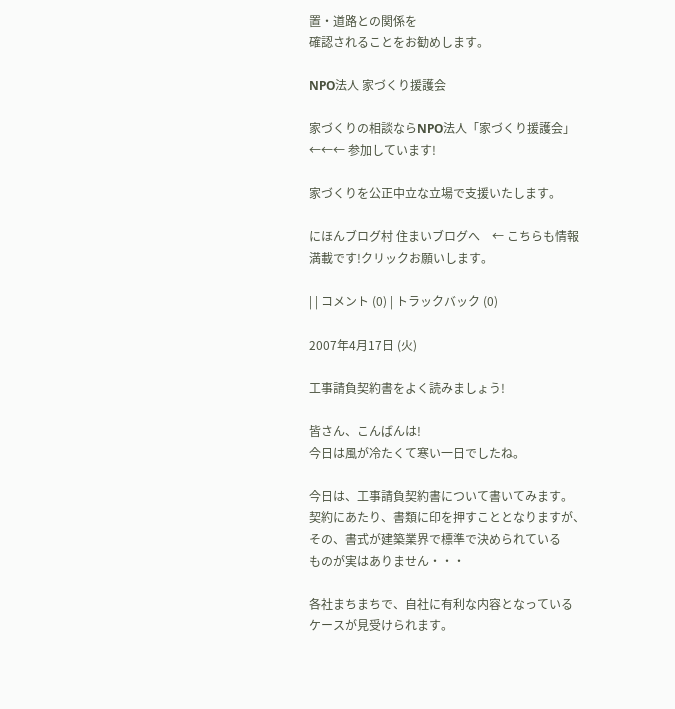置・道路との関係を
確認されることをお勧めします。

NPO法人 家づくり援護会

家づくりの相談ならNPO法人「家づくり援護会」    ←←← 参加しています!

家づくりを公正中立な立場で支援いたします。

にほんブログ村 住まいブログへ    ← こちらも情報満載です!クリックお願いします。

| | コメント (0) | トラックバック (0)

2007年4月17日 (火)

工事請負契約書をよく読みましょう!

皆さん、こんばんは!
今日は風が冷たくて寒い一日でしたね。

今日は、工事請負契約書について書いてみます。
契約にあたり、書類に印を押すこととなりますが、
その、書式が建築業界で標準で決められている
ものが実はありません・・・

各社まちまちで、自社に有利な内容となっている
ケースが見受けられます。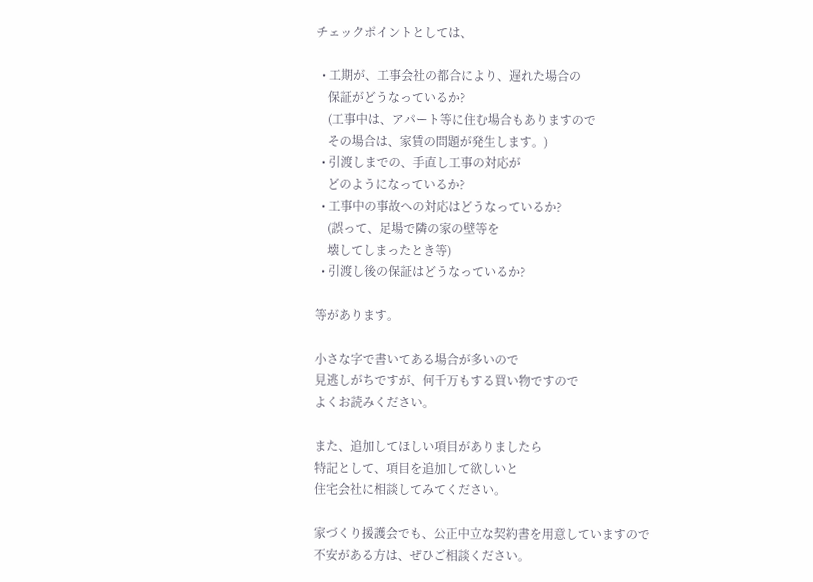チェックポイントとしては、

  • 工期が、工事会社の都合により、遅れた場合の
    保証がどうなっているか?
    (工事中は、アパート等に住む場合もありますので
    その場合は、家賃の問題が発生します。)
  • 引渡しまでの、手直し工事の対応が
    どのようになっているか?
  • 工事中の事故への対応はどうなっているか?
    (誤って、足場で隣の家の壁等を
    壊してしまったとき等)
  • 引渡し後の保証はどうなっているか?

等があります。

小さな字で書いてある場合が多いので
見逃しがちですが、何千万もする買い物ですので
よくお読みください。

また、追加してほしい項目がありましたら
特記として、項目を追加して欲しいと
住宅会社に相談してみてください。

家づくり援護会でも、公正中立な契約書を用意していますので
不安がある方は、ぜひご相談ください。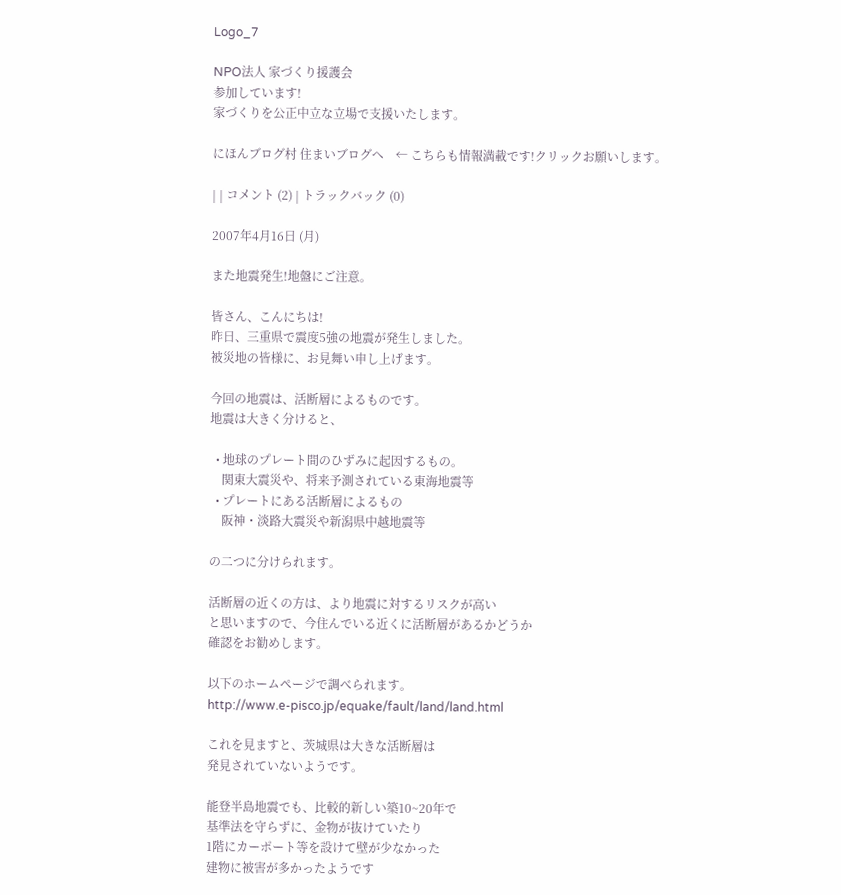Logo_7

NPO法人 家づくり援護会
参加しています!
家づくりを公正中立な立場で支援いたします。

にほんブログ村 住まいブログへ    ← こちらも情報満載です!クリックお願いします。

| | コメント (2) | トラックバック (0)

2007年4月16日 (月)

また地震発生!地盤にご注意。

皆さん、こんにちは!
昨日、三重県で震度5強の地震が発生しました。
被災地の皆様に、お見舞い申し上げます。

今回の地震は、活断層によるものです。
地震は大きく分けると、

  • 地球のプレート間のひずみに起因するもの。
    関東大震災や、将来予測されている東海地震等
  • プレートにある活断層によるもの
    阪神・淡路大震災や新潟県中越地震等

の二つに分けられます。

活断層の近くの方は、より地震に対するリスクが高い
と思いますので、今住んでいる近くに活断層があるかどうか
確認をお勧めします。

以下のホームページで調べられます。
http://www.e-pisco.jp/equake/fault/land/land.html

これを見ますと、茨城県は大きな活断層は
発見されていないようです。

能登半島地震でも、比較的新しい築10~20年で
基準法を守らずに、金物が抜けていたり
1階にカーポート等を設けて壁が少なかった
建物に被害が多かったようです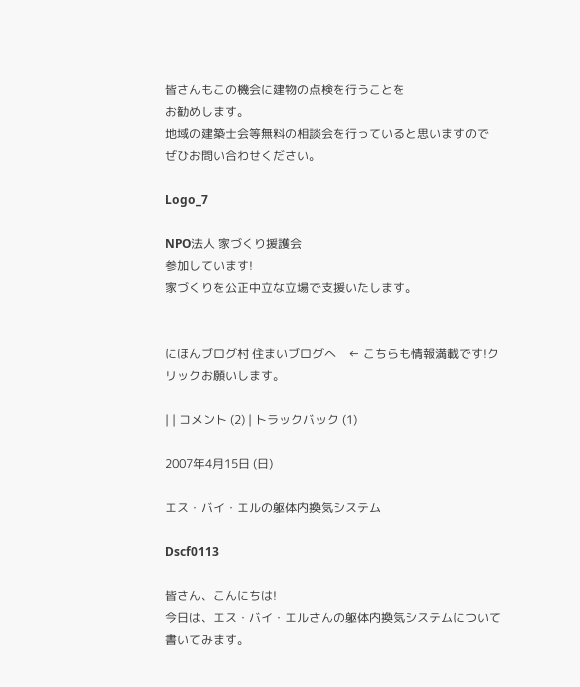皆さんもこの機会に建物の点検を行うことを
お勧めします。
地域の建築士会等無料の相談会を行っていると思いますので
ぜひお問い合わせください。

Logo_7

NPO法人 家づくり援護会
参加しています!
家づくりを公正中立な立場で支援いたします。


にほんブログ村 住まいブログへ    ← こちらも情報満載です!クリックお願いします。

| | コメント (2) | トラックバック (1)

2007年4月15日 (日)

エス・バイ・エルの躯体内換気システム

Dscf0113

皆さん、こんにちは!
今日は、エス・バイ・エルさんの躯体内換気システムについて
書いてみます。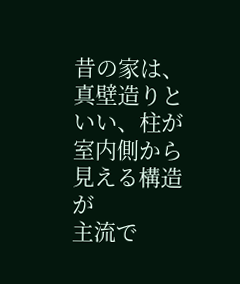昔の家は、真壁造りといい、柱が室内側から見える構造が
主流で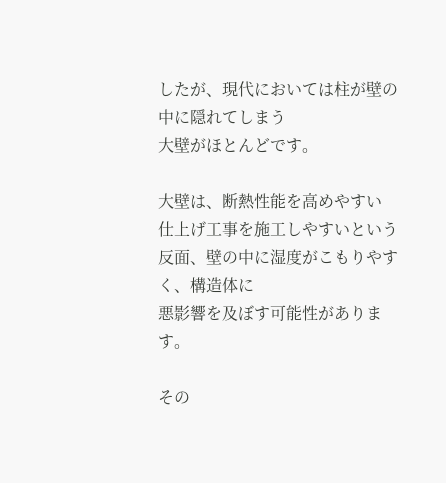したが、現代においては柱が壁の中に隠れてしまう
大壁がほとんどです。

大壁は、断熱性能を高めやすい
仕上げ工事を施工しやすいという
反面、壁の中に湿度がこもりやすく、構造体に
悪影響を及ぼす可能性があります。

その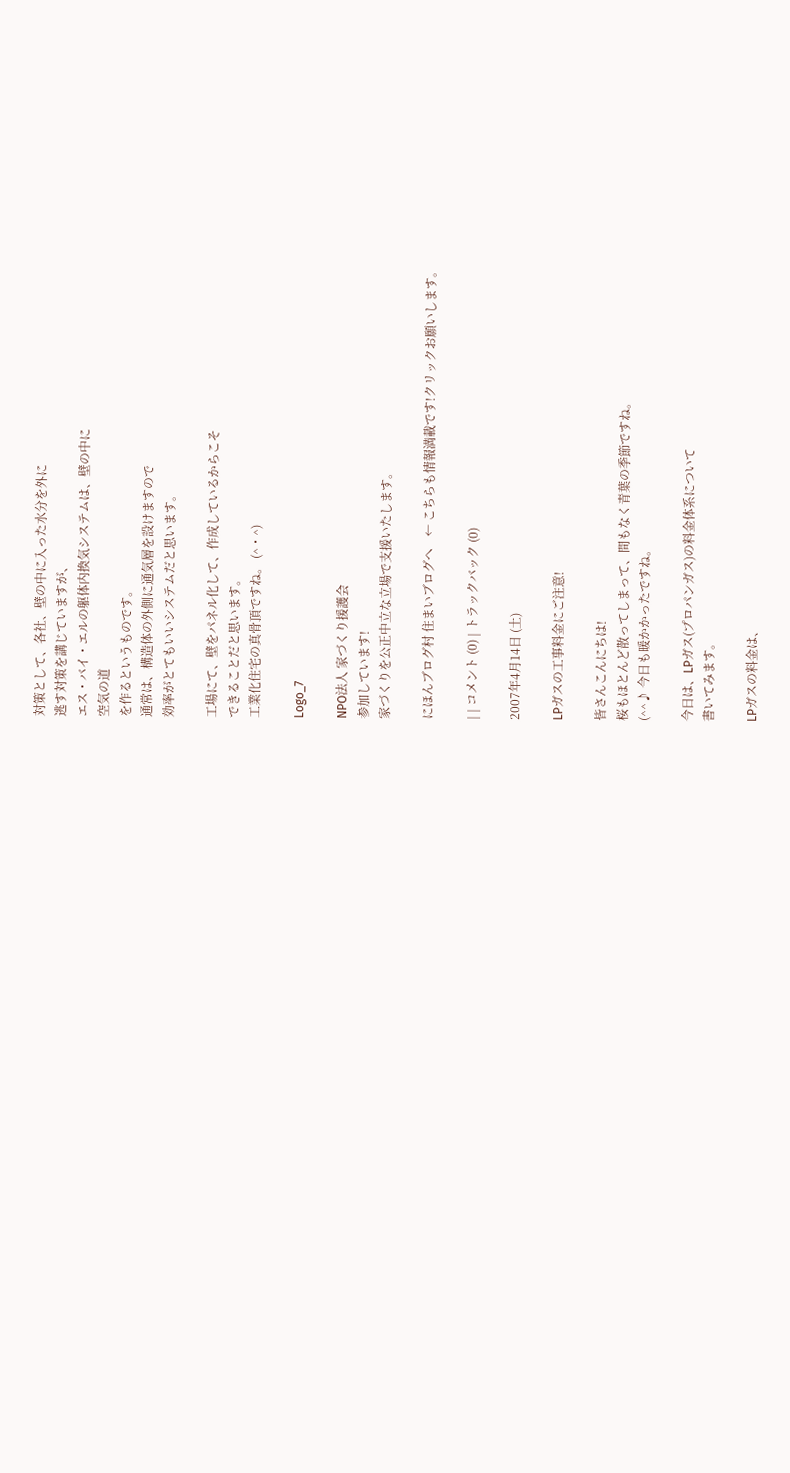対策として、各社、壁の中に入った水分を外に
逃す対策を講じていますが、
エス・バイ・エルの躯体内換気システムは、壁の中に
空気の道
を作るというものです。
通常は、構造体の外側に通気層を設けますので
効率がとてもいいシステムだと思います。

工場にて、壁をパネル化して、作成しているからこそ
できることだと思います。
工業化住宅の真骨頂ですね。 (^・^)

Logo_7

NPO法人 家づくり援護会
参加しています!
家づくりを公正中立な立場で支援いたします。

にほんブログ村 住まいブログへ    ← こちらも情報満載です!クリックお願いします。

| | コメント (0) | トラックバック (0)

2007年4月14日 (土)

LPガスの工事料金にご注意!

皆さんこんにちは!
桜もほとんど散ってしまって、間もなく青葉の季節ですね。
(^^♪ 今日も暖かかったですね。

今日は、LPガス(プロパンガス)の料金体系について
書いてみます。

LPガスの料金は、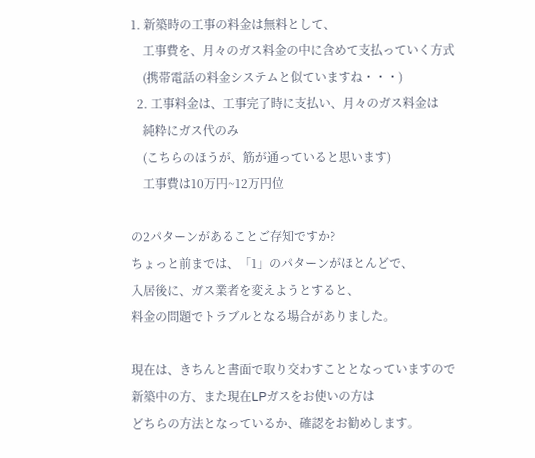1. 新築時の工事の料金は無料として、
    工事費を、月々のガス料金の中に含めて支払っていく方式
    (携帯電話の料金システムと似ていますね・・・)
  2. 工事料金は、工事完了時に支払い、月々のガス料金は
    純粋にガス代のみ
    (こちらのほうが、筋が通っていると思います)
    工事費は10万円~12万円位

の2パターンがあることご存知ですか?
ちょっと前までは、「1」のパターンがほとんどで、
入居後に、ガス業者を変えようとすると、
料金の問題でトラブルとなる場合がありました。

現在は、きちんと書面で取り交わすこととなっていますので
新築中の方、また現在LPガスをお使いの方は
どちらの方法となっているか、確認をお勧めします。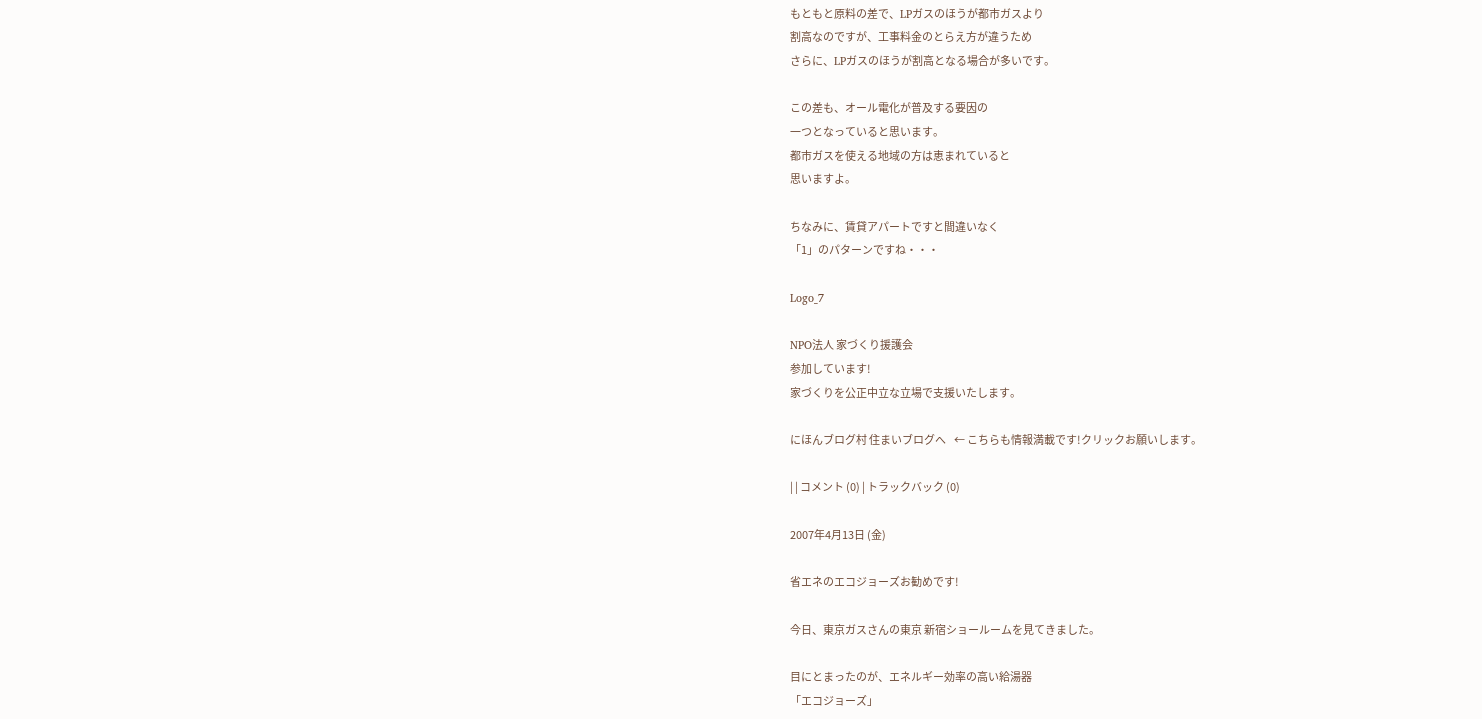もともと原料の差で、LPガスのほうが都市ガスより
割高なのですが、工事料金のとらえ方が違うため
さらに、LPガスのほうが割高となる場合が多いです。

この差も、オール電化が普及する要因の
一つとなっていると思います。
都市ガスを使える地域の方は恵まれていると
思いますよ。

ちなみに、賃貸アパートですと間違いなく
「1」のパターンですね・・・

Logo_7

NPO法人 家づくり援護会
参加しています!
家づくりを公正中立な立場で支援いたします。

にほんブログ村 住まいブログへ    ← こちらも情報満載です!クリックお願いします。

| | コメント (0) | トラックバック (0)

2007年4月13日 (金)

省エネのエコジョーズお勧めです!

今日、東京ガスさんの東京 新宿ショールームを見てきました。

目にとまったのが、エネルギー効率の高い給湯器
「エコジョーズ」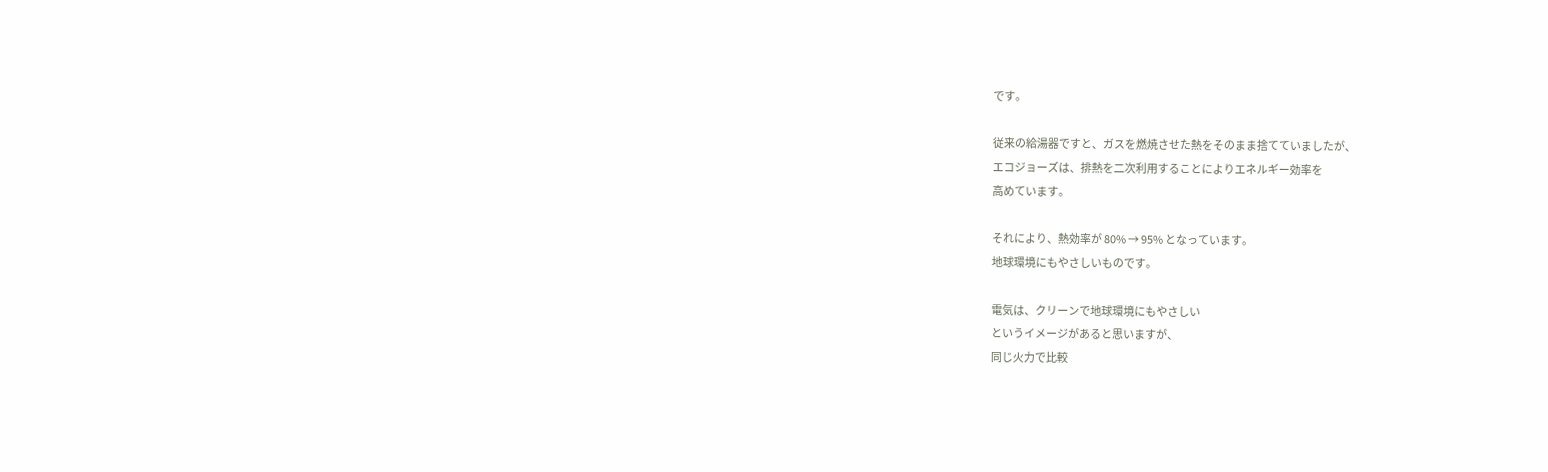です。

従来の給湯器ですと、ガスを燃焼させた熱をそのまま捨てていましたが、
エコジョーズは、排熱を二次利用することによりエネルギー効率を
高めています。

それにより、熱効率が 80% → 95% となっています。
地球環境にもやさしいものです。

電気は、クリーンで地球環境にもやさしい
というイメージがあると思いますが、
同じ火力で比較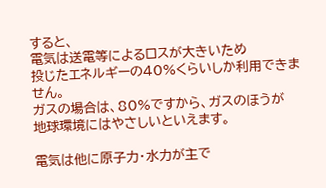すると、
電気は送電等によるロスが大きいため
投じたエネルギーの40%くらいしか利用できません。
ガスの場合は、80%ですから、ガスのほうが
地球環境にはやさしいといえます。

電気は他に原子力・水力が主で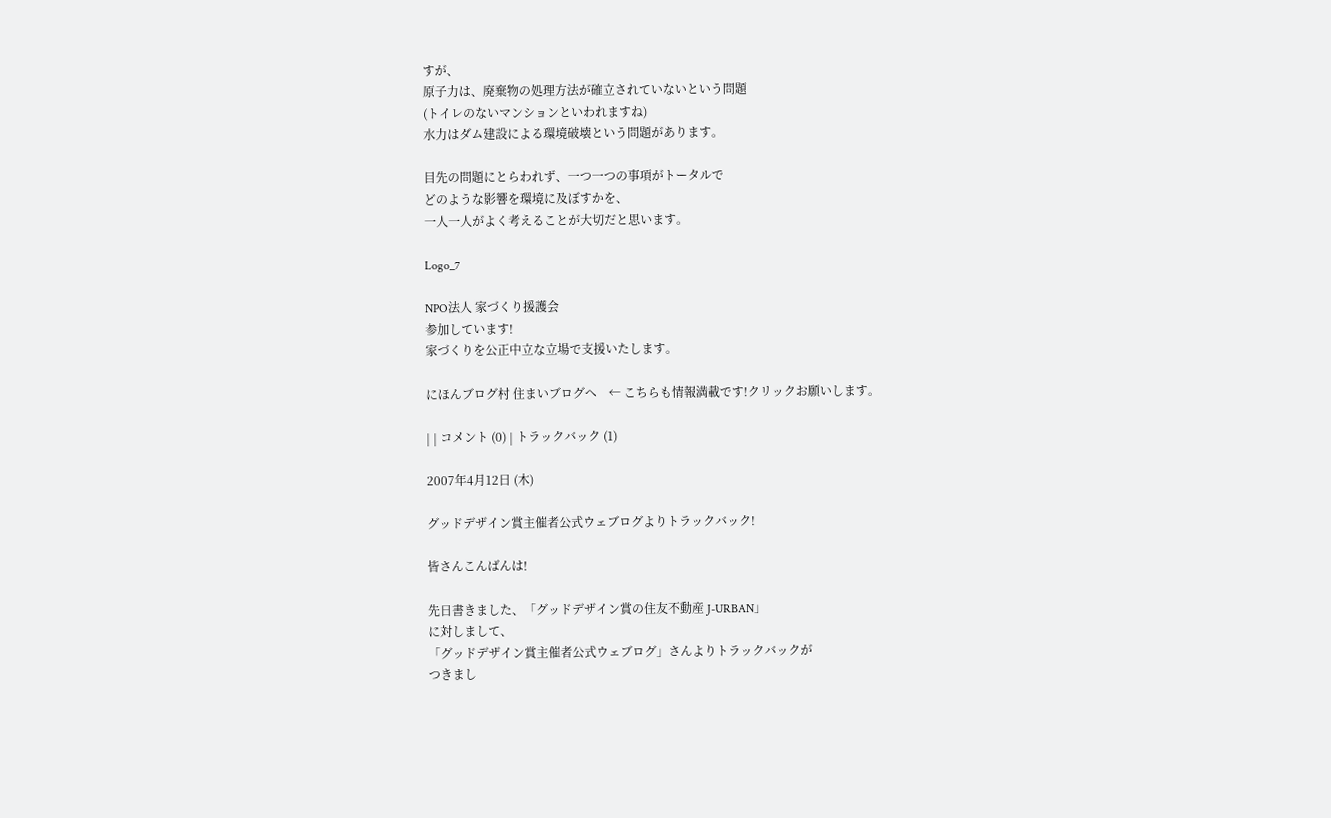すが、
原子力は、廃棄物の処理方法が確立されていないという問題
(トイレのないマンションといわれますね)
水力はダム建設による環境破壊という問題があります。

目先の問題にとらわれず、一つ一つの事項がトータルで
どのような影響を環境に及ぼすかを、
一人一人がよく考えることが大切だと思います。

Logo_7

NPO法人 家づくり援護会
参加しています!
家づくりを公正中立な立場で支援いたします。

にほんブログ村 住まいブログへ    ← こちらも情報満載です!クリックお願いします。

| | コメント (0) | トラックバック (1)

2007年4月12日 (木)

グッドデザイン賞主催者公式ウェブログよりトラックバック!

皆さんこんばんは!

先日書きました、「グッドデザイン賞の住友不動産 J-URBAN」
に対しまして、
「グッドデザイン賞主催者公式ウェブログ」さんよりトラックバックが
つきまし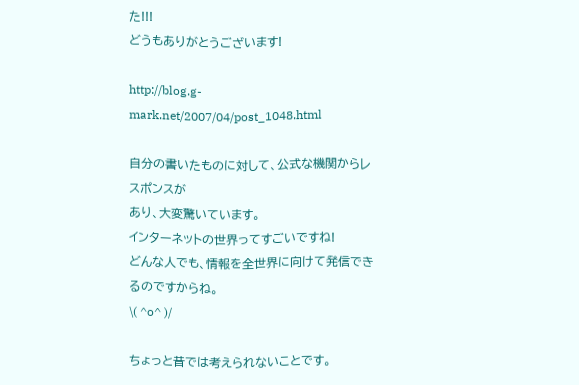た!!!
どうもありがとうございます!

http://blog.g-mark.net/2007/04/post_1048.html

自分の書いたものに対して、公式な機関からレスポンスが
あり、大変驚いています。
インターネットの世界ってすごいですね!
どんな人でも、情報を全世界に向けて発信できるのですからね。
\( ^o^ )/

ちょっと昔では考えられないことです。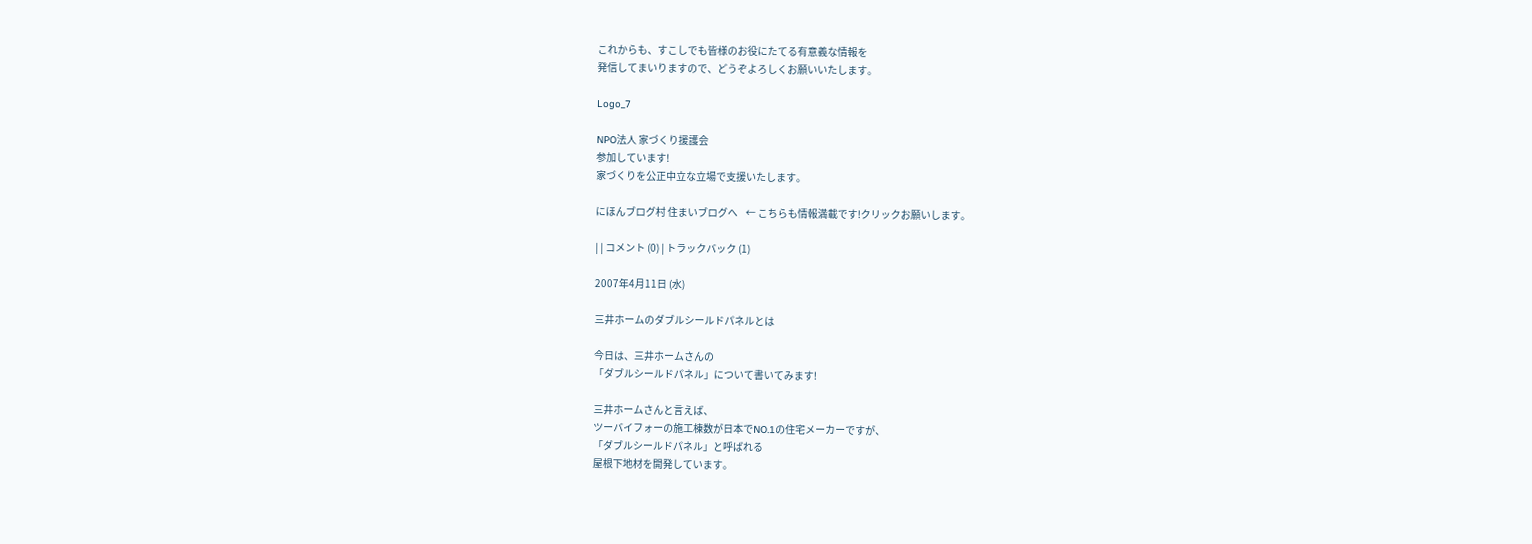これからも、すこしでも皆様のお役にたてる有意義な情報を
発信してまいりますので、どうぞよろしくお願いいたします。

Logo_7

NPO法人 家づくり援護会
参加しています!
家づくりを公正中立な立場で支援いたします。

にほんブログ村 住まいブログへ    ← こちらも情報満載です!クリックお願いします。

| | コメント (0) | トラックバック (1)

2007年4月11日 (水)

三井ホームのダブルシールドパネルとは

今日は、三井ホームさんの
「ダブルシールドパネル」について書いてみます!

三井ホームさんと言えば、
ツーバイフォーの施工棟数が日本でNO.1の住宅メーカーですが、
「ダブルシールドパネル」と呼ばれる
屋根下地材を開発しています。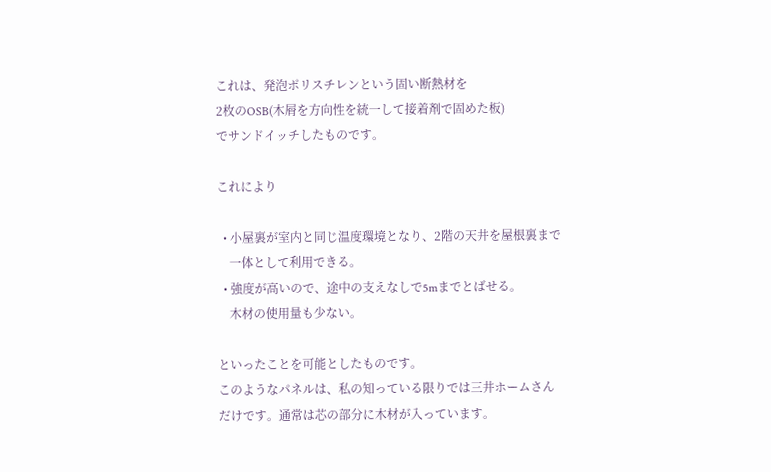これは、発泡ポリスチレンという固い断熱材を
2枚のOSB(木屑を方向性を統一して接着剤で固めた板)
でサンドイッチしたものです。

これにより

  • 小屋裏が室内と同じ温度環境となり、2階の天井を屋根裏まで
    一体として利用できる。
  • 強度が高いので、途中の支えなしで5mまでとばせる。
    木材の使用量も少ない。

といったことを可能としたものです。
このようなパネルは、私の知っている限りでは三井ホームさん
だけです。通常は芯の部分に木材が入っています。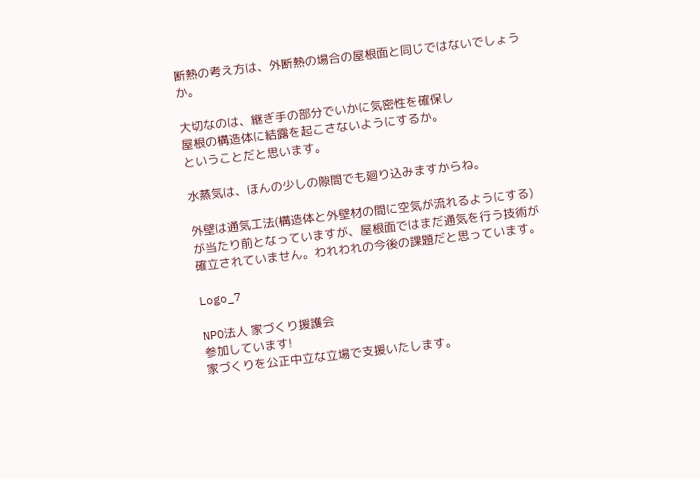断熱の考え方は、外断熱の場合の屋根面と同じではないでしょうか。

大切なのは、継ぎ手の部分でいかに気密性を確保し
屋根の構造体に結露を起こさないようにするか。
ということだと思います。

水蒸気は、ほんの少しの隙間でも廻り込みますからね。

外壁は通気工法(構造体と外壁材の間に空気が流れるようにする)
が当たり前となっていますが、屋根面ではまだ通気を行う技術が
確立されていません。われわれの今後の課題だと思っています。

Logo_7

NPO法人 家づくり援護会
参加しています!
家づくりを公正中立な立場で支援いたします。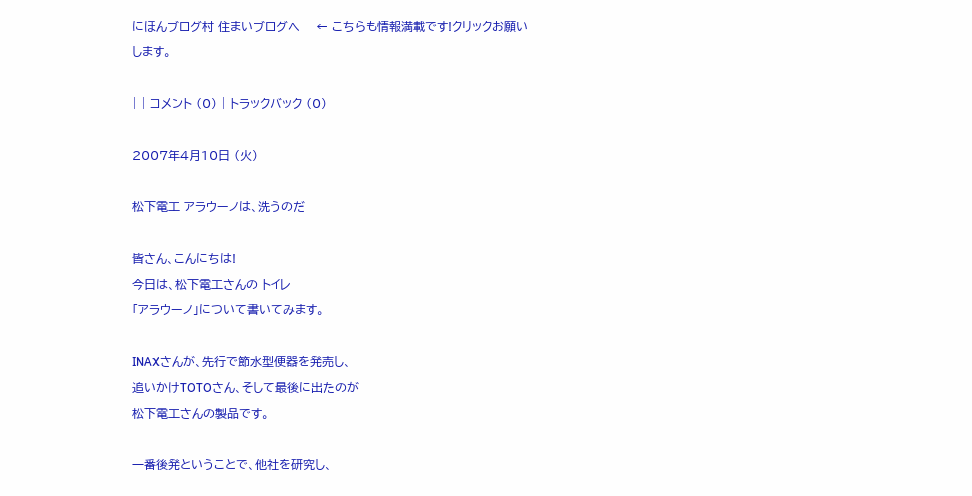にほんブログ村 住まいブログへ    ← こちらも情報満載です!クリックお願いします。

| | コメント (0) | トラックバック (0)

2007年4月10日 (火)

松下電工 アラウーノは、洗うのだ

皆さん、こんにちは!
今日は、松下電工さんの トイレ
「アラウーノ」について書いてみます。

INAXさんが、先行で節水型便器を発売し、
追いかけTOTOさん、そして最後に出たのが
松下電工さんの製品です。

一番後発ということで、他社を研究し、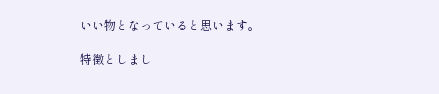いい物となっていると思います。

特徴としまし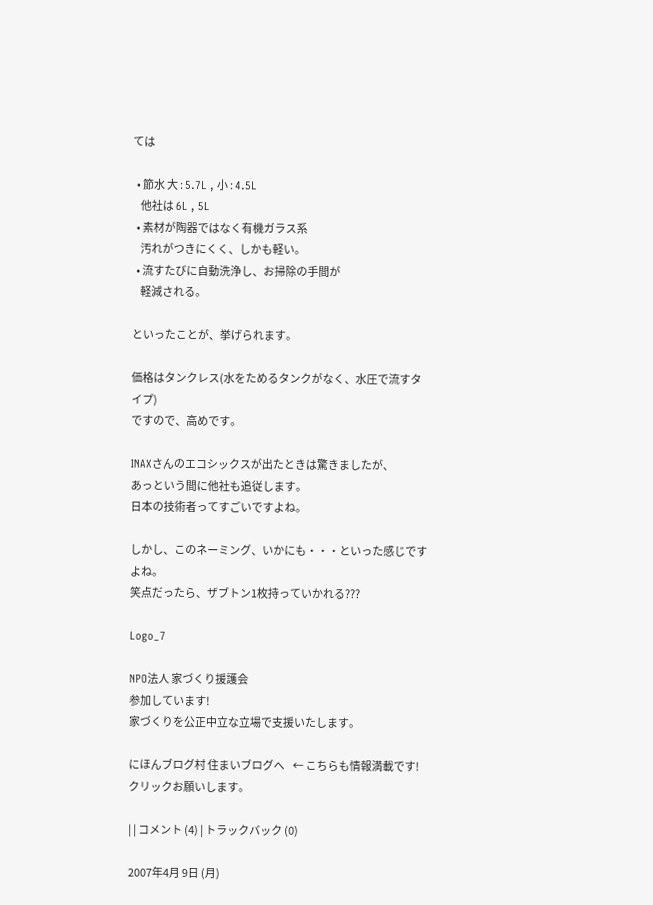ては

  • 節水 大 : 5.7L , 小 : 4.5L
    他社は 6L , 5L
  • 素材が陶器ではなく有機ガラス系
    汚れがつきにくく、しかも軽い。
  • 流すたびに自動洗浄し、お掃除の手間が
    軽減される。

といったことが、挙げられます。

価格はタンクレス(水をためるタンクがなく、水圧で流すタイプ)
ですので、高めです。

INAXさんのエコシックスが出たときは驚きましたが、
あっという間に他社も追従します。
日本の技術者ってすごいですよね。

しかし、このネーミング、いかにも・・・といった感じですよね。
笑点だったら、ザブトン1枚持っていかれる???

Logo_7

NPO法人 家づくり援護会
参加しています!
家づくりを公正中立な立場で支援いたします。

にほんブログ村 住まいブログへ    ← こちらも情報満載です!クリックお願いします。

| | コメント (4) | トラックバック (0)

2007年4月 9日 (月)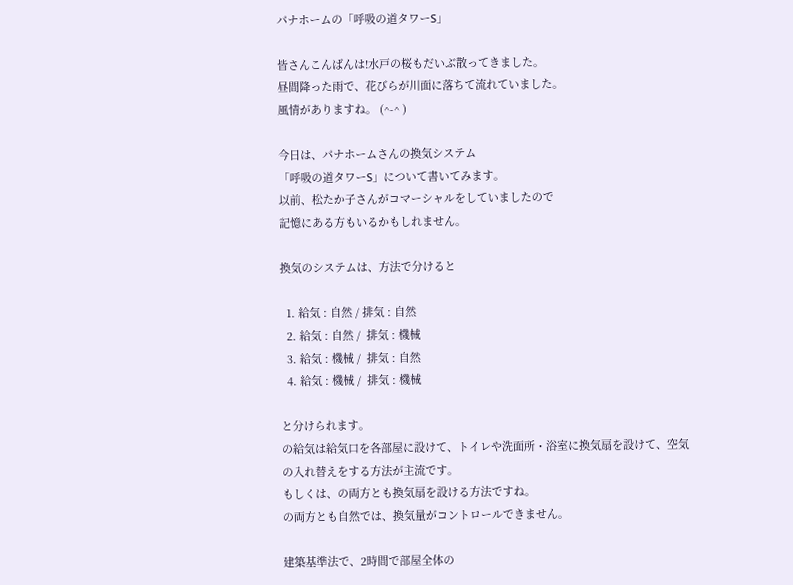パナホームの「呼吸の道タワーS」

皆さんこんばんは!水戸の桜もだいぶ散ってきました。
昼間降った雨で、花びらが川面に落ちて流れていました。
風情がありますね。 (^-^ )

今日は、パナホームさんの換気システム
「呼吸の道タワーS」について書いてみます。
以前、松たか子さんがコマーシャルをしていましたので
記憶にある方もいるかもしれません。

換気のシステムは、方法で分けると

  1. 給気 : 自然 / 排気 : 自然
  2. 給気 : 自然 /  排気 : 機械
  3. 給気 : 機械 /  排気 : 自然
  4. 給気 : 機械 /  排気 : 機械

と分けられます。
の給気は給気口を各部屋に設けて、トイレや洗面所・浴室に換気扇を設けて、空気の入れ替えをする方法が主流です。
もしくは、の両方とも換気扇を設ける方法ですね。
の両方とも自然では、換気量がコントロールできません。

建築基準法で、2時間で部屋全体の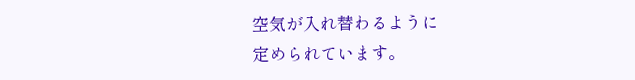空気が入れ替わるように
定められています。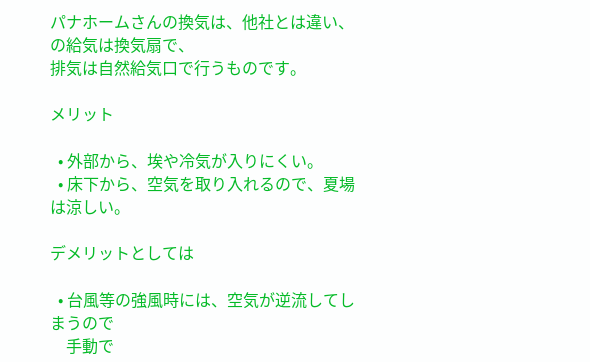パナホームさんの換気は、他社とは違い、の給気は換気扇で、
排気は自然給気口で行うものです。

メリット

  • 外部から、埃や冷気が入りにくい。
  • 床下から、空気を取り入れるので、夏場は涼しい。

デメリットとしては

  • 台風等の強風時には、空気が逆流してしまうので
    手動で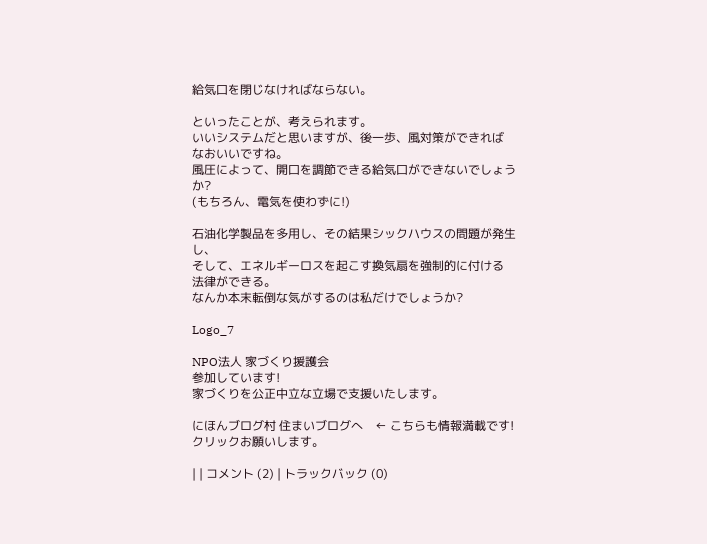給気口を閉じなければならない。

といったことが、考えられます。
いいシステムだと思いますが、後一歩、風対策ができれば
なおいいですね。
風圧によって、開口を調節できる給気口ができないでしょうか?
(もちろん、電気を使わずに!)

石油化学製品を多用し、その結果シックハウスの問題が発生し、
そして、エネルギーロスを起こす換気扇を強制的に付ける
法律ができる。
なんか本末転倒な気がするのは私だけでしょうか?

Logo_7

NPO法人 家づくり援護会
参加しています!
家づくりを公正中立な立場で支援いたします。

にほんブログ村 住まいブログへ    ← こちらも情報満載です!クリックお願いします。

| | コメント (2) | トラックバック (0)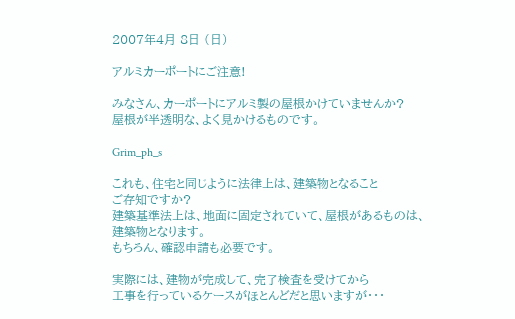2007年4月 8日 (日)

アルミカーポートにご注意!

みなさん、カーポートにアルミ製の屋根かけていませんか?
屋根が半透明な、よく見かけるものです。

Grim_ph_s

これも、住宅と同じように法律上は、建築物となること
ご存知ですか?
建築基準法上は、地面に固定されていて、屋根があるものは、
建築物となります。
もちろん、確認申請も必要です。

実際には、建物が完成して、完了検査を受けてから
工事を行っているケースがほとんどだと思いますが・・・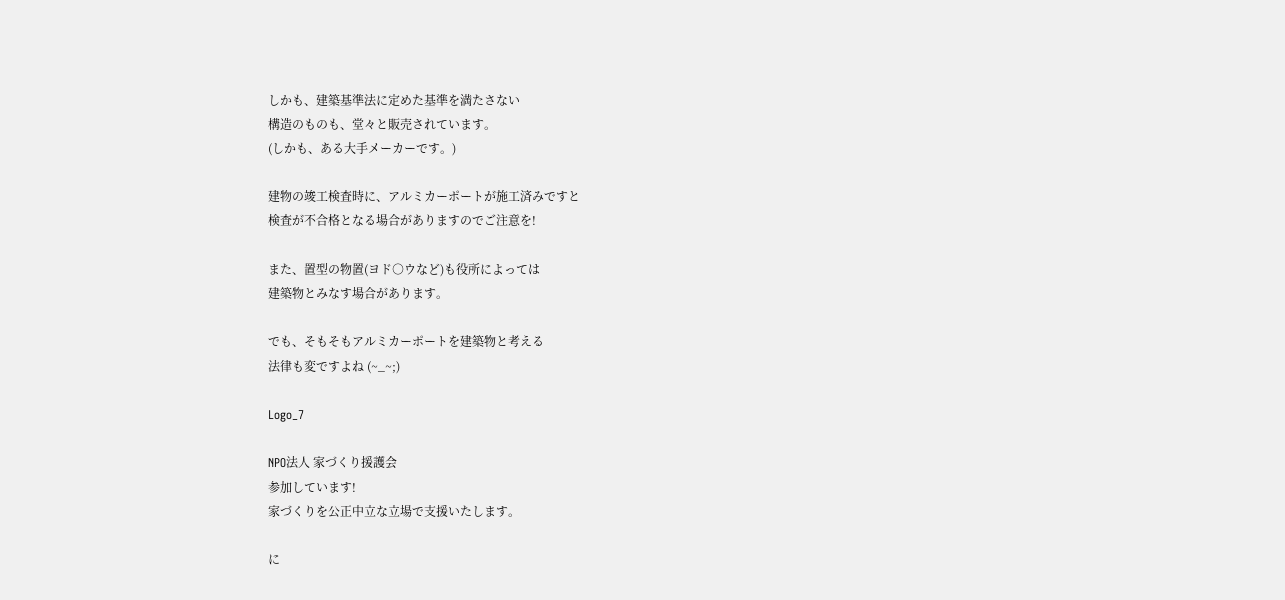しかも、建築基準法に定めた基準を満たさない
構造のものも、堂々と販売されています。
(しかも、ある大手メーカーです。)

建物の竣工検査時に、アルミカーポートが施工済みですと
検査が不合格となる場合がありますのでご注意を!

また、置型の物置(ヨド○ウなど)も役所によっては
建築物とみなす場合があります。

でも、そもそもアルミカーポートを建築物と考える
法律も変ですよね (~_~;)

Logo_7

NPO法人 家づくり援護会
参加しています!
家づくりを公正中立な立場で支援いたします。

に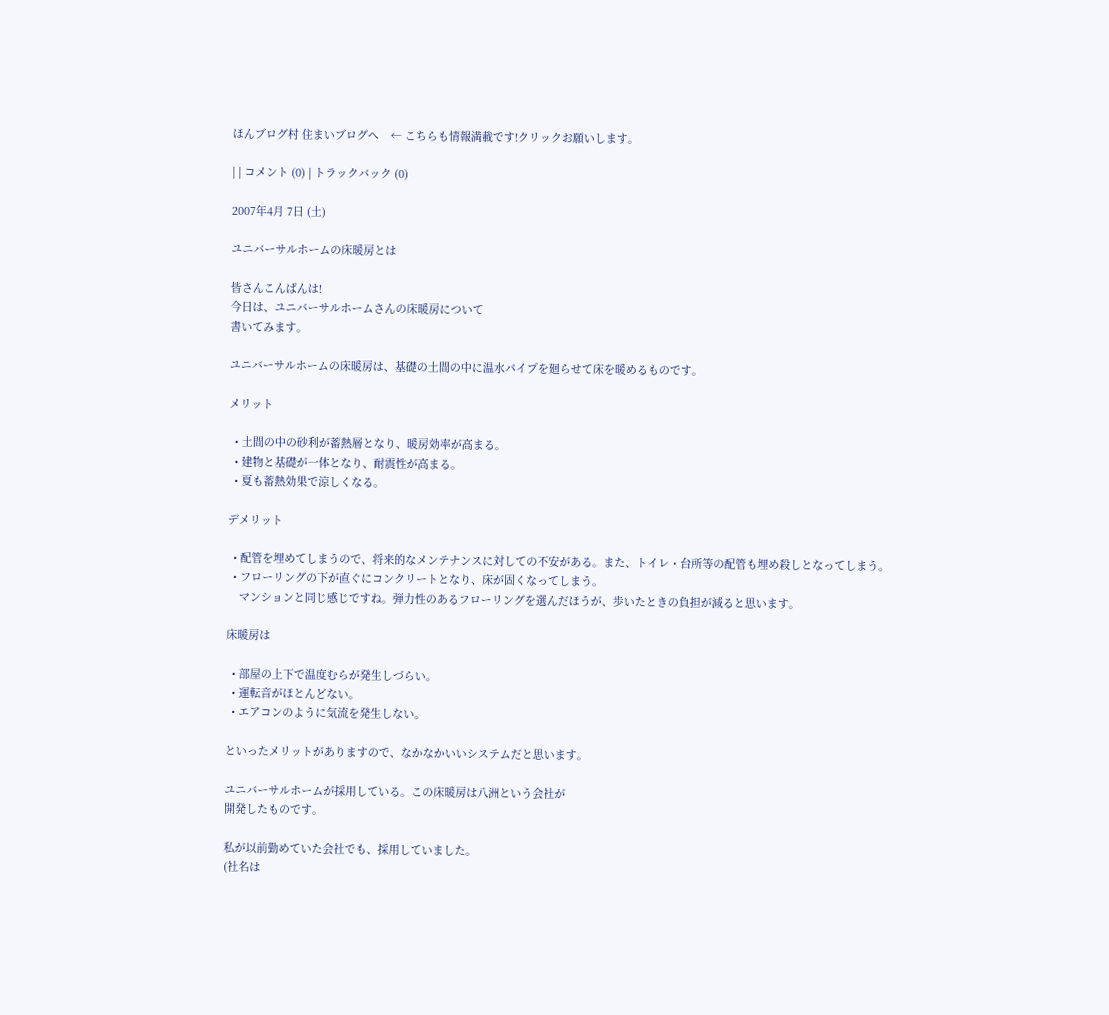ほんブログ村 住まいブログへ    ← こちらも情報満載です!クリックお願いします。

| | コメント (0) | トラックバック (0)

2007年4月 7日 (土)

ユニバーサルホームの床暖房とは

皆さんこんばんは!
今日は、ユニバーサルホームさんの床暖房について
書いてみます。

ユニバーサルホームの床暖房は、基礎の土間の中に温水パイプを廻らせて床を暖めるものです。

メリット

  • 土間の中の砂利が蓄熱層となり、暖房効率が高まる。
  • 建物と基礎が一体となり、耐震性が高まる。
  • 夏も蓄熱効果で涼しくなる。

デメリット

  • 配管を埋めてしまうので、将来的なメンテナンスに対しての不安がある。また、トイレ・台所等の配管も埋め殺しとなってしまう。
  • フローリングの下が直ぐにコンクリートとなり、床が固くなってしまう。
    マンションと同じ感じですね。弾力性のあるフローリングを選んだほうが、歩いたときの負担が減ると思います。

床暖房は

  • 部屋の上下で温度むらが発生しづらい。
  • 運転音がほとんどない。
  • エアコンのように気流を発生しない。

といったメリットがありますので、なかなかいいシステムだと思います。

ユニバーサルホームが採用している。この床暖房は八洲という会社が
開発したものです。

私が以前勤めていた会社でも、採用していました。
(社名は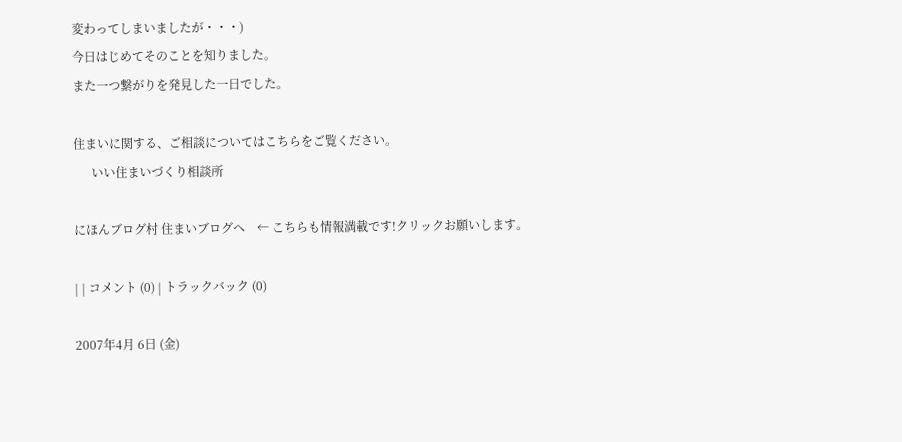変わってしまいましたが・・・)
今日はじめてそのことを知りました。
また一つ繋がりを発見した一日でした。

住まいに関する、ご相談についてはこちらをご覧ください。
      いい住まいづくり相談所

にほんブログ村 住まいブログへ    ← こちらも情報満載です!クリックお願いします。

| | コメント (0) | トラックバック (0)

2007年4月 6日 (金)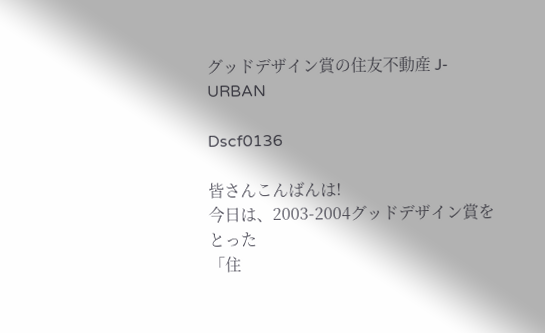グッドデザイン賞の住友不動産 J-URBAN

Dscf0136

皆さんこんばんは!
今日は、2003-2004グッドデザイン賞をとった
「住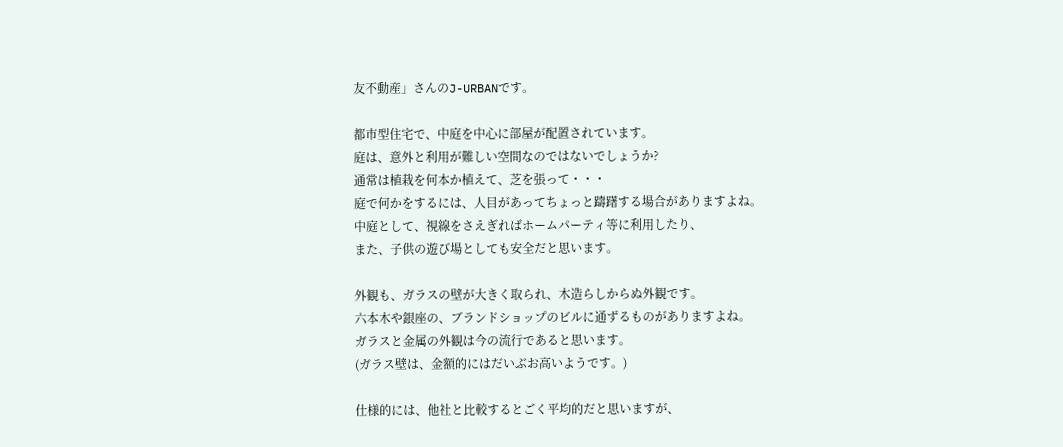友不動産」さんのJ-URBANです。

都市型住宅で、中庭を中心に部屋が配置されています。
庭は、意外と利用が難しい空間なのではないでしょうか?
通常は植栽を何本か植えて、芝を張って・・・
庭で何かをするには、人目があってちょっと躊躇する場合がありますよね。
中庭として、視線をさえぎればホームパーティ等に利用したり、
また、子供の遊び場としても安全だと思います。

外観も、ガラスの壁が大きく取られ、木造らしからぬ外観です。
六本木や銀座の、ブランドショップのビルに通ずるものがありますよね。
ガラスと金属の外観は今の流行であると思います。
(ガラス壁は、金額的にはだいぶお高いようです。)

仕様的には、他社と比較するとごく平均的だと思いますが、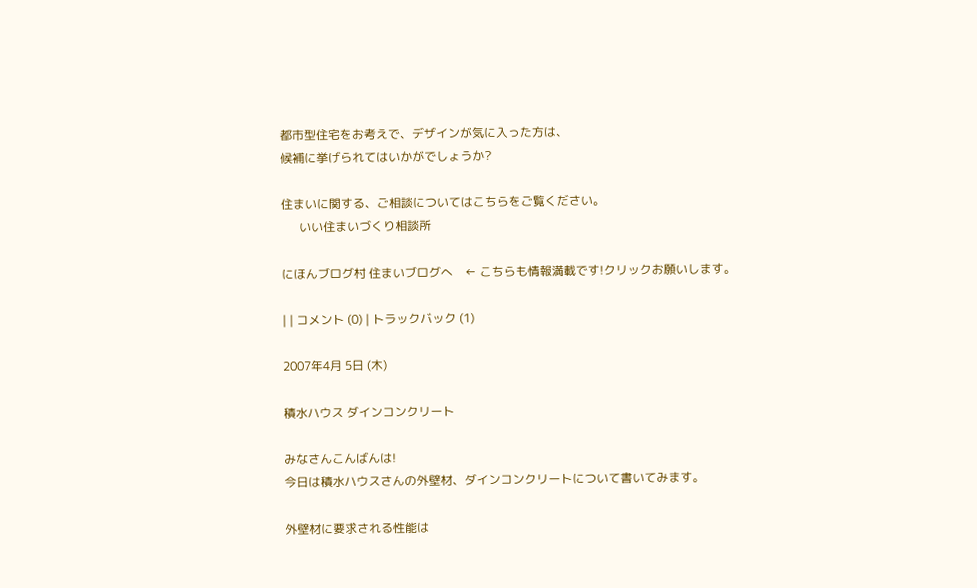都市型住宅をお考えで、デザインが気に入った方は、
候補に挙げられてはいかがでしょうか?

住まいに関する、ご相談についてはこちらをご覧ください。
      いい住まいづくり相談所

にほんブログ村 住まいブログへ    ← こちらも情報満載です!クリックお願いします。

| | コメント (0) | トラックバック (1)

2007年4月 5日 (木)

積水ハウス ダインコンクリート

みなさんこんばんは!
今日は積水ハウスさんの外壁材、ダインコンクリートについて書いてみます。

外壁材に要求される性能は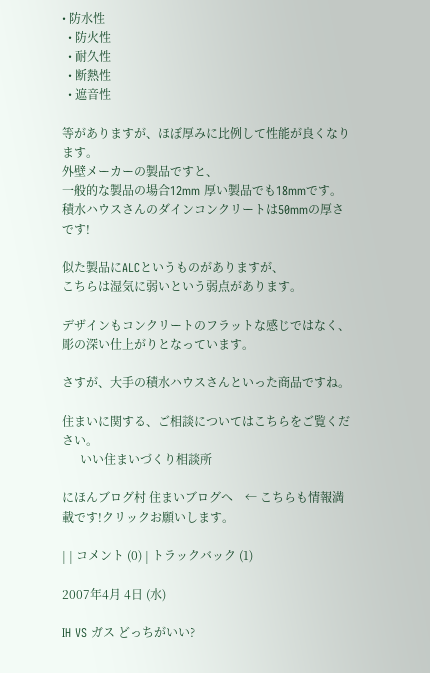• 防水性
  • 防火性
  • 耐久性
  • 断熱性
  • 遮音性

等がありますが、ほぼ厚みに比例して性能が良くなります。
外壁メーカーの製品ですと、
一般的な製品の場合12mm 厚い製品でも18mmです。
積水ハウスさんのダインコンクリートは50mmの厚さです!

似た製品にALCというものがありますが、
こちらは湿気に弱いという弱点があります。

デザインもコンクリートのフラットな感じではなく、
彫の深い仕上がりとなっています。

さすが、大手の積水ハウスさんといった商品ですね。

住まいに関する、ご相談についてはこちらをご覧ください。
      いい住まいづくり相談所

にほんブログ村 住まいブログへ    ← こちらも情報満載です!クリックお願いします。

| | コメント (0) | トラックバック (1)

2007年4月 4日 (水)

IH VS ガス どっちがいい?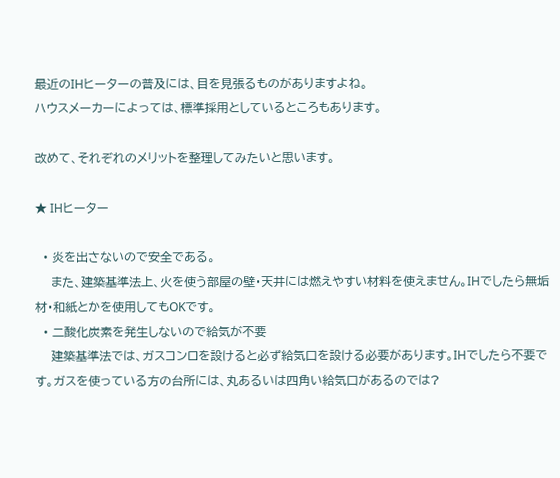最近のIHヒーターの普及には、目を見張るものがありますよね。
ハウスメーカーによっては、標準採用としているところもあります。

改めて、それぞれのメリットを整理してみたいと思います。

★ IHヒーター

  • 炎を出さないので安全である。
    また、建築基準法上、火を使う部屋の壁・天井には燃えやすい材料を使えません。IHでしたら無垢材・和紙とかを使用してもOKです。
  • 二酸化炭素を発生しないので給気が不要
    建築基準法では、ガスコンロを設けると必ず給気口を設ける必要があります。IHでしたら不要です。ガスを使っている方の台所には、丸あるいは四角い給気口があるのでは?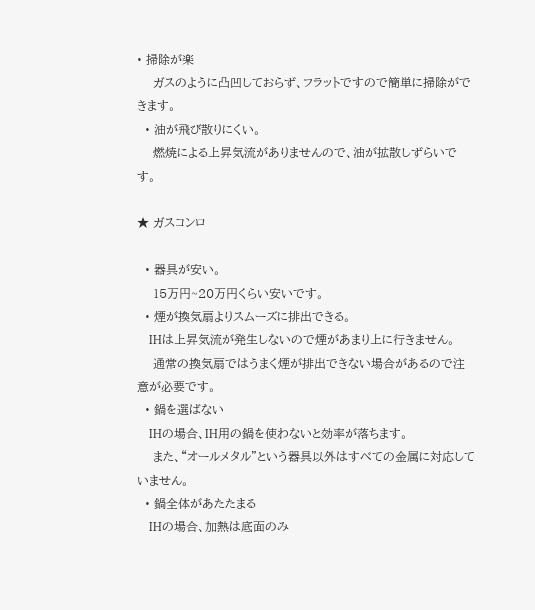• 掃除が楽
    ガスのように凸凹しておらず、フラットですので簡単に掃除ができます。
  • 油が飛び散りにくい。
    燃焼による上昇気流がありませんので、油が拡散しずらいです。

★ ガスコンロ

  • 器具が安い。
    15万円~20万円くらい安いです。
  • 煙が換気扇よりスムーズに排出できる。
    IHは上昇気流が発生しないので煙があまり上に行きません。
    通常の換気扇ではうまく煙が排出できない場合があるので注意が必要です。
  • 鍋を選ばない
    IHの場合、IH用の鍋を使わないと効率が落ちます。
    また、“オールメタル”という器具以外はすべての金属に対応していません。
  • 鍋全体があたたまる
    IHの場合、加熱は底面のみ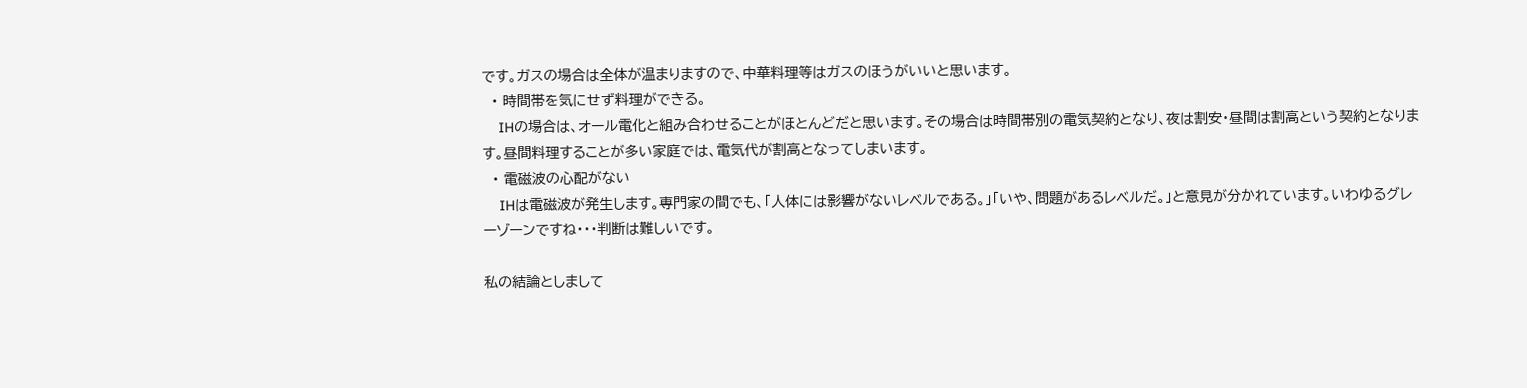です。ガスの場合は全体が温まりますので、中華料理等はガスのほうがいいと思います。
  • 時間帯を気にせず料理ができる。
    IHの場合は、オール電化と組み合わせることがほとんどだと思います。その場合は時間帯別の電気契約となり、夜は割安・昼間は割高という契約となります。昼間料理することが多い家庭では、電気代が割高となってしまいます。
  • 電磁波の心配がない
    IHは電磁波が発生します。専門家の間でも、「人体には影響がないレベルである。」「いや、問題があるレベルだ。」と意見が分かれています。いわゆるグレーゾーンですね・・・判断は難しいです。

私の結論としまして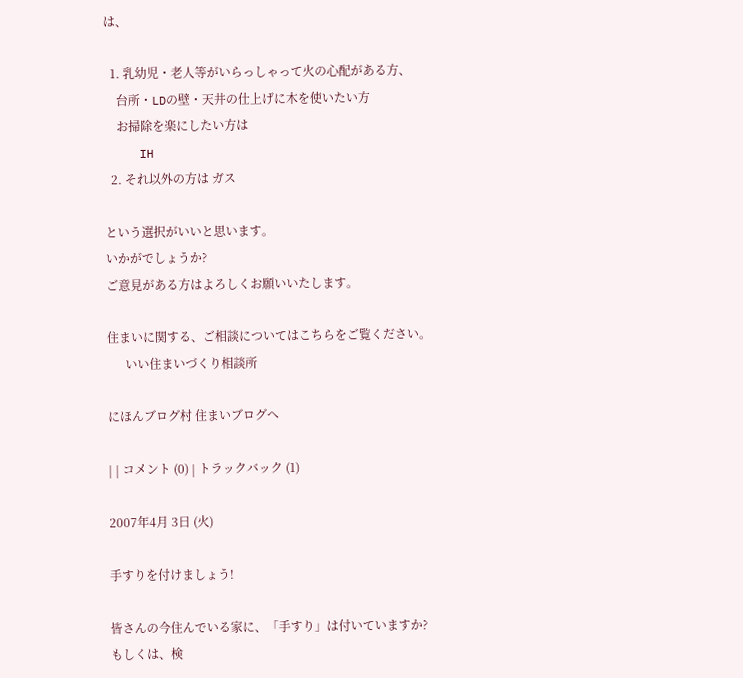は、

  1. 乳幼児・老人等がいらっしゃって火の心配がある方、
    台所・LDの壁・天井の仕上げに木を使いたい方
    お掃除を楽にしたい方は
     IH
  2. それ以外の方は ガス

という選択がいいと思います。
いかがでしょうか?
ご意見がある方はよろしくお願いいたします。

住まいに関する、ご相談についてはこちらをご覧ください。
      いい住まいづくり相談所

にほんブログ村 住まいブログへ

| | コメント (0) | トラックバック (1)

2007年4月 3日 (火)

手すりを付けましょう!

皆さんの今住んでいる家に、「手すり」は付いていますか?
もしくは、検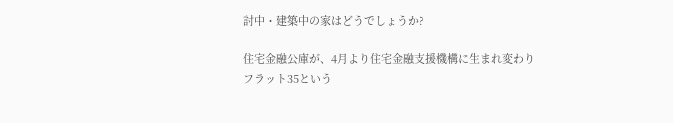討中・建築中の家はどうでしょうか?

住宅金融公庫が、4月より住宅金融支援機構に生まれ変わり
フラット35という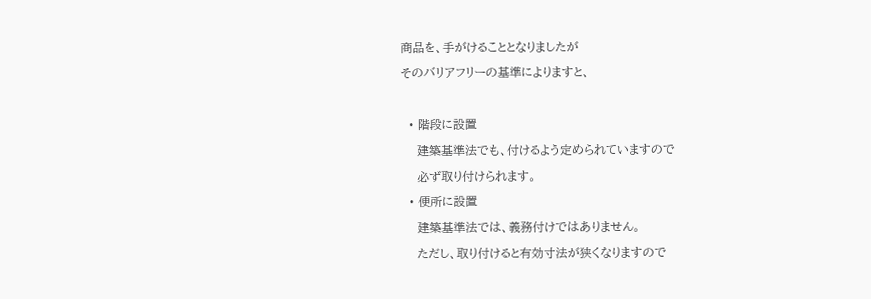商品を、手がけることとなりましたが
そのバリアフリーの基準によりますと、

  • 階段に設置
    建築基準法でも、付けるよう定められていますので
    必ず取り付けられます。
  • 便所に設置
    建築基準法では、義務付けではありません。
    ただし、取り付けると有効寸法が狭くなりますので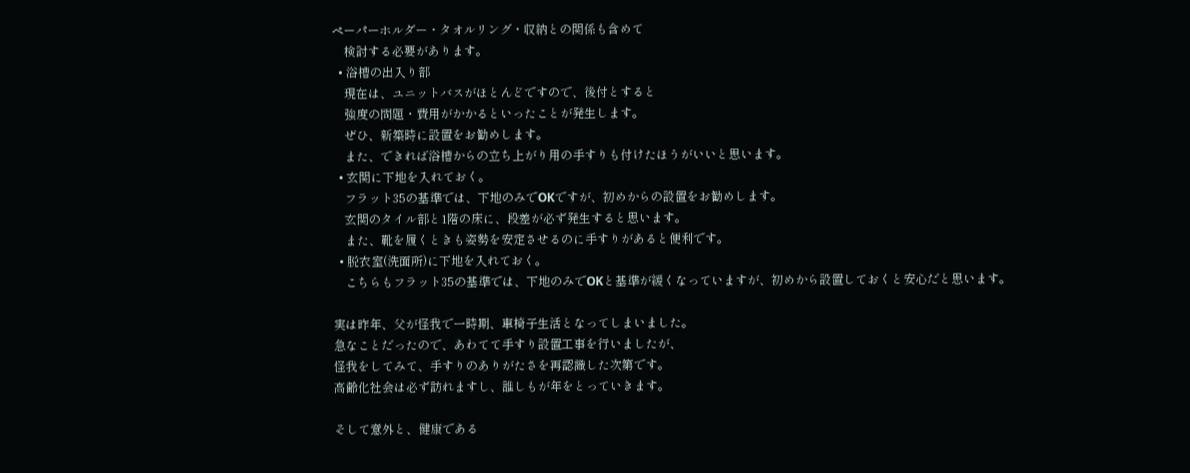ペーパーホルダー・タオルリング・収納との関係も含めて
    検討する必要があります。
  • 浴槽の出入り部
    現在は、ユニットバスがほとんどですので、後付とすると
    強度の問題・費用がかかるといったことが発生します。
    ぜひ、新築時に設置をお勧めします。
    また、できれば浴槽からの立ち上がり用の手すりも付けたほうがいいと思います。
  • 玄関に下地を入れておく。
    フラット35の基準では、下地のみでOKですが、初めからの設置をお勧めします。
    玄関のタイル部と1階の床に、段差が必ず発生すると思います。
    また、靴を履くときも姿勢を安定させるのに手すりがあると便利です。
  • 脱衣室(洗面所)に下地を入れておく。
    こちらもフラット35の基準では、下地のみでOKと基準が緩くなっていますが、初めから設置しておくと安心だと思います。

実は昨年、父が怪我で一時期、車椅子生活となってしまいました。
急なことだったので、あわてて手すり設置工事を行いましたが、
怪我をしてみて、手すりのありがたさを再認識した次第です。
高齢化社会は必ず訪れますし、誰しもが年をとっていきます。

そして意外と、健康である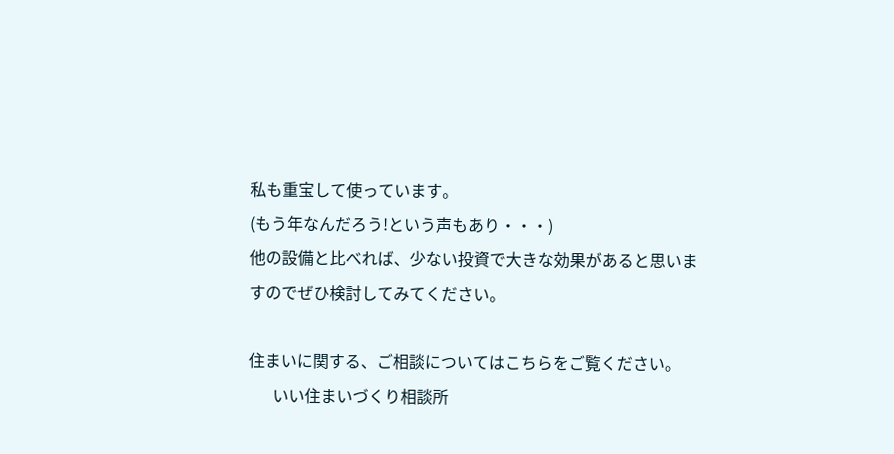私も重宝して使っています。
(もう年なんだろう!という声もあり・・・)
他の設備と比べれば、少ない投資で大きな効果があると思いますのでぜひ検討してみてください。

住まいに関する、ご相談についてはこちらをご覧ください。
      いい住まいづくり相談所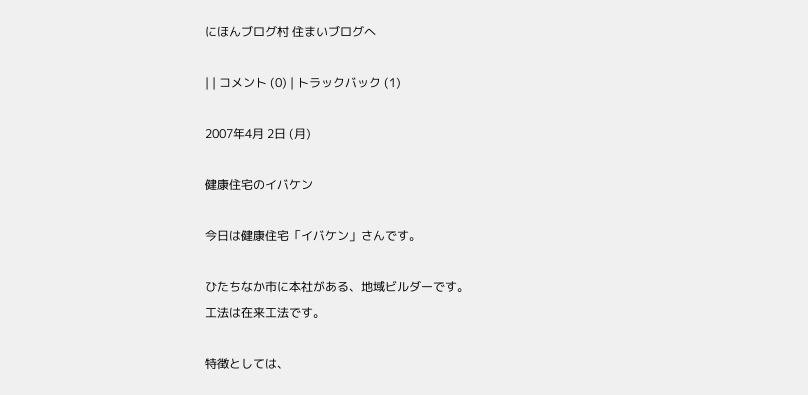にほんブログ村 住まいブログへ

| | コメント (0) | トラックバック (1)

2007年4月 2日 (月)

健康住宅のイバケン

今日は健康住宅「イバケン」さんです。

ひたちなか市に本社がある、地域ビルダーです。
工法は在来工法です。

特徴としては、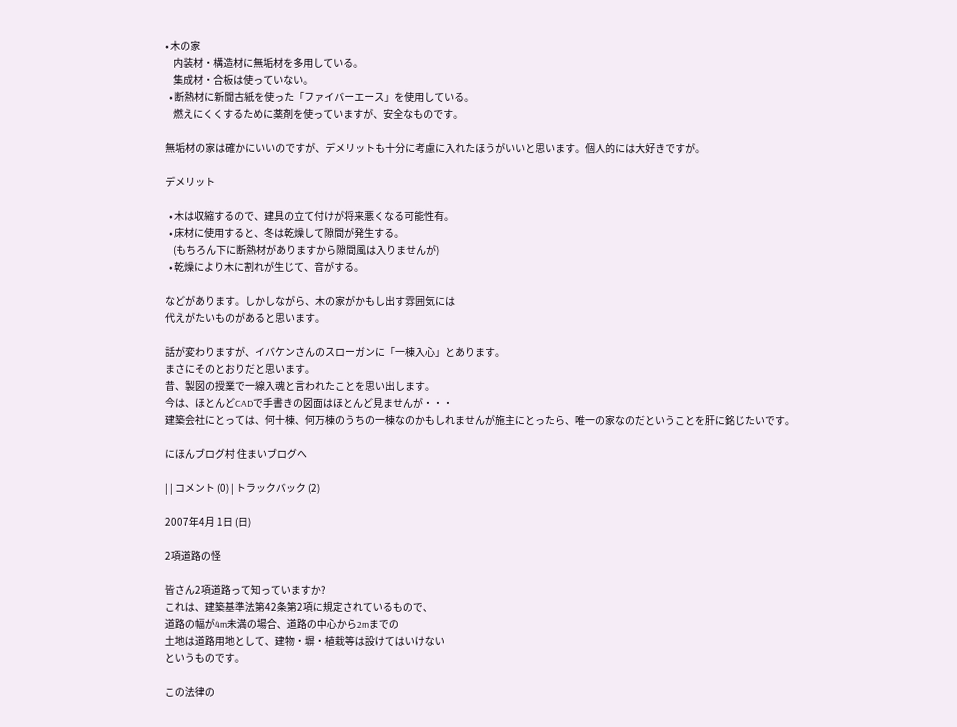• 木の家
    内装材・構造材に無垢材を多用している。
    集成材・合板は使っていない。
  • 断熱材に新聞古紙を使った「ファイバーエース」を使用している。
    燃えにくくするために薬剤を使っていますが、安全なものです。

無垢材の家は確かにいいのですが、デメリットも十分に考慮に入れたほうがいいと思います。個人的には大好きですが。

デメリット

  • 木は収縮するので、建具の立て付けが将来悪くなる可能性有。
  • 床材に使用すると、冬は乾燥して隙間が発生する。
    (もちろん下に断熱材がありますから隙間風は入りませんが)
  • 乾燥により木に割れが生じて、音がする。

などがあります。しかしながら、木の家がかもし出す雰囲気には
代えがたいものがあると思います。

話が変わりますが、イバケンさんのスローガンに「一棟入心」とあります。
まさにそのとおりだと思います。
昔、製図の授業で一線入魂と言われたことを思い出します。
今は、ほとんどCADで手書きの図面はほとんど見ませんが・・・
建築会社にとっては、何十棟、何万棟のうちの一棟なのかもしれませんが施主にとったら、唯一の家なのだということを肝に銘じたいです。

にほんブログ村 住まいブログへ

| | コメント (0) | トラックバック (2)

2007年4月 1日 (日)

2項道路の怪

皆さん2項道路って知っていますか?
これは、建築基準法第42条第2項に規定されているもので、
道路の幅が4m未満の場合、道路の中心から2mまでの
土地は道路用地として、建物・塀・植栽等は設けてはいけない
というものです。

この法律の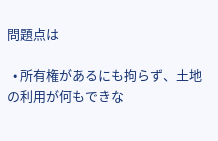問題点は

  • 所有権があるにも拘らず、土地の利用が何もできな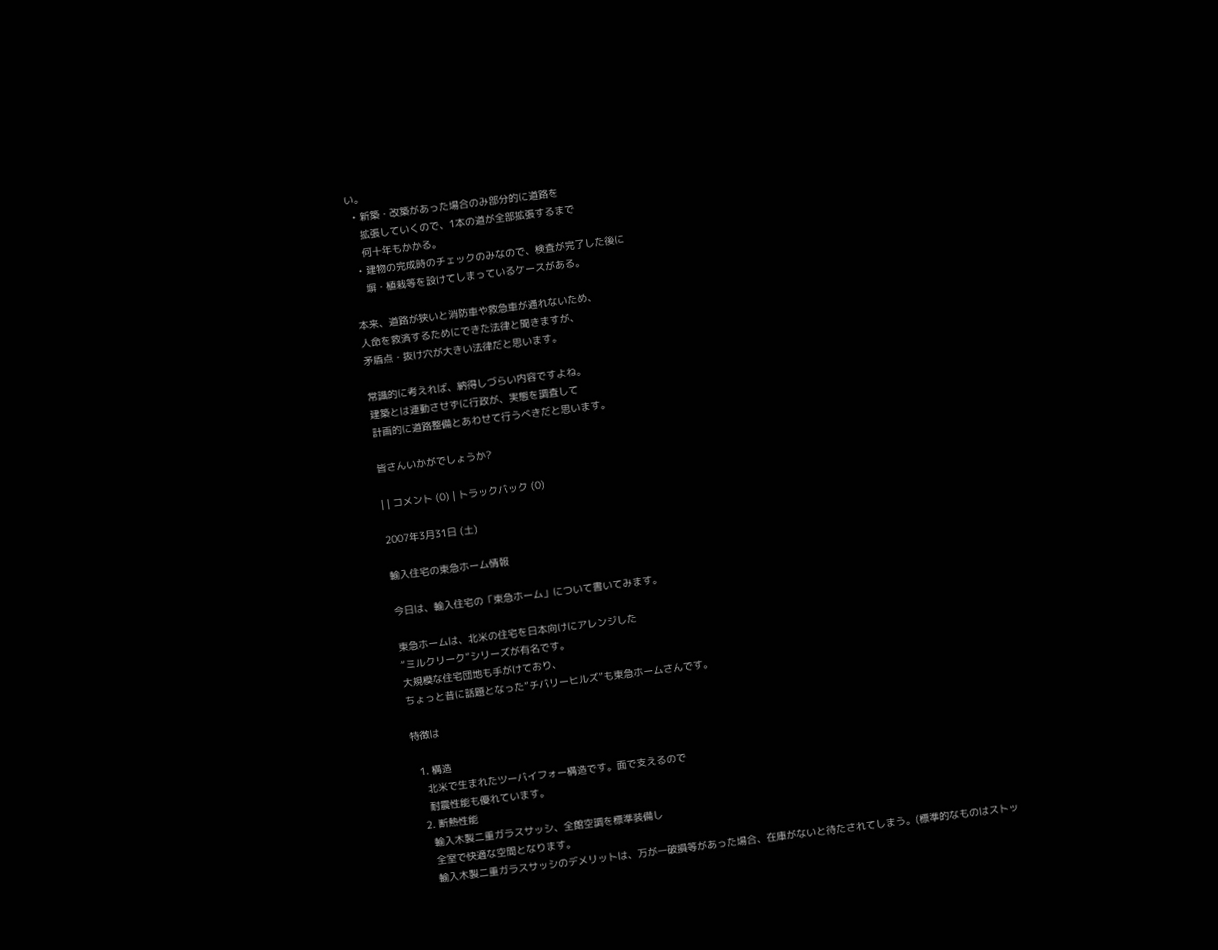い。
  • 新築・改築があった場合のみ部分的に道路を
    拡張していくので、1本の道が全部拡張するまで
    何十年もかかる。
  • 建物の完成時のチェックのみなので、検査が完了した後に
    塀・植栽等を設けてしまっているケースがある。

本来、道路が狭いと消防車や救急車が通れないため、
人命を救済するためにできた法律と聞きますが、
矛盾点・抜け穴が大きい法律だと思います。

常識的に考えれば、納得しづらい内容ですよね。
建築とは連動させずに行政が、実態を調査して
計画的に道路整備とあわせて行うべきだと思います。

皆さんいかがでしょうか?

| | コメント (0) | トラックバック (0)

2007年3月31日 (土)

輸入住宅の東急ホーム情報

今日は、輸入住宅の「東急ホーム」について書いてみます。

東急ホームは、北米の住宅を日本向けにアレンジした
“ミルクリーク”シリーズが有名です。
大規模な住宅団地も手がけており、
ちょっと昔に話題となった”チバリーヒルズ”も東急ホームさんです。

特徴は

  1. 構造
    北米で生まれたツーバイフォー構造です。面で支えるので
    耐震性能も優れています。
  2. 断熱性能
    輸入木製二重ガラスサッシ、全館空調を標準装備し
    全室で快適な空間となります。
    輸入木製二重ガラスサッシのデメリットは、万が一破損等があった場合、在庫がないと待たされてしまう。(標準的なものはストッ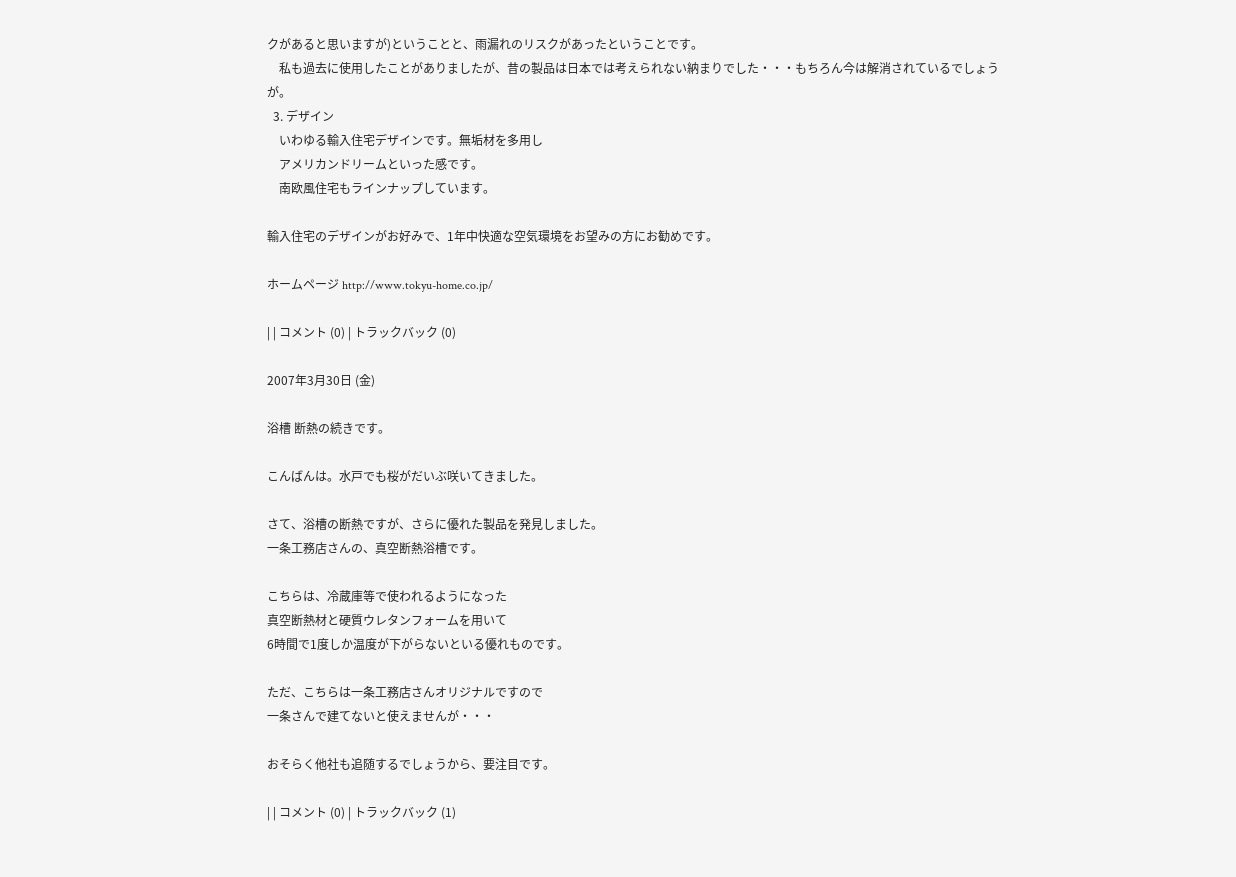クがあると思いますが)ということと、雨漏れのリスクがあったということです。
    私も過去に使用したことがありましたが、昔の製品は日本では考えられない納まりでした・・・もちろん今は解消されているでしょうが。
  3. デザイン
    いわゆる輸入住宅デザインです。無垢材を多用し
    アメリカンドリームといった感です。
    南欧風住宅もラインナップしています。

輸入住宅のデザインがお好みで、1年中快適な空気環境をお望みの方にお勧めです。

ホームページ http://www.tokyu-home.co.jp/

| | コメント (0) | トラックバック (0)

2007年3月30日 (金)

浴槽 断熱の続きです。

こんばんは。水戸でも桜がだいぶ咲いてきました。

さて、浴槽の断熱ですが、さらに優れた製品を発見しました。
一条工務店さんの、真空断熱浴槽です。

こちらは、冷蔵庫等で使われるようになった
真空断熱材と硬質ウレタンフォームを用いて
6時間で1度しか温度が下がらないといる優れものです。

ただ、こちらは一条工務店さんオリジナルですので
一条さんで建てないと使えませんが・・・

おそらく他社も追随するでしょうから、要注目です。

| | コメント (0) | トラックバック (1)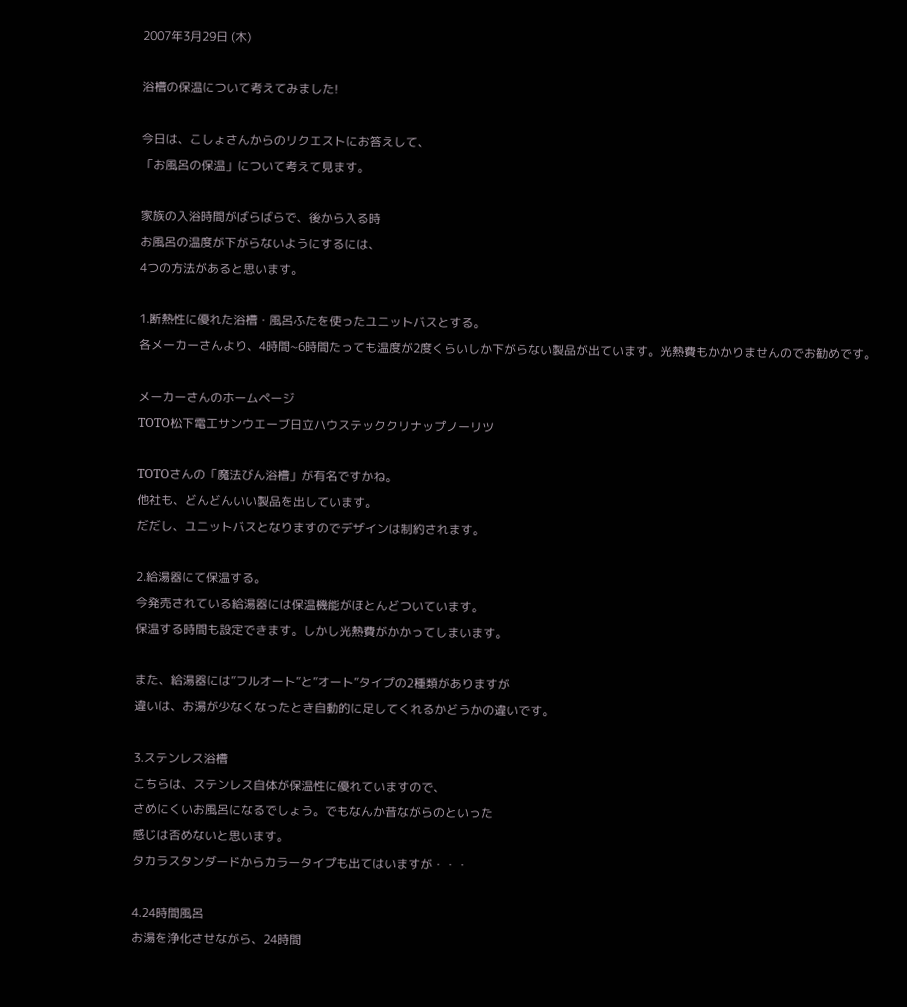2007年3月29日 (木)

浴槽の保温について考えてみました!

今日は、こしょさんからのリクエストにお答えして、
「お風呂の保温」について考えて見ます。

家族の入浴時間がばらばらで、後から入る時
お風呂の温度が下がらないようにするには、
4つの方法があると思います。

1.断熱性に優れた浴槽・風呂ふたを使ったユニットバスとする。
各メーカーさんより、4時間~6時間たっても温度が2度くらいしか下がらない製品が出ています。光熱費もかかりませんのでお勧めです。

メーカーさんのホームページ
TOTO松下電工サンウエーブ日立ハウステッククリナップノーリツ

TOTOさんの「魔法びん浴槽」が有名ですかね。
他社も、どんどんいい製品を出しています。
だだし、ユニットバスとなりますのでデザインは制約されます。

2.給湯器にて保温する。
今発売されている給湯器には保温機能がほとんどついています。
保温する時間も設定できます。しかし光熱費がかかってしまいます。

また、給湯器には”フルオート”と”オート”タイプの2種類がありますが
違いは、お湯が少なくなったとき自動的に足してくれるかどうかの違いです。

3.ステンレス浴槽
こちらは、ステンレス自体が保温性に優れていますので、
さめにくいお風呂になるでしょう。でもなんか昔ながらのといった
感じは否めないと思います。
タカラスタンダードからカラータイプも出てはいますが・・・

4.24時間風呂
お湯を浄化させながら、24時間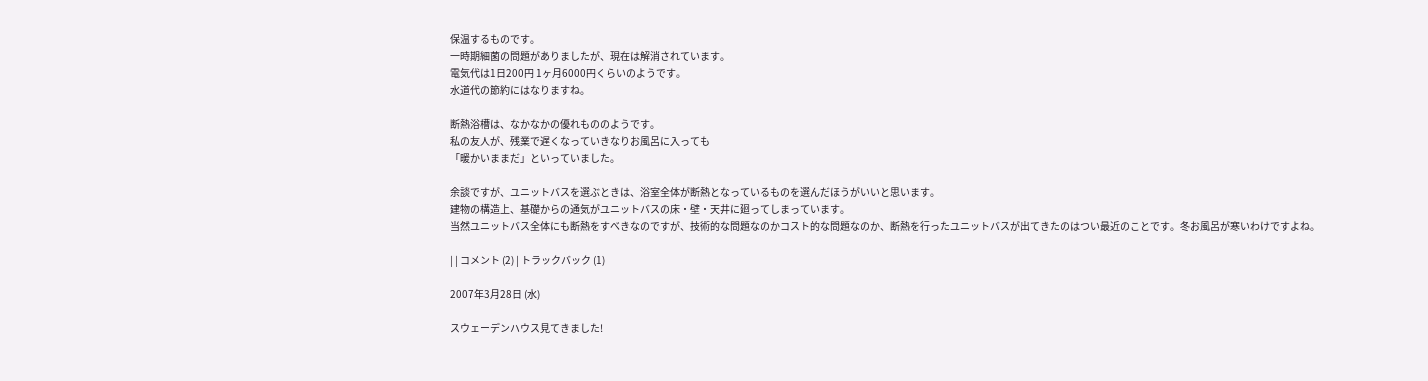保温するものです。
一時期細菌の問題がありましたが、現在は解消されています。
電気代は1日200円 1ヶ月6000円くらいのようです。
水道代の節約にはなりますね。

断熱浴槽は、なかなかの優れもののようです。
私の友人が、残業で遅くなっていきなりお風呂に入っても
「暖かいままだ」といっていました。

余談ですが、ユニットバスを選ぶときは、浴室全体が断熱となっているものを選んだほうがいいと思います。
建物の構造上、基礎からの通気がユニットバスの床・壁・天井に廻ってしまっています。
当然ユニットバス全体にも断熱をすべきなのですが、技術的な問題なのかコスト的な問題なのか、断熱を行ったユニットバスが出てきたのはつい最近のことです。冬お風呂が寒いわけですよね。

| | コメント (2) | トラックバック (1)

2007年3月28日 (水)

スウェーデンハウス見てきました!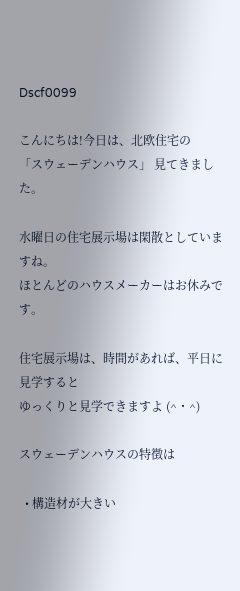Dscf0099

こんにちは!今日は、北欧住宅の
「スウェーデンハウス」 見てきました。

水曜日の住宅展示場は閑散としていますね。
ほとんどのハウスメーカーはお休みです。

住宅展示場は、時間があれば、平日に見学すると
ゆっくりと見学できますよ (^・^)

スウェーデンハウスの特徴は

  • 構造材が大きい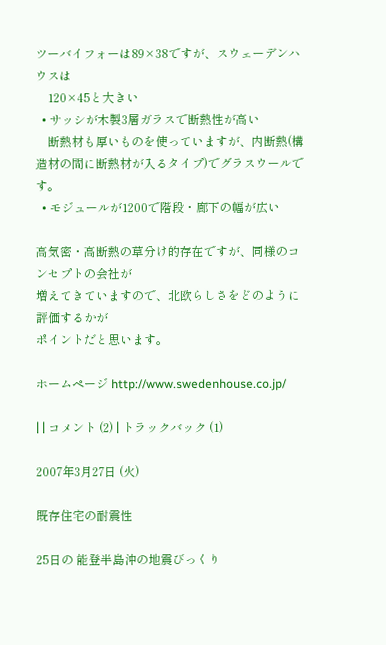ツーバイフォーは89×38ですが、スウェーデンハウスは
    120×45と大きい
  • サッシが木製3層ガラスで断熱性が高い
    断熱材も厚いものを使っていますが、内断熱(構造材の間に断熱材が入るタイプ)でグラスウールです。
  • モジュールが1200で階段・廊下の幅が広い

高気密・高断熱の草分け的存在ですが、同様のコンセプトの会社が
増えてきていますので、北欧らしさをどのように評価するかが
ポイントだと思います。

ホームページ http://www.swedenhouse.co.jp/

| | コメント (2) | トラックバック (1)

2007年3月27日 (火)

既存住宅の耐震性

25日の 能登半島沖の地震びっくり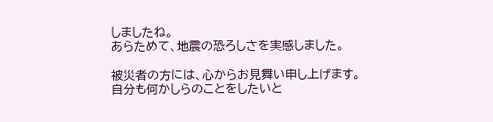しましたね。
あらためて、地震の恐ろしさを実感しました。

被災者の方には、心からお見舞い申し上げます。
自分も何かしらのことをしたいと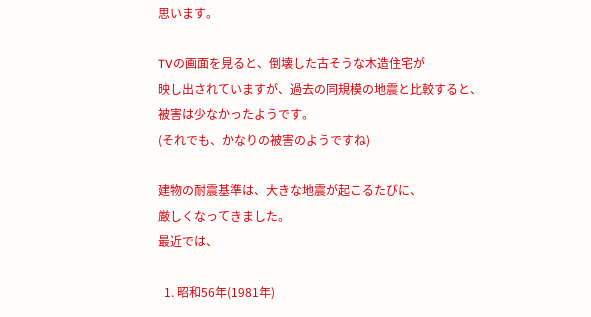思います。

TVの画面を見ると、倒壊した古そうな木造住宅が
映し出されていますが、過去の同規模の地震と比較すると、
被害は少なかったようです。
(それでも、かなりの被害のようですね)

建物の耐震基準は、大きな地震が起こるたびに、
厳しくなってきました。
最近では、

  1. 昭和56年(1981年)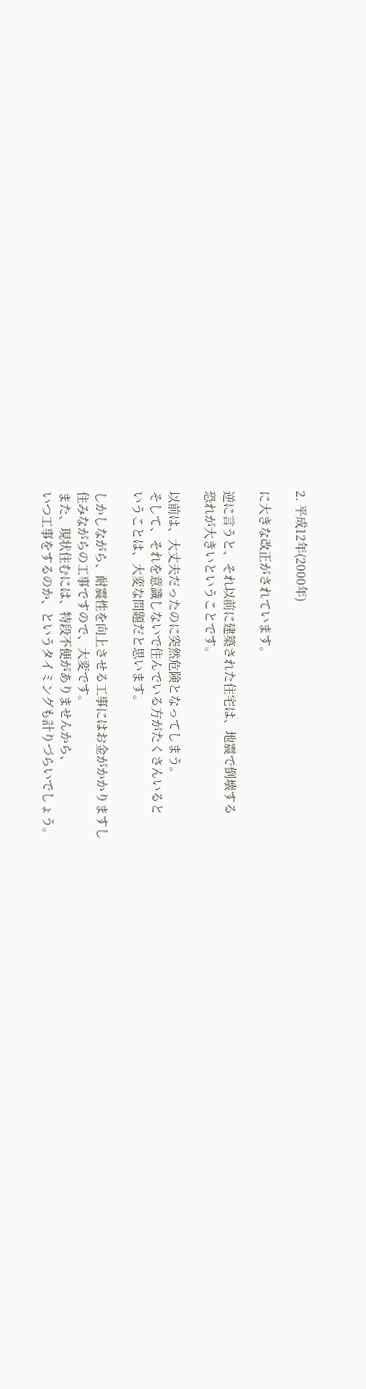2. 平成12年(2000年)

に大きな改正がされています。

逆に言うと、それ以前に建築された住宅は、地震で倒壊する
恐れが大きいということです。

以前は、大丈夫だったのに突然危険となってしまう。
そして、それを意識しないで住んでいる方がたくさんいると
いうことは、大変な問題だと思います。

しかしながら、耐震性を向上させる工事にはお金がかかりますし
住みながらの工事ですので、大変です。
また、現状住むには、特段不便がありませんから、
いつ工事をするのか、というタイミングも計りづらいでしょう。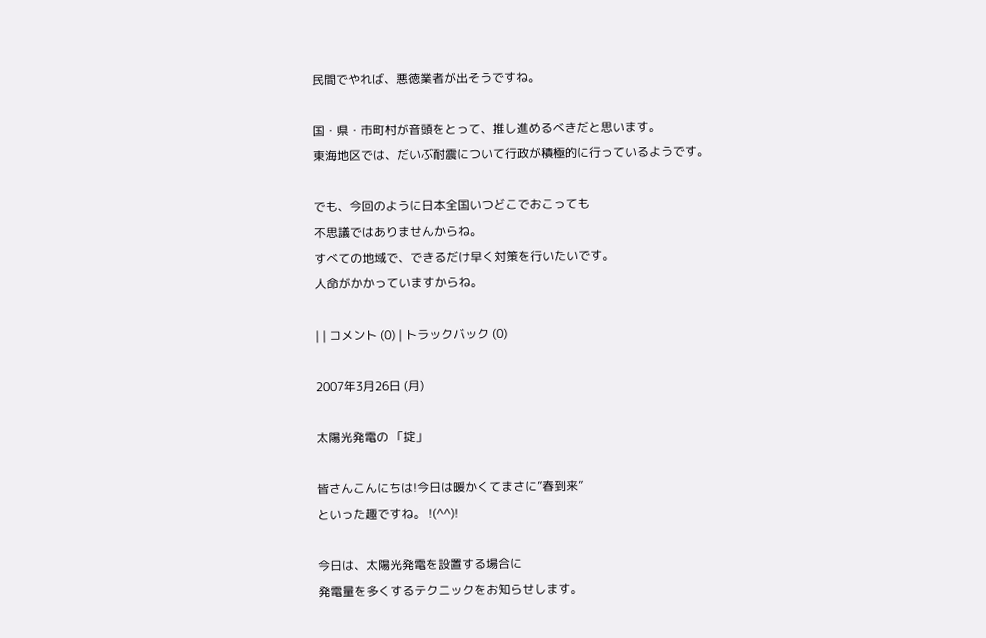民間でやれば、悪徳業者が出そうですね。

国・県・市町村が音頭をとって、推し進めるべきだと思います。
東海地区では、だいぶ耐震について行政が積極的に行っているようです。

でも、今回のように日本全国いつどこでおこっても
不思議ではありませんからね。
すべての地域で、できるだけ早く対策を行いたいです。
人命がかかっていますからね。

| | コメント (0) | トラックバック (0)

2007年3月26日 (月)

太陽光発電の 「掟」

皆さんこんにちは!今日は暖かくてまさに”春到来”
といった趣ですね。 !(^^)!

今日は、太陽光発電を設置する場合に
発電量を多くするテクニックをお知らせします。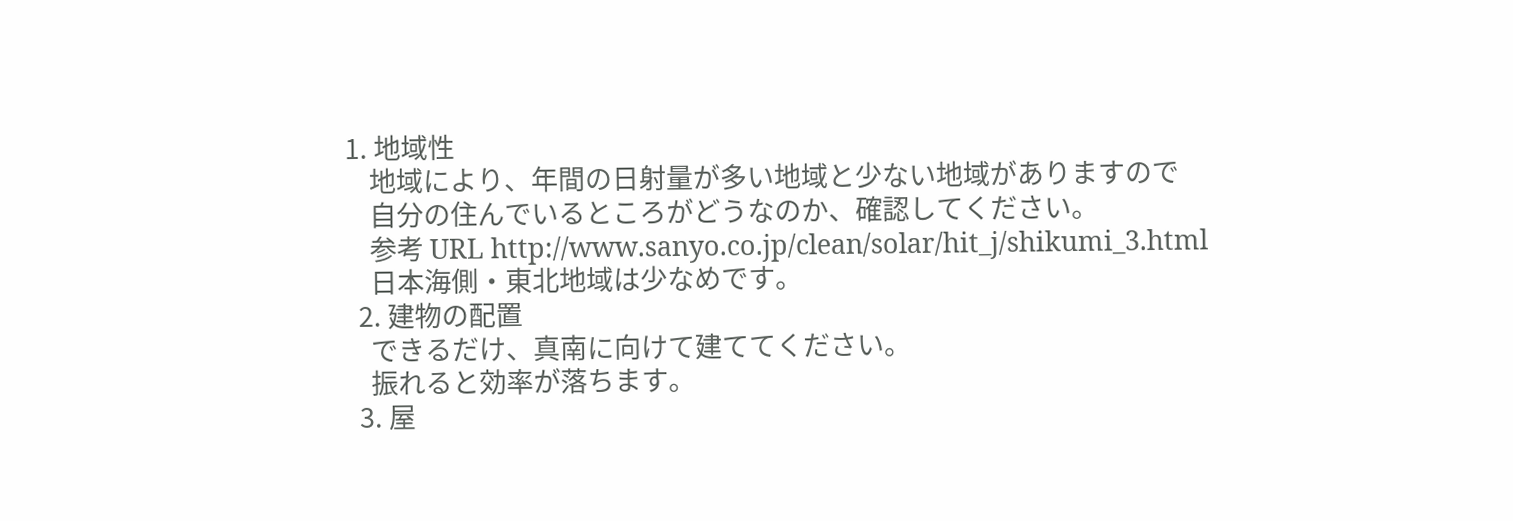1. 地域性
    地域により、年間の日射量が多い地域と少ない地域がありますので
    自分の住んでいるところがどうなのか、確認してください。
    参考 URL http://www.sanyo.co.jp/clean/solar/hit_j/shikumi_3.html
    日本海側・東北地域は少なめです。
  2. 建物の配置
    できるだけ、真南に向けて建ててください。
    振れると効率が落ちます。
  3. 屋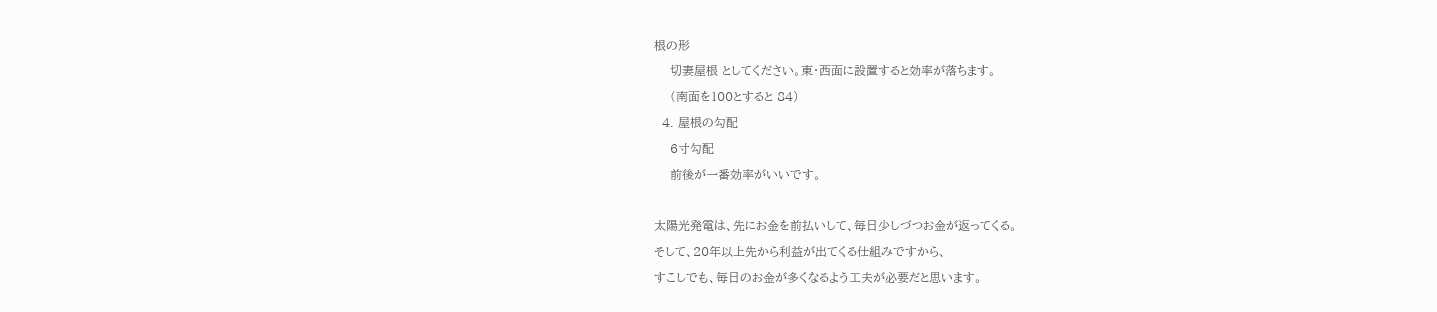根の形
    切妻屋根 としてください。東・西面に設置すると効率が落ちます。
    (南面を100とすると 84)
  4. 屋根の勾配
    6寸勾配
    前後が一番効率がいいです。

太陽光発電は、先にお金を前払いして、毎日少しづつお金が返ってくる。
そして、20年以上先から利益が出てくる仕組みですから、
すこしでも、毎日のお金が多くなるよう工夫が必要だと思います。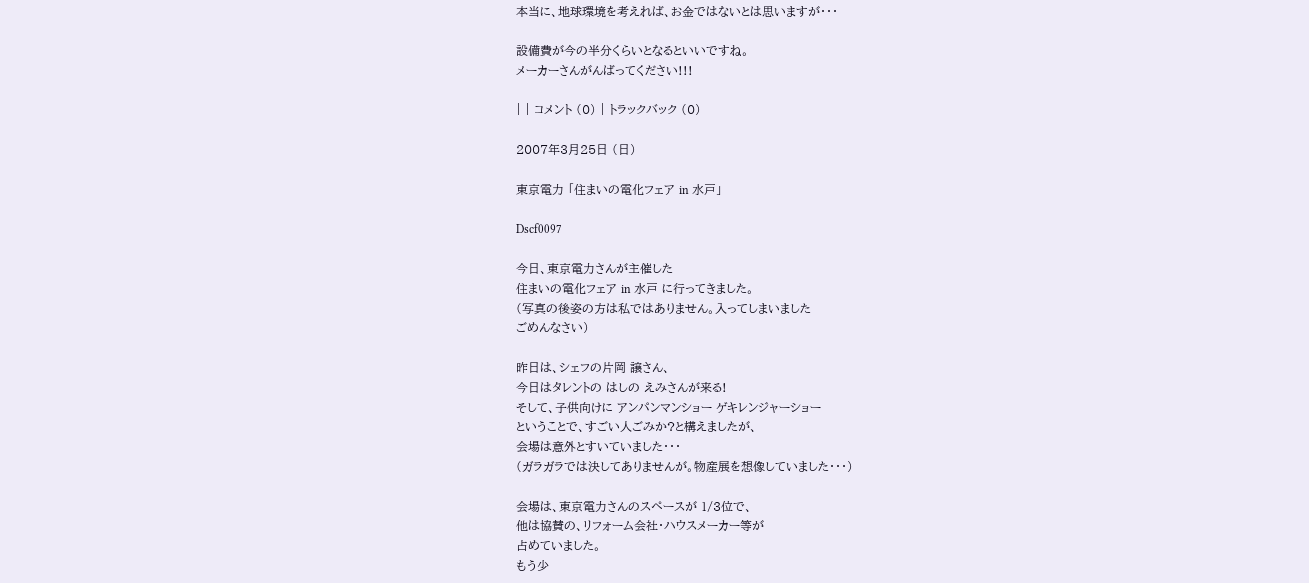本当に、地球環境を考えれば、お金ではないとは思いますが・・・

設備費が今の半分くらいとなるといいですね。
メーカーさんがんばってください!!!

| | コメント (0) | トラックバック (0)

2007年3月25日 (日)

東京電力 「住まいの電化フェア in 水戸」

Dscf0097

今日、東京電力さんが主催した
住まいの電化フェア in 水戸 に行ってきました。
(写真の後姿の方は私ではありません。入ってしまいました
ごめんなさい)

昨日は、シェフの片岡 譲さん、
今日はタレントの はしの えみさんが来る!
そして、子供向けに アンパンマンショー ゲキレンジャーショー
ということで、すごい人ごみか?と構えましたが、
会場は意外とすいていました・・・
(ガラガラでは決してありませんが。物産展を想像していました・・・)

会場は、東京電力さんのスペースが 1/3位で、
他は協賛の、リフォーム会社・ハウスメーカー等が
占めていました。
もう少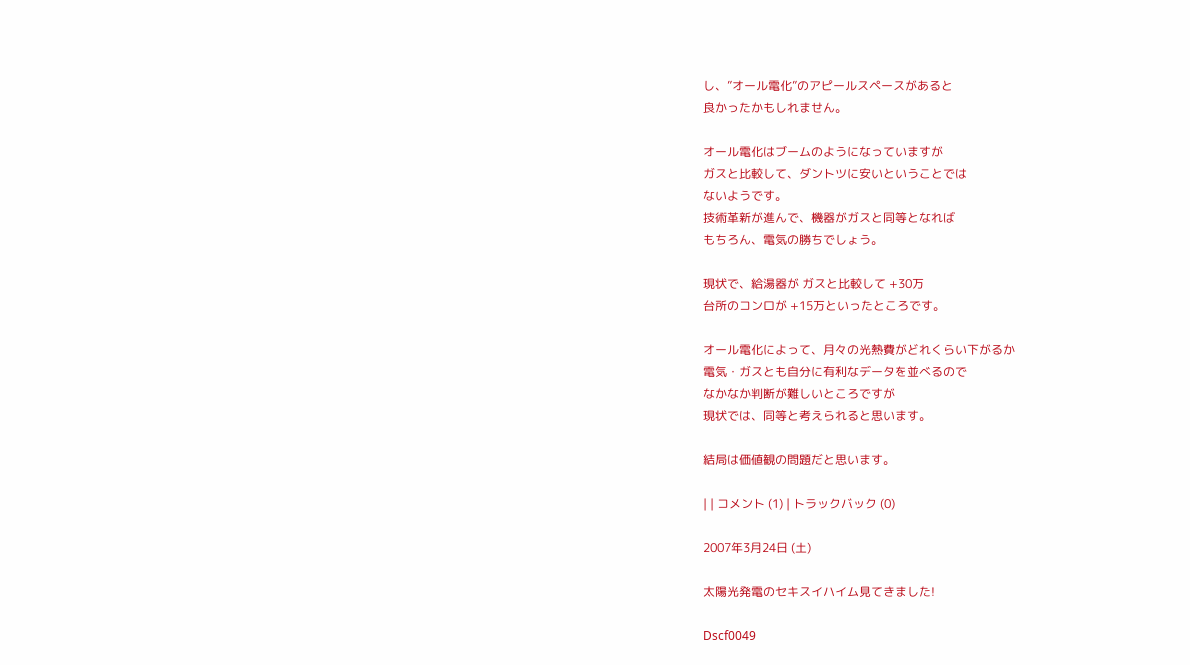し、”オール電化”のアピールスペースがあると
良かったかもしれません。

オール電化はブームのようになっていますが
ガスと比較して、ダントツに安いということでは
ないようです。
技術革新が進んで、機器がガスと同等となれば
もちろん、電気の勝ちでしょう。

現状で、給湯器が ガスと比較して +30万
台所のコンロが +15万といったところです。

オール電化によって、月々の光熱費がどれくらい下がるか
電気・ガスとも自分に有利なデータを並べるので
なかなか判断が難しいところですが
現状では、同等と考えられると思います。

結局は価値観の問題だと思います。

| | コメント (1) | トラックバック (0)

2007年3月24日 (土)

太陽光発電のセキスイハイム見てきました!

Dscf0049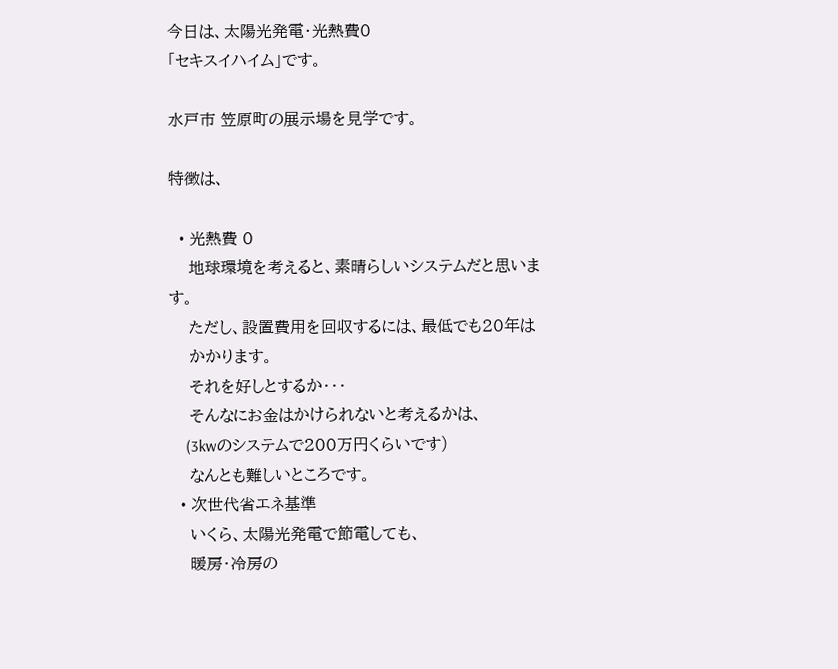今日は、太陽光発電・光熱費0
「セキスイハイム」です。

水戸市 笠原町の展示場を見学です。

特徴は、

  • 光熱費 0
    地球環境を考えると、素晴らしいシステムだと思います。
    ただし、設置費用を回収するには、最低でも20年は
    かかります。
    それを好しとするか・・・
    そんなにお金はかけられないと考えるかは、
    (3kwのシステムで200万円くらいです)
    なんとも難しいところです。
  • 次世代省エネ基準
    いくら、太陽光発電で節電しても、
    暖房・冷房の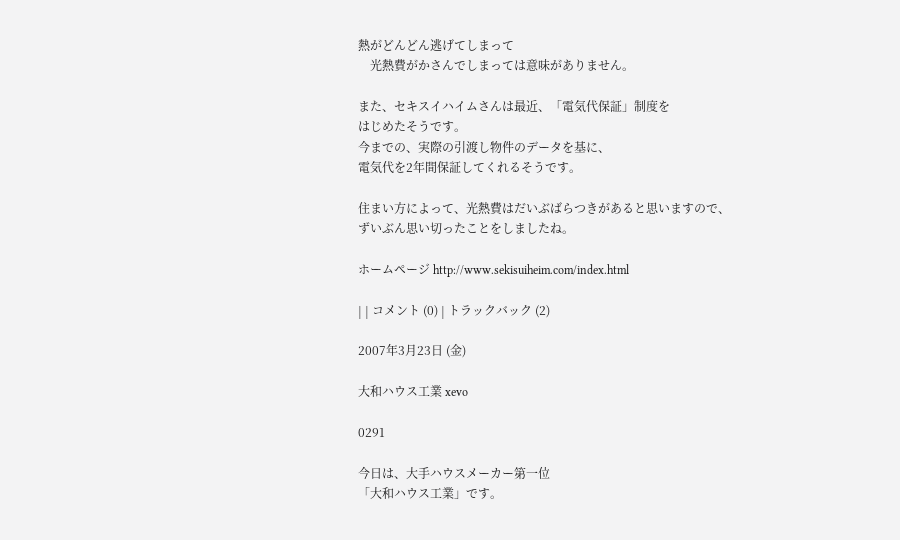熱がどんどん逃げてしまって
    光熱費がかさんでしまっては意味がありません。

また、セキスイハイムさんは最近、「電気代保証」制度を
はじめたそうです。
今までの、実際の引渡し物件のデータを基に、
電気代を2年間保証してくれるそうです。

住まい方によって、光熱費はだいぶばらつきがあると思いますので、
ずいぶん思い切ったことをしましたね。

ホームページ http://www.sekisuiheim.com/index.html

| | コメント (0) | トラックバック (2)

2007年3月23日 (金)

大和ハウス工業 xevo

0291

今日は、大手ハウスメーカー第一位
「大和ハウス工業」です。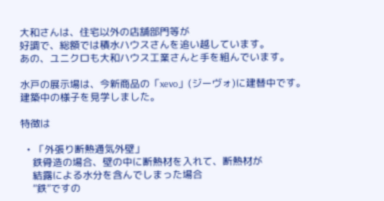大和さんは、住宅以外の店舗部門等が
好調で、総額では積水ハウスさんを追い越しています。
あの、ユニクロも大和ハウス工業さんと手を組んでいます。

水戸の展示場は、今新商品の「xevo」(ジーヴォ)に建替中です。
建築中の様子を見学しました。

特徴は

  • 「外張り断熱通気外壁」
    鉄骨造の場合、壁の中に断熱材を入れて、断熱材が
    結露による水分を含んでしまった場合
    ”鉄”ですの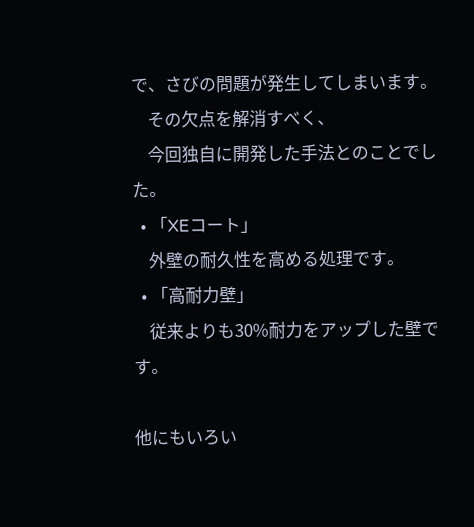で、さびの問題が発生してしまいます。
    その欠点を解消すべく、
    今回独自に開発した手法とのことでした。
  • 「XEコート」
    外壁の耐久性を高める処理です。
  • 「高耐力壁」
    従来よりも30%耐力をアップした壁です。

他にもいろい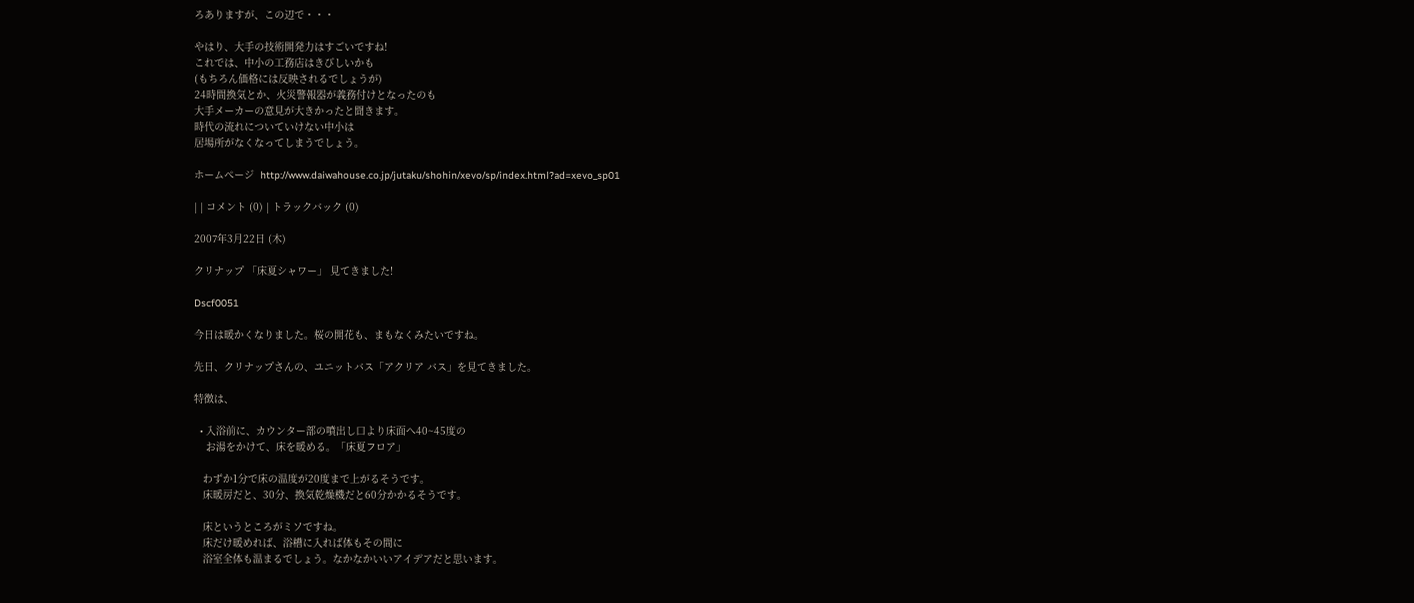ろありますが、この辺で・・・

やはり、大手の技術開発力はすごいですね!
これでは、中小の工務店はきびしいかも
(もちろん価格には反映されるでしょうが)
24時間換気とか、火災警報器が義務付けとなったのも
大手メーカーの意見が大きかったと聞きます。
時代の流れについていけない中小は
居場所がなくなってしまうでしょう。

ホームぺージ  http://www.daiwahouse.co.jp/jutaku/shohin/xevo/sp/index.html?ad=xevo_sp01

| | コメント (0) | トラックバック (0)

2007年3月22日 (木)

クリナップ 「床夏シャワー」 見てきました!

Dscf0051

今日は暖かくなりました。桜の開花も、まもなくみたいですね。

先日、クリナップさんの、ユニットバス「アクリア バス」を見てきました。

特徴は、

  • 入浴前に、カウンター部の噴出し口より床面へ40~45度の
    お湯をかけて、床を暖める。「床夏フロア」

   わずか1分で床の温度が20度まで上がるそうです。
   床暖房だと、30分、換気乾燥機だと60分かかるそうです。

   床というところがミソですね。
   床だけ暖めれば、浴槽に入れば体もその間に
   浴室全体も温まるでしょう。なかなかいいアイデアだと思います。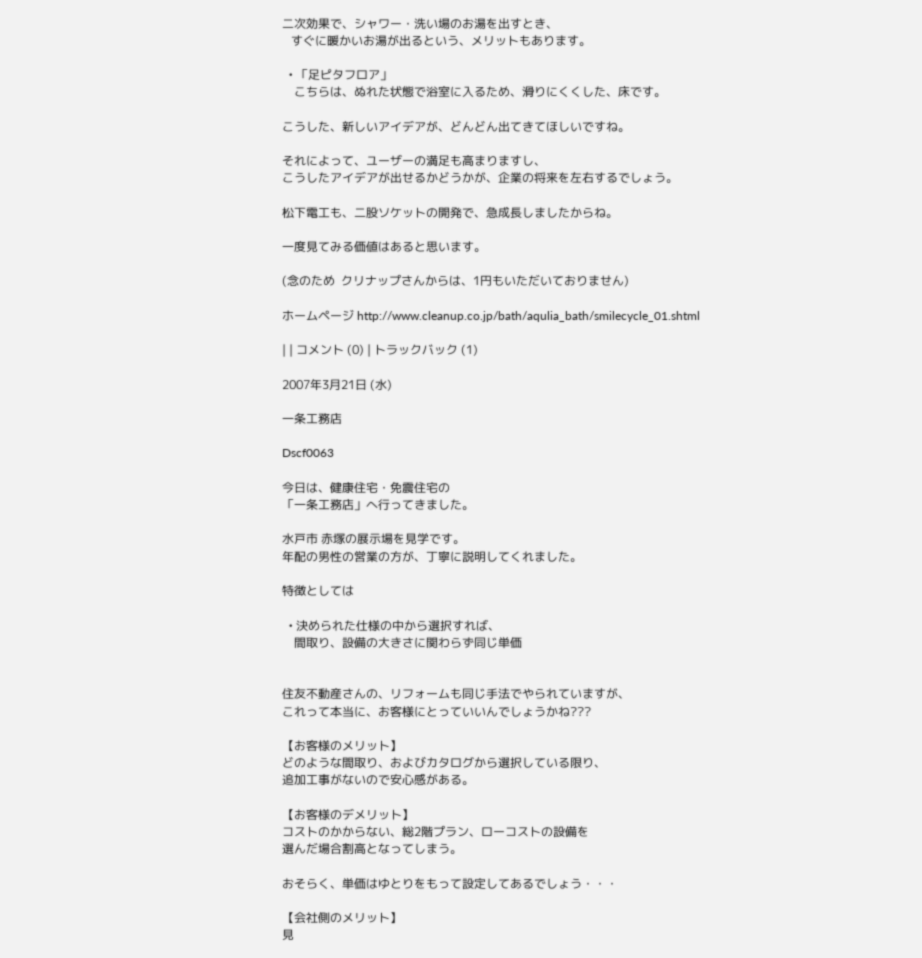二次効果で、シャワー・洗い場のお湯を出すとき、
   すぐに暖かいお湯が出るという、メリットもあります。

  • 「足ピタフロア」
    こちらは、ぬれた状態で浴室に入るため、滑りにくくした、床です。

こうした、新しいアイデアが、どんどん出てきてほしいですね。

それによって、ユーザーの満足も高まりますし、
こうしたアイデアが出せるかどうかが、企業の将来を左右するでしょう。

松下電工も、二股ソケットの開発で、急成長しましたからね。

一度見てみる価値はあると思います。

(念のため  クリナップさんからは、1円もいただいておりません)

ホームページ http://www.cleanup.co.jp/bath/aqulia_bath/smilecycle_01.shtml

| | コメント (0) | トラックバック (1)

2007年3月21日 (水)

一条工務店

Dscf0063

今日は、健康住宅・免震住宅の
「一条工務店」へ行ってきました。

水戸市 赤塚の展示場を見学です。
年配の男性の営業の方が、丁寧に説明してくれました。

特徴としては

  • 決められた仕様の中から選択すれば、
    間取り、設備の大きさに関わらず同じ単価


住友不動産さんの、リフォームも同じ手法でやられていますが、
これって本当に、お客様にとっていいんでしょうかね???

【お客様のメリット】
どのような間取り、およびカタログから選択している限り、
追加工事がないので安心感がある。

【お客様のデメリット】
コストのかからない、総2階プラン、ローコストの設備を
選んだ場合割高となってしまう。

おそらく、単価はゆとりをもって設定してあるでしょう・・・

【会社側のメリット】
見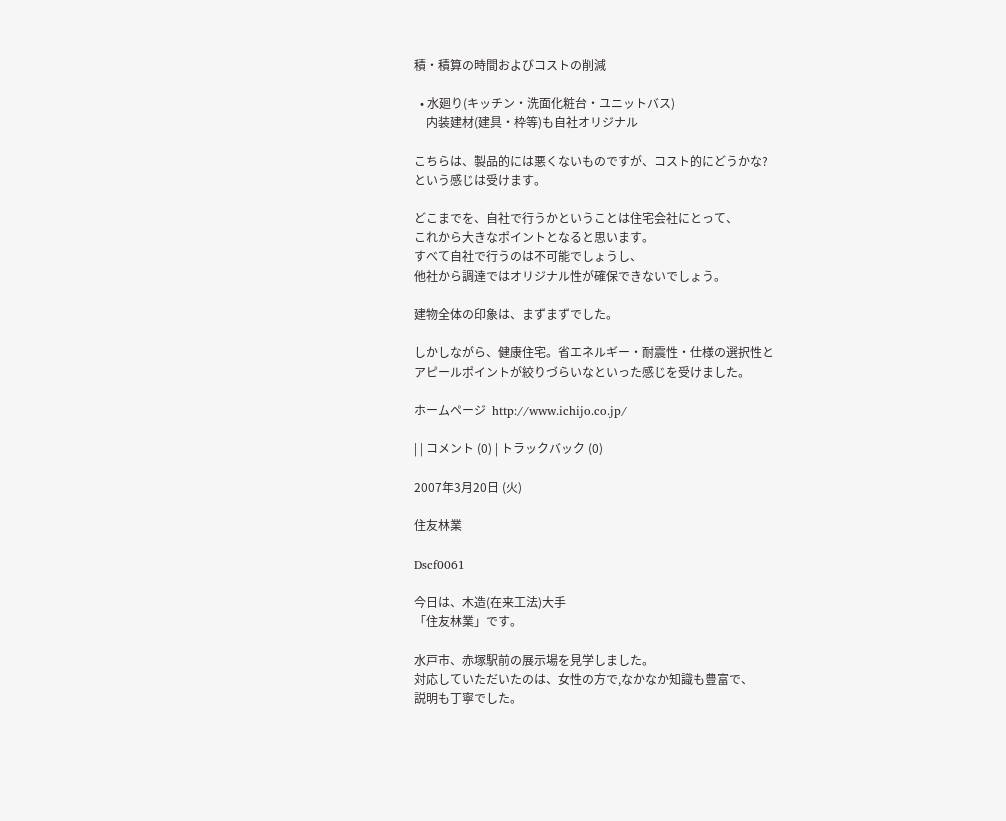積・積算の時間およびコストの削減

  • 水廻り(キッチン・洗面化粧台・ユニットバス)
    内装建材(建具・枠等)も自社オリジナル

こちらは、製品的には悪くないものですが、コスト的にどうかな?
という感じは受けます。

どこまでを、自社で行うかということは住宅会社にとって、
これから大きなポイントとなると思います。
すべて自社で行うのは不可能でしょうし、
他社から調達ではオリジナル性が確保できないでしょう。

建物全体の印象は、まずまずでした。

しかしながら、健康住宅。省エネルギー・耐震性・仕様の選択性と
アピールポイントが絞りづらいなといった感じを受けました。

ホームページ  http://www.ichijo.co.jp/

| | コメント (0) | トラックバック (0)

2007年3月20日 (火)

住友林業

Dscf0061

今日は、木造(在来工法)大手
「住友林業」です。

水戸市、赤塚駅前の展示場を見学しました。
対応していただいたのは、女性の方で,なかなか知識も豊富で、
説明も丁寧でした。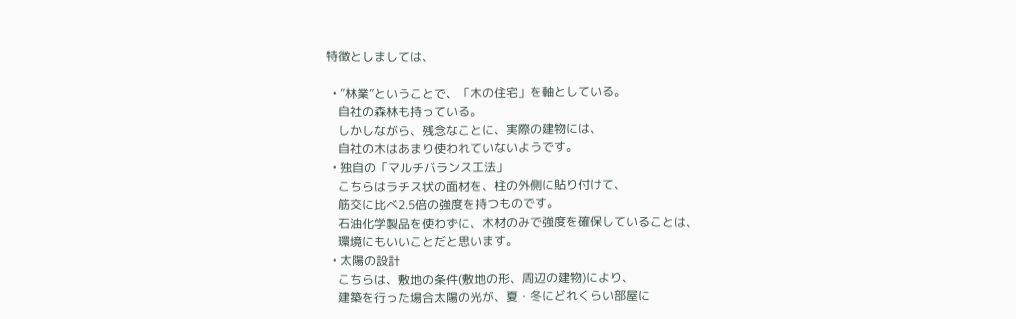特徴としましては、

  • ”林業”ということで、「木の住宅」を軸としている。
    自社の森林も持っている。
    しかしながら、残念なことに、実際の建物には、
    自社の木はあまり使われていないようです。
  • 独自の「マルチバランス工法」
    こちらはラチス状の面材を、柱の外側に貼り付けて、
    筋交に比べ2.5倍の強度を持つものです。
    石油化学製品を使わずに、木材のみで強度を確保していることは、
    環境にもいいことだと思います。
  • 太陽の設計
    こちらは、敷地の条件(敷地の形、周辺の建物)により、
    建築を行った場合太陽の光が、夏・冬にどれくらい部屋に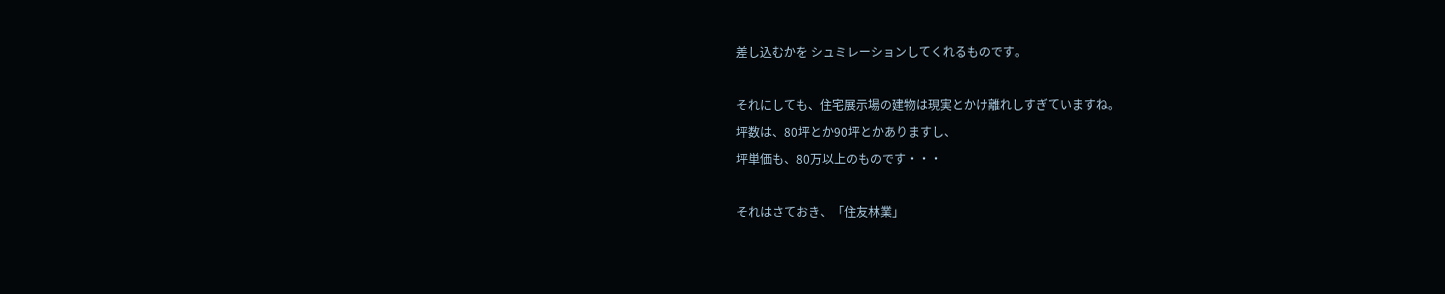差し込むかを シュミレーションしてくれるものです。

それにしても、住宅展示場の建物は現実とかけ離れしすぎていますね。
坪数は、80坪とか90坪とかありますし、
坪単価も、80万以上のものです・・・

それはさておき、「住友林業」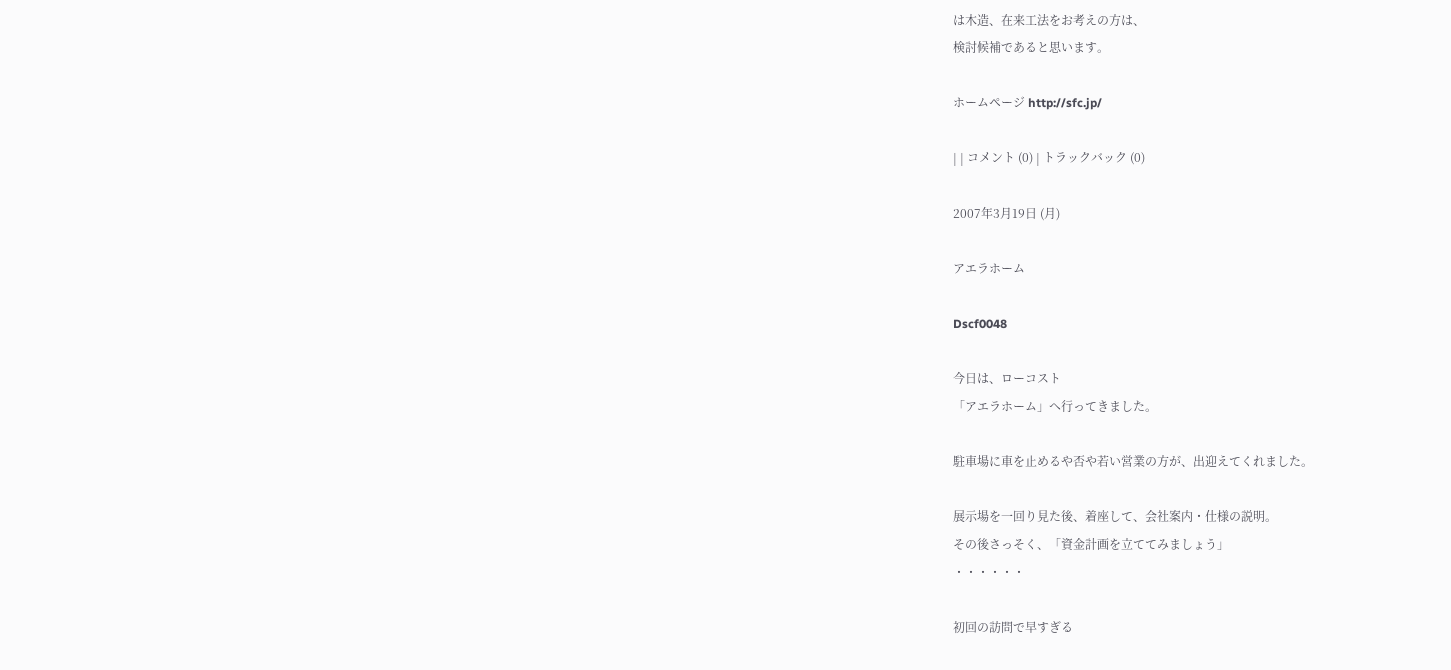は木造、在来工法をお考えの方は、
検討候補であると思います。

ホームページ http://sfc.jp/

| | コメント (0) | トラックバック (0)

2007年3月19日 (月)

アエラホーム

Dscf0048

今日は、ローコスト
「アエラホーム」へ行ってきました。

駐車場に車を止めるや否や若い営業の方が、出迎えてくれました。

展示場を一回り見た後、着座して、会社案内・仕様の説明。
その後さっそく、「資金計画を立ててみましょう」
・・・・・・

初回の訪問で早すぎる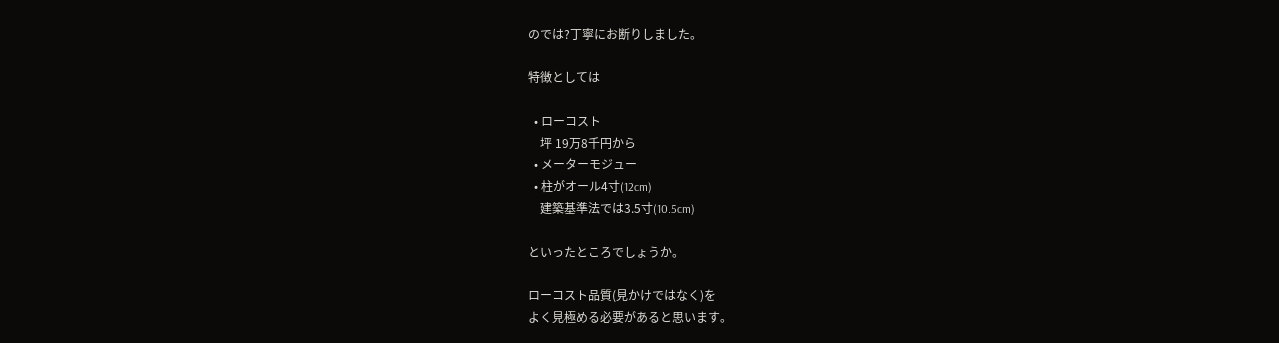のでは?丁寧にお断りしました。

特徴としては

  • ローコスト
    坪 19万8千円から
  • メーターモジュー
  • 柱がオール4寸(12cm)
    建築基準法では3.5寸(10.5cm)

といったところでしょうか。

ローコスト品質(見かけではなく)を
よく見極める必要があると思います。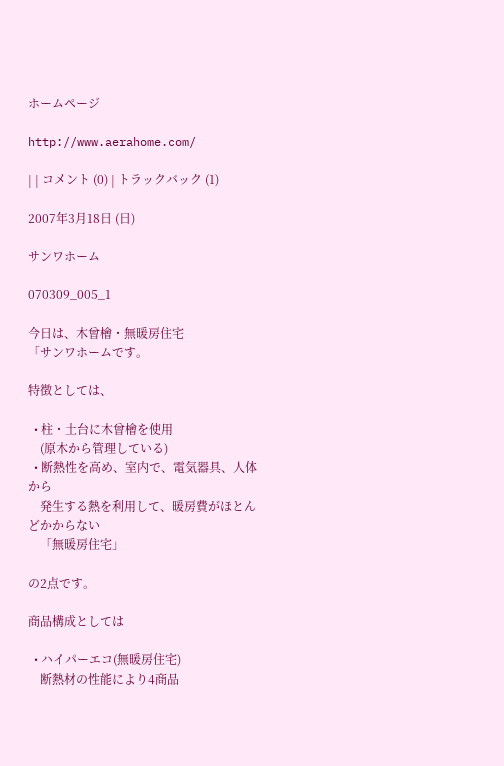ホームページ

http://www.aerahome.com/

| | コメント (0) | トラックバック (1)

2007年3月18日 (日)

サンワホーム

070309_005_1

今日は、木曾檜・無暖房住宅
「サンワホームです。

特徴としては、

  • 柱・土台に木曾檜を使用
    (原木から管理している)
  • 断熱性を高め、室内で、電気器具、人体から
    発生する熱を利用して、暖房費がほとんどかからない
    「無暖房住宅」

の2点です。

商品構成としては

  • ハイパーエコ(無暖房住宅)
    断熱材の性能により4商品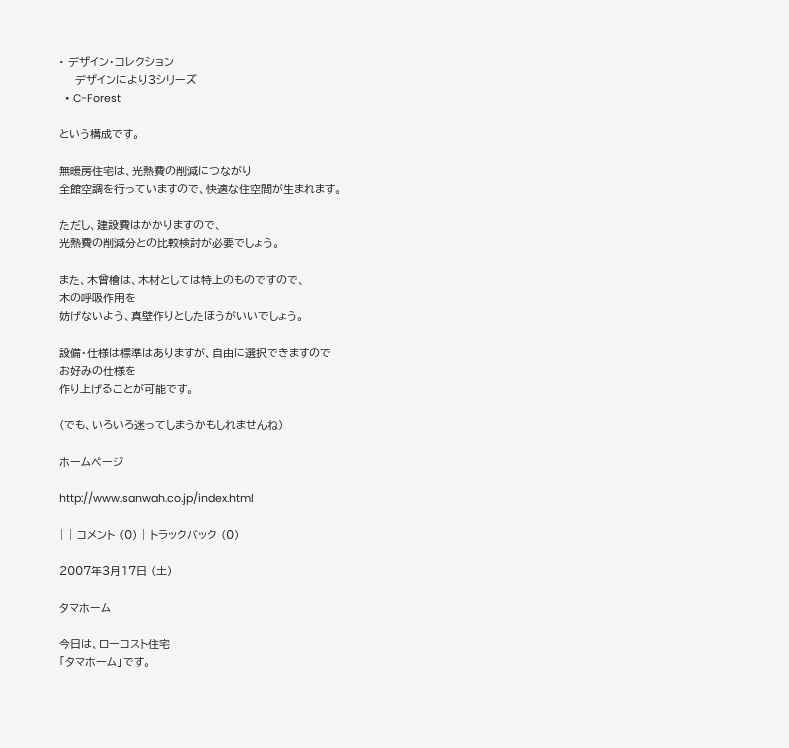• デザイン・コレクション
    デザインにより3シリーズ
  • C-Forest

という構成です。

無暖房住宅は、光熱費の削減につながり
全館空調を行っていますので、快適な住空間が生まれます。

ただし、建設費はかかりますので、
光熱費の削減分との比較検討が必要でしょう。

また、木曾檜は、木材としては特上のものですので、
木の呼吸作用を
妨げないよう、真壁作りとしたほうがいいでしょう。

設備・仕様は標準はありますが、自由に選択できますので
お好みの仕様を
作り上げることが可能です。

(でも、いろいろ迷ってしまうかもしれませんね)

ホームページ

http://www.sanwah.co.jp/index.html

| | コメント (0) | トラックバック (0)

2007年3月17日 (土)

タマホーム

今日は、ローコスト住宅
「タマホーム」です。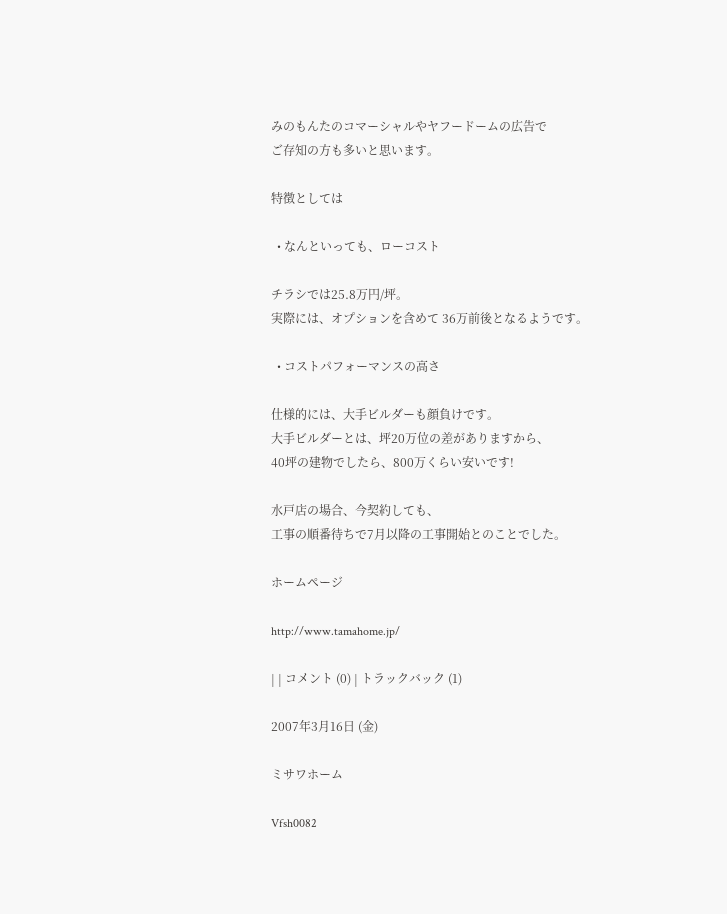みのもんたのコマーシャルやヤフードームの広告で
ご存知の方も多いと思います。

特徴としては

  • なんといっても、ローコスト

チラシでは25.8万円/坪。
実際には、オプションを含めて 36万前後となるようです。

  • コストパフォーマンスの高さ

仕様的には、大手ビルダーも顔負けです。
大手ビルダーとは、坪20万位の差がありますから、
40坪の建物でしたら、800万くらい安いです!

水戸店の場合、今契約しても、
工事の順番待ちで7月以降の工事開始とのことでした。

ホームページ

http://www.tamahome.jp/

| | コメント (0) | トラックバック (1)

2007年3月16日 (金)

ミサワホーム

Vfsh0082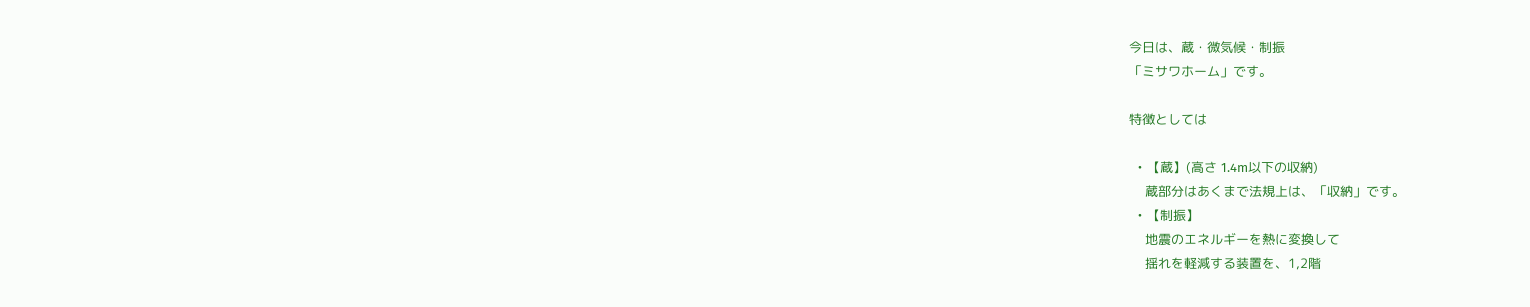今日は、蔵・微気候・制振
「ミサワホーム」です。

特徴としては

  • 【蔵】(高さ 1.4m以下の収納)
    蔵部分はあくまで法規上は、「収納」です。
  • 【制振】
    地震のエネルギーを熱に変換して
    揺れを軽減する装置を、1,2階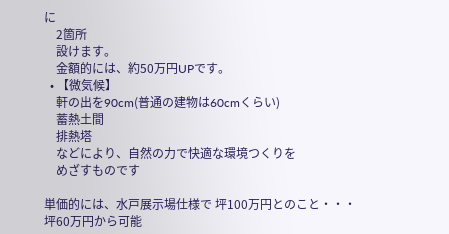に
    2箇所
    設けます。
    金額的には、約50万円UPです。
  • 【微気候】
    軒の出を90cm(普通の建物は60cmくらい)
    蓄熱土間
    排熱塔
    などにより、自然の力で快適な環境つくりを
    めざすものです

単価的には、水戸展示場仕様で 坪100万円とのこと・・・
坪60万円から可能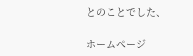とのことでした、

ホームページ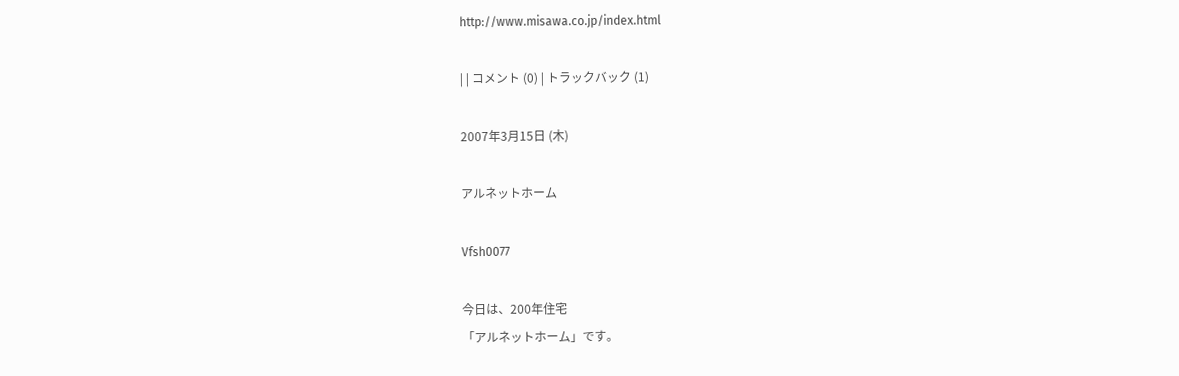http://www.misawa.co.jp/index.html

| | コメント (0) | トラックバック (1)

2007年3月15日 (木)

アルネットホーム

Vfsh0077

今日は、200年住宅
「アルネットホーム」です。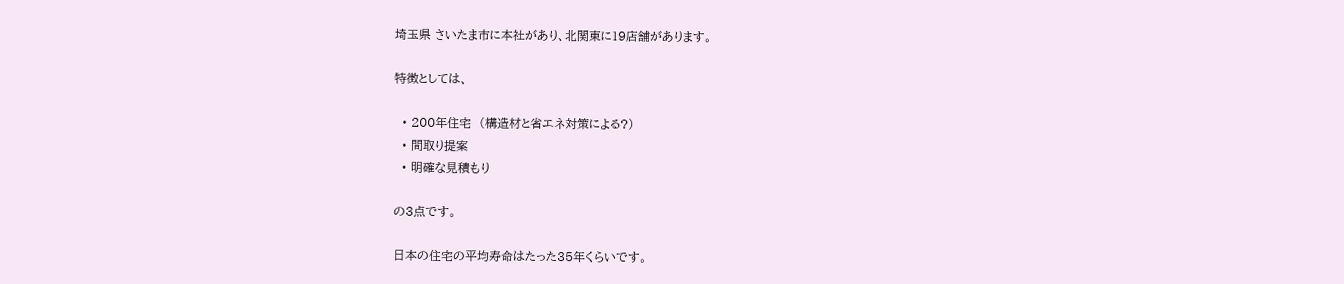埼玉県 さいたま市に本社があり、北関東に19店舗があります。

特徴としては、

  • 200年住宅  (構造材と省エネ対策による?)
  • 間取り提案
  • 明確な見積もり

の3点です。

日本の住宅の平均寿命はたった35年くらいです。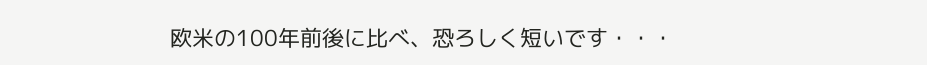欧米の100年前後に比べ、恐ろしく短いです・・・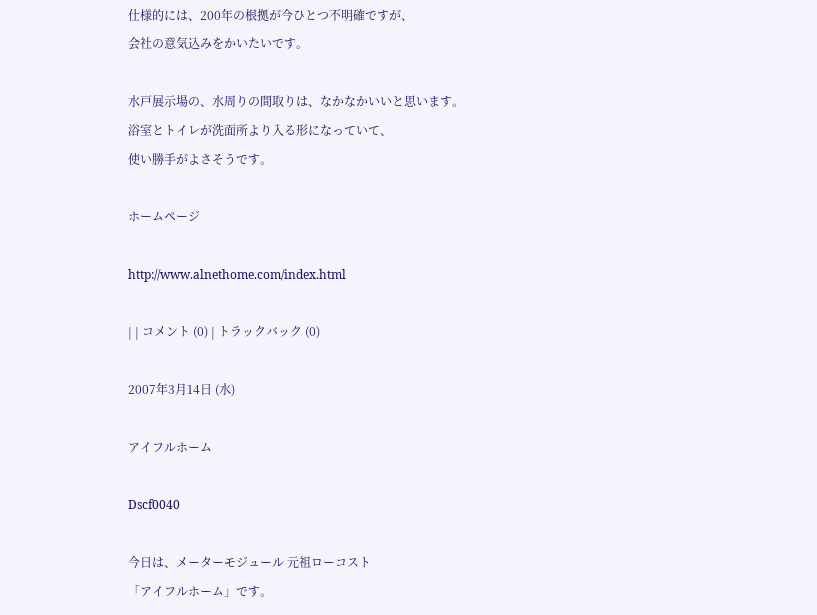仕様的には、200年の根拠が今ひとつ不明確ですが、
会社の意気込みをかいたいです。

水戸展示場の、水周りの間取りは、なかなかいいと思います。
浴室とトイレが洗面所より入る形になっていて、
使い勝手がよさそうです。

ホームページ

http://www.alnethome.com/index.html

| | コメント (0) | トラックバック (0)

2007年3月14日 (水)

アイフルホーム

Dscf0040

今日は、メーターモジュール 元祖ローコスト
「アイフルホーム」です。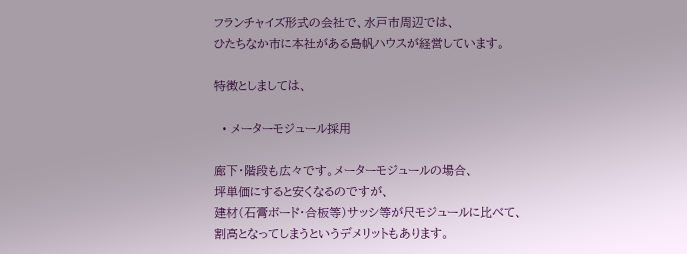フランチャイズ形式の会社で、水戸市周辺では、
ひたちなか市に本社がある島帆ハウスが経営しています。

特徴としましては、

  • メーターモジュール採用

廊下・階段も広々です。メーターモジュールの場合、
坪単価にすると安くなるのですが、
建材(石膏ボード・合板等)サッシ等が尺モジュールに比べて、
割高となってしまうというデメリットもあります。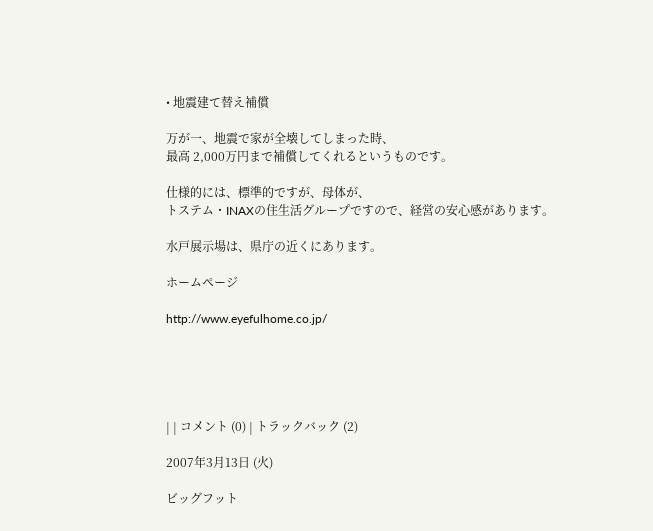• 地震建て替え補償

万が一、地震で家が全壊してしまった時、
最高 2,000万円まで補償してくれるというものです。

仕様的には、標準的ですが、母体が、
トステム・INAXの住生活グループですので、経営の安心感があります。

水戸展示場は、県庁の近くにあります。

ホームページ

http://www.eyefulhome.co.jp/





| | コメント (0) | トラックバック (2)

2007年3月13日 (火)

ビッグフット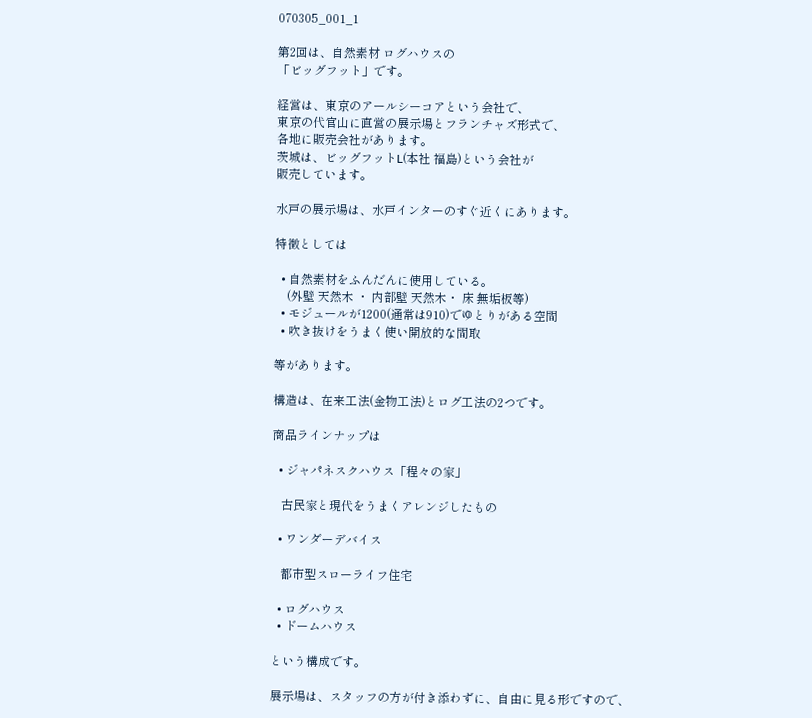070305_001_1

第2回は、自然素材 ログハウスの
「ビッグフット」です。

経営は、東京のアールシーコアという会社で、
東京の代官山に直営の展示場とフランチャズ形式で、
各地に販売会社があります。
茨城は、ビッグフットL(本社 福島)という会社が
販売しています。

水戸の展示場は、水戸インターのすぐ近くにあります。

特徴としては

  • 自然素材をふんだんに使用している。
    (外壁 天然木 ・ 内部壁 天然木・ 床 無垢板等)
  • モジュールが1200(通常は910)でゆとりがある空間
  • 吹き抜けをうまく使い開放的な間取

等があります。

構造は、在来工法(金物工法)とログ工法の2つです。

商品ラインナップは

  • ジャパネスクハウス「程々の家」

   古民家と現代をうまくアレンジしたもの

  • ワンダーデバイス

   都市型スローライフ住宅

  • ログハウス
  • ドームハウス

という構成です。

展示場は、スタッフの方が付き添わずに、自由に見る形ですので、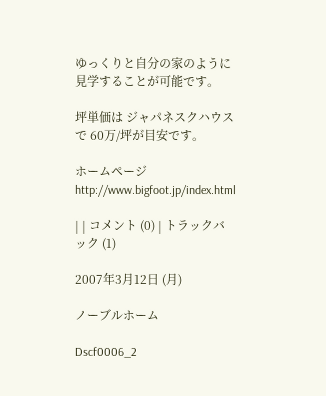ゆっくりと自分の家のように見学することが可能です。

坪単価は ジャパネスクハウスで 60万/坪が目安です。

ホームページ http://www.bigfoot.jp/index.html

| | コメント (0) | トラックバック (1)

2007年3月12日 (月)

ノーブルホーム

Dscf0006_2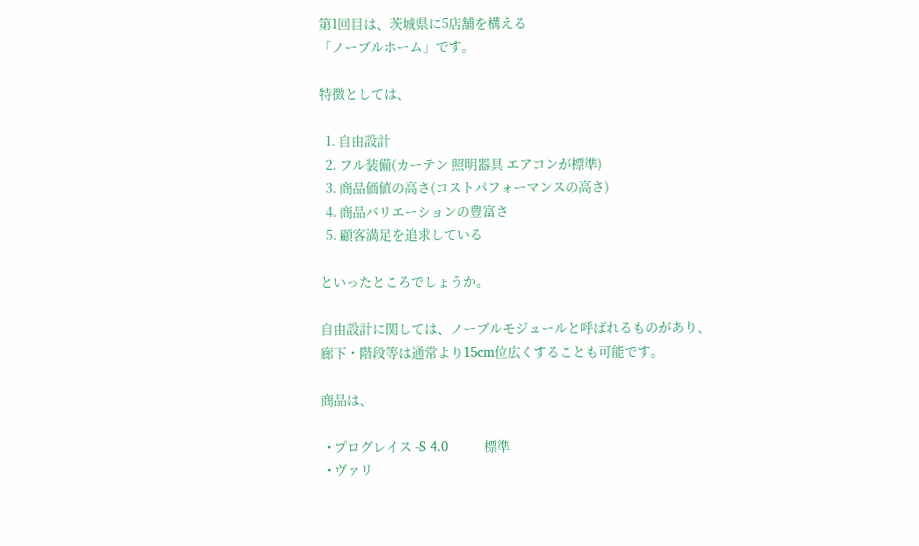第1回目は、茨城県に5店舗を構える
「ノーブルホーム」です。

特徴としては、

  1. 自由設計
  2. フル装備(カーテン 照明器具 エアコンが標準)
  3. 商品価値の高さ(コストパフォーマンスの高さ)
  4. 商品バリエーションの豊富さ
  5. 顧客満足を追求している

といったところでしょうか。

自由設計に関しては、ノーブルモジュールと呼ばれるものがあり、
廊下・階段等は通常より15cm位広くすることも可能です。

商品は、

  • プログレイス -S 4.0         標準
  • ヴァリ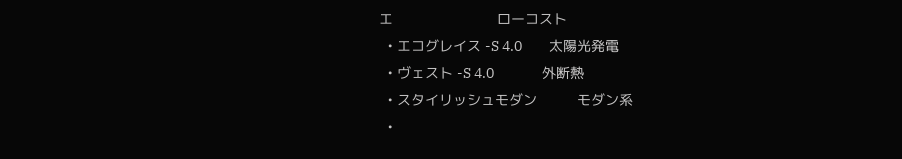エ                          ローコスト
  • エコグレイス -S 4.0         太陽光発電
  • ヴェスト -S 4.0                外断熱
  • スタイリッシュモダン          モダン系
  •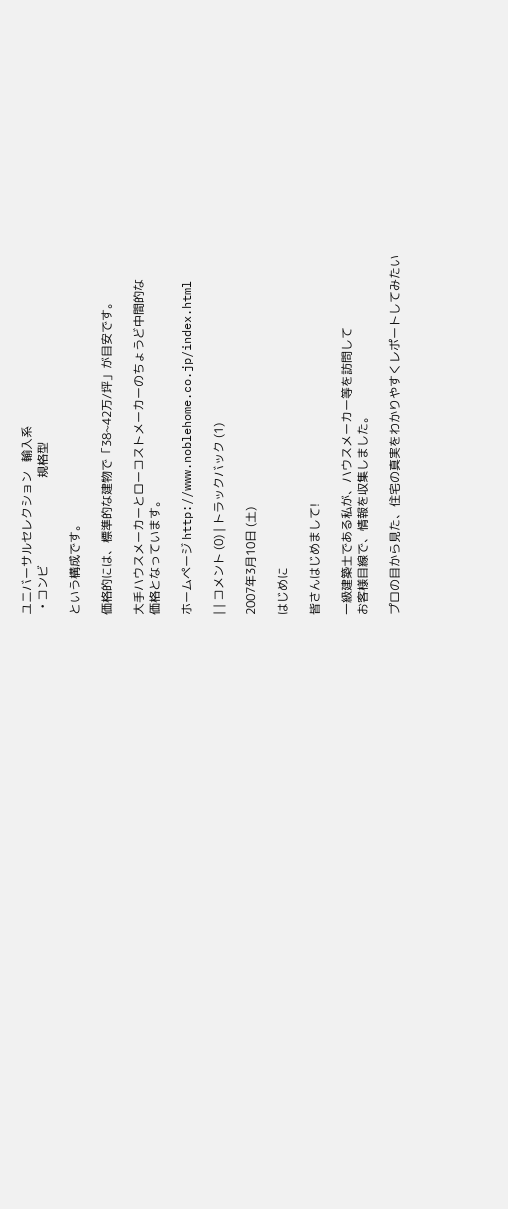ユニバーサルセレクション   輸入系
  • コンビ                             規格型

という構成です。

価格的には、標準的な建物で「38~42万/坪」が目安です。

大手ハウスメーカーとローコストメーカーのちょうど中間的な
価格となっています。

ホームページ http://www.noblehome.co.jp/index.html

| | コメント (0) | トラックバック (1)

2007年3月10日 (土)

はじめに

皆さんはじめまして!

一級建築士である私が、ハウスメーカー等を訪問して
お客様目線で、情報を収集しました。

プロの目から見た、住宅の真実をわかりやすくレポートしてみたい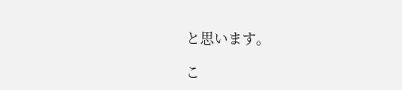と思います。

こ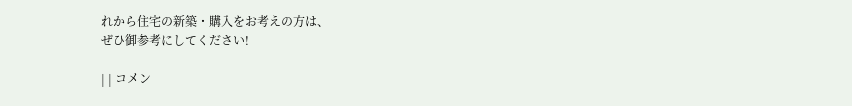れから住宅の新築・購入をお考えの方は、
ぜひ御参考にしてください!

| | コメン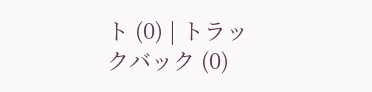ト (0) | トラックバック (0)